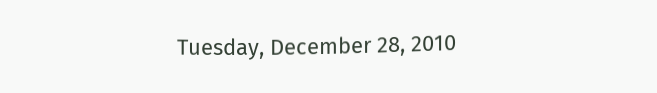Tuesday, December 28, 2010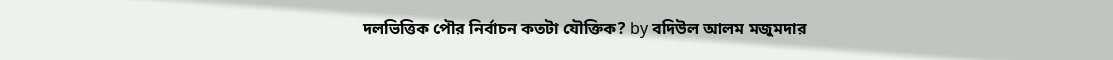দলভিত্তিক পৌর নির্বাচন কতটা যৌক্তিক? by বদিউল আলম মজুমদার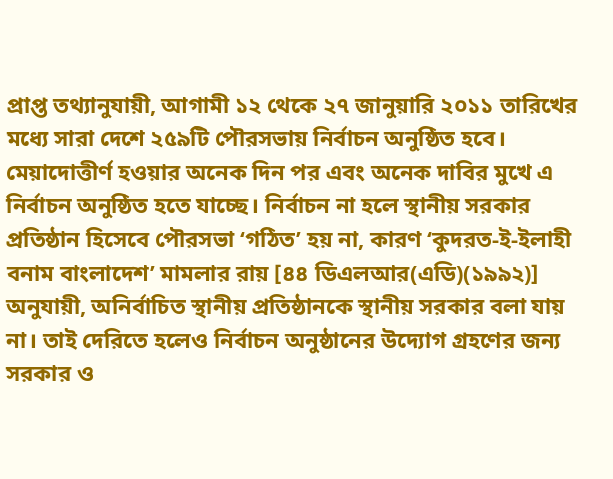প্রাপ্ত তথ্যানুযায়ী, আগামী ১২ থেকে ২৭ জানুয়ারি ২০১১ তারিখের মধ্যে সারা দেশে ২৫৯টি পৌরসভায় নির্বাচন অনুষ্ঠিত হবে। মেয়াদোত্তীর্ণ হওয়ার অনেক দিন পর এবং অনেক দাবির মুখে এ নির্বাচন অনুষ্ঠিত হতে যাচ্ছে। নির্বাচন না হলে স্থানীয় সরকার প্রতিষ্ঠান হিসেবে পৌরসভা ‘গঠিত’ হয় না, কারণ ‘কুদরত-ই-ইলাহী বনাম বাংলাদেশ’ মামলার রায় [৪৪ ডিএলআর(এডি)(১৯৯২)] অনুযায়ী, অনির্বাচিত স্থানীয় প্রতিষ্ঠানকে স্থানীয় সরকার বলা যায় না। তাই দেরিতে হলেও নির্বাচন অনুষ্ঠানের উদ্যোগ গ্রহণের জন্য সরকার ও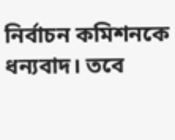নির্বাচন কমিশনকে ধন্যবাদ। তবে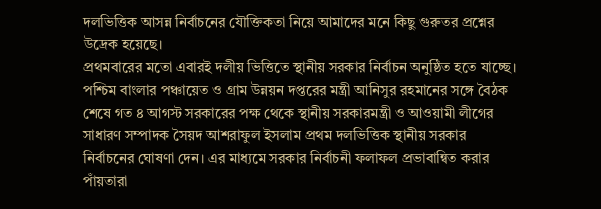দলভিত্তিক আসন্ন নির্বাচনের যৌক্তিকতা নিয়ে আমাদের মনে কিছু গুরুতর প্রশ্নের উদ্রেক হয়েছে।
প্রথমবারের মতো এবারই দলীয় ভিত্তিতে স্থানীয় সরকার নির্বাচন অনুষ্ঠিত হতে যাচ্ছে। পশ্চিম বাংলার পঞ্চায়েত ও গ্রাম উন্নয়ন দপ্তরের মন্ত্রী আনিসুর রহমানের সঙ্গে বৈঠক শেষে গত ৪ আগস্ট সরকারের পক্ষ থেকে স্থানীয় সরকারমন্ত্রী ও আওয়ামী লীগের সাধারণ সম্পাদক সৈয়দ আশরাফুল ইসলাম প্রথম দলভিত্তিক স্থানীয় সরকার নির্বাচনের ঘোষণা দেন। এর মাধ্যমে সরকার নির্বাচনী ফলাফল প্রভাবান্বিত করার পাঁয়তারা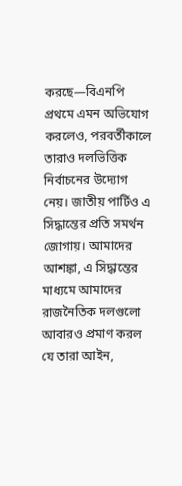করছে—বিএনপি প্রথমে এমন অভিযোগ করলেও, পরবর্তীকালে তারাও দলভিত্তিক নির্বাচনের উদ্যোগ নেয়। জাতীয় পার্টিও এ সিদ্ধান্তের প্রতি সমর্থন জোগায়। আমাদের আশঙ্কা, এ সিদ্ধান্তের মাধ্যমে আমাদের রাজনৈতিক দলগুলো আবারও প্রমাণ করল যে তারা আইন,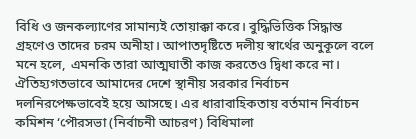বিধি ও জনকল্যাণের সামান্যই তোয়াক্কা করে। বুদ্ধিভিত্তিক সিদ্ধান্ত গ্রহণেও তাদের চরম অনীহা। আপাতদৃষ্টিতে দলীয় স্বার্থের অনুকূলে বলে মনে হলে, এমনকি তারা আত্মঘাতী কাজ করতেও দ্বিধা করে না।
ঐতিহ্যগতভাবে আমাদের দেশে স্থানীয় সরকার নির্বাচন দলনিরপেক্ষভাবেই হয়ে আসছে। এর ধারাবাহিকতায় বর্তমান নির্বাচন কমিশন ‘পৌরসভা (নির্বাচনী আচরণ) বিধিমালা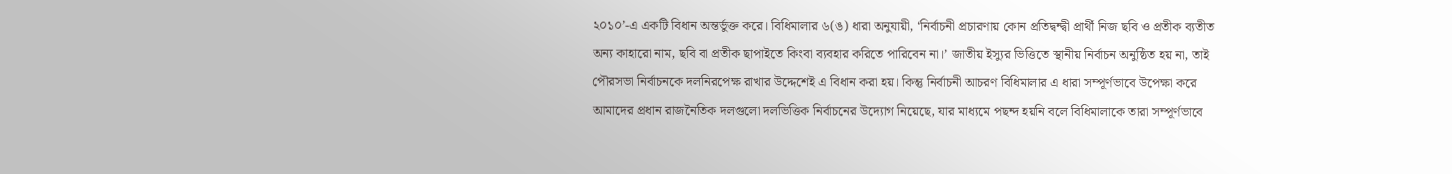২০১০’-এ একটি বিধান অন্তর্ভুক্ত করে। বিধিমালার ৬(ঙ) ধারা অনুযায়ী, ‘নির্বাচনী প্রচারণায় কোন প্রতিদ্বন্দ্বী প্রার্থী নিজ ছবি ও প্রতীক ব্যতীত অন্য কাহারো নাম, ছবি বা প্রতীক ছাপাইতে কিংবা ব্যবহার করিতে পারিবেন না।’ জাতীয় ইস্যুর ভিত্তিতে স্থানীয় নির্বাচন অনুষ্ঠিত হয় না, তাই পৌরসভা নির্বাচনকে দলনিরপেক্ষ রাখার উদ্দেশেই এ বিধান করা হয়। কিন্তু নির্বাচনী আচরণ বিধিমালার এ ধারা সম্পূর্ণভাবে উপেক্ষা করে আমাদের প্রধান রাজনৈতিক দলগুলো দলভিত্তিক নির্বাচনের উদ্যোগ নিয়েছে, যার মাধ্যমে পছন্দ হয়নি বলে বিধিমালাকে তারা সম্পূর্ণভাবে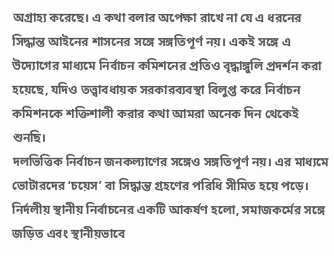অগ্রাহ্য করেছে। এ কথা বলার অপেক্ষা রাখে না যে এ ধরনের সিদ্ধান্ত আইনের শাসনের সঙ্গে সঙ্গতিপূর্ণ নয়। একই সঙ্গে এ উদ্যোগের মাধ্যমে নির্বাচন কমিশনের প্রতিও বৃদ্ধাঙ্গুলি প্রদর্শন করা হয়েছে, যদিও তত্ত্বাবধায়ক সরকারব্যবস্থা বিলুপ্ত করে নির্বাচন কমিশনকে শক্তিশালী করার কথা আমরা অনেক দিন থেকেই শুনছি।
দলভিত্তিক নির্বাচন জনকল্যাণের সঙ্গেও সঙ্গতিপূর্ণ নয়। এর মাধ্যমে ভোটারদের ‘চয়েস’ বা সিদ্ধান্ত গ্রহণের পরিধি সীমিত হয়ে পড়ে। নির্দলীয় স্থানীয় নির্বাচনের একটি আকর্ষণ হলো, সমাজকর্মের সঙ্গে জড়িত এবং স্থানীয়ভাবে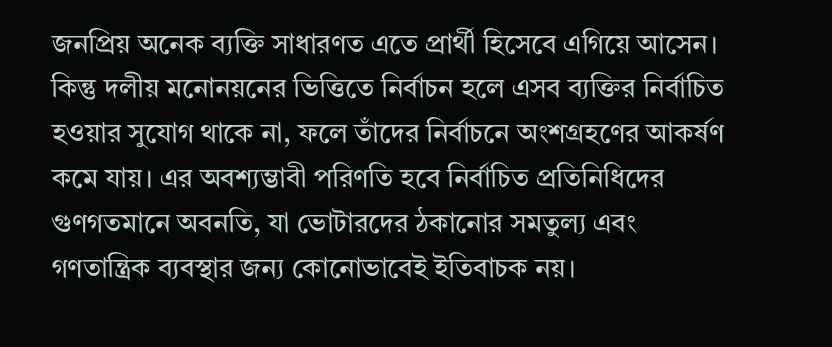জনপ্রিয় অনেক ব্যক্তি সাধারণত এতে প্রার্থী হিসেবে এগিয়ে আসেন। কিন্তু দলীয় মনোনয়নের ভিত্তিতে নির্বাচন হলে এসব ব্যক্তির নির্বাচিত হওয়ার সুযোগ থাকে না, ফলে তাঁদের নির্বাচনে অংশগ্রহণের আকর্ষণ কমে যায়। এর অবশ্যম্ভাবী পরিণতি হবে নির্বাচিত প্রতিনিধিদের গুণগতমানে অবনতি, যা ভোটারদের ঠকানোর সমতুল্য এবং গণতান্ত্রিক ব্যবস্থার জন্য কোনোভাবেই ইতিবাচক নয়।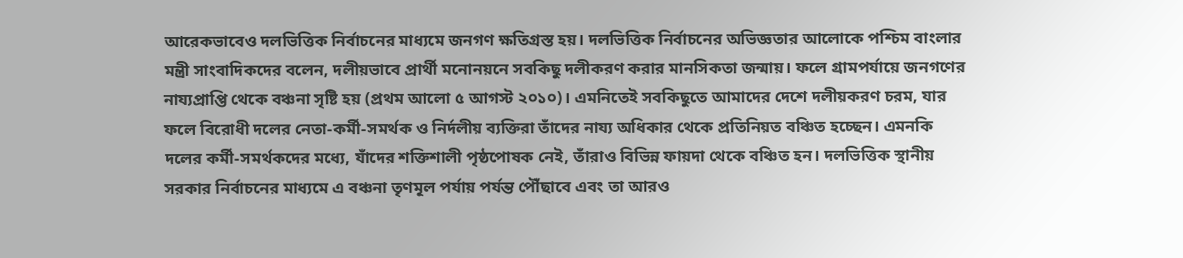আরেকভাবেও দলভিত্তিক নির্বাচনের মাধ্যমে জনগণ ক্ষতিগ্রস্ত হয়। দলভিত্তিক নির্বাচনের অভিজ্ঞতার আলোকে পশ্চিম বাংলার মন্ত্রী সাংবাদিকদের বলেন, দলীয়ভাবে প্রার্থী মনোনয়নে সবকিছু দলীকরণ করার মানসিকতা জন্মায়। ফলে গ্রামপর্যায়ে জনগণের নায্যপ্রাপ্তি থেকে বঞ্চনা সৃষ্টি হয় (প্রথম আলো ৫ আগস্ট ২০১০)। এমনিতেই সবকিছুতে আমাদের দেশে দলীয়করণ চরম, যার ফলে বিরোধী দলের নেতা-কর্মী-সমর্থক ও নির্দলীয় ব্যক্তিরা তাঁদের নায্য অধিকার থেকে প্রতিনিয়ত বঞ্চিত হচ্ছেন। এমনকি দলের কর্মী-সমর্থকদের মধ্যে, যাঁদের শক্তিশালী পৃষ্ঠপোষক নেই, তাঁরাও বিভিন্ন ফায়দা থেকে বঞ্চিত হন। দলভিত্তিক স্থানীয় সরকার নির্বাচনের মাধ্যমে এ বঞ্চনা তৃণমূল পর্যায় পর্যন্ত পৌঁছাবে এবং তা আরও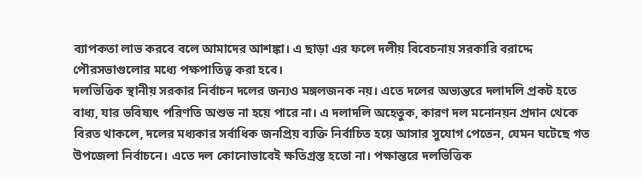ব্যাপকতা লাভ করবে বলে আমাদের আশঙ্কা। এ ছাড়া এর ফলে দলীয় বিবেচনায় সরকারি বরাদ্দে পৌরসভাগুলোর মধ্যে পক্ষপাতিত্ব করা হবে।
দলভিত্তিক স্থানীয় সরকার নির্বাচন দলের জন্যও মঙ্গলজনক নয়। এতে দলের অভ্যন্তরে দলাদলি প্রকট হতে বাধ্য, যার ভবিষ্যৎ পরিণতি অশুভ না হয়ে পারে না। এ দলাদলি অহেতুক, কারণ দল মনোনয়ন প্রদান থেকে বিরত থাকলে, দলের মধ্যকার সর্বাধিক জনপ্রিয় ব্যক্তি নির্বাচিত হয়ে আসার সুযোগ পেতেন, যেমন ঘটেছে গত উপজেলা নির্বাচনে। এতে দল কোনোভাবেই ক্ষতিগ্রস্ত হতো না। পক্ষান্তরে দলভিত্তিক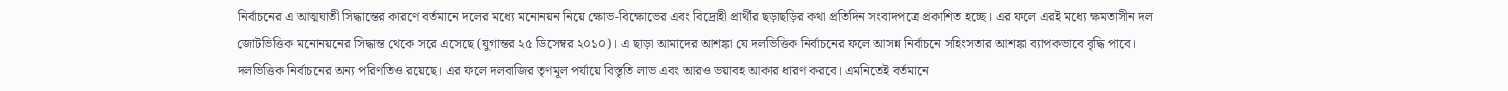নির্বাচনের এ আত্মঘাতী সিদ্ধান্তের কারণে বর্তমানে দলের মধ্যে মনোনয়ন নিয়ে ক্ষোভ-বিক্ষোভের এবং বিদ্রোহী প্রার্থীর ছড়াছড়ির কথা প্রতিদিন সংবাদপত্রে প্রকাশিত হচ্ছে। এর ফলে এরই মধ্যে ক্ষমতাসীন দল জোটভিত্তিক মনোনয়নের সিদ্ধান্ত থেকে সরে এসেছে (যুগান্তর ২৫ ডিসেম্বর ২০১০)। এ ছাড়া আমাদের আশঙ্কা যে দলভিত্তিক নির্বাচনের ফলে আসন্ন নির্বাচনে সহিংসতার আশঙ্কা ব্যাপকভাবে বৃদ্ধি পাবে।
দলভিত্তিক নির্বাচনের অন্য পরিণতিও রয়েছে। এর ফলে দলবাজির তৃণমূল পর্যায়ে বিস্তৃতি লাভ এবং আরও ভয়াবহ আকার ধারণ করবে। এমনিতেই বর্তমানে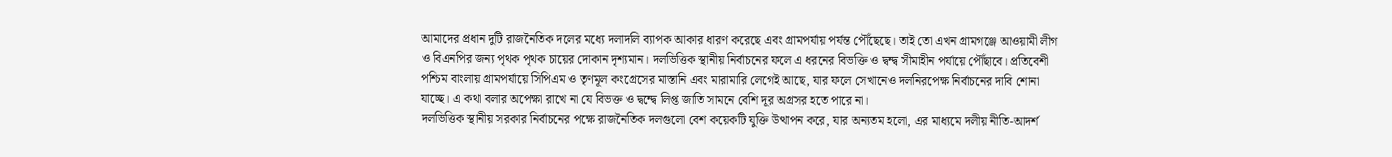আমাদের প্রধান দুটি রাজনৈতিক দলের মধ্যে দলাদলি ব্যাপক আকার ধারণ করেছে এবং গ্রামপর্যায় পর্যন্ত পৌঁছেছে। তাই তো এখন গ্রামগঞ্জে আওয়ামী লীগ ও বিএনপির জন্য পৃথক পৃথক চায়ের দোকান দৃশ্যমান। দলভিত্তিক স্থানীয় নির্বাচনের ফলে এ ধরনের বিভক্তি ও দ্বন্দ্ব সীমাহীন পর্যায়ে পৌঁছাবে। প্রতিবেশী পশ্চিম বাংলায় গ্রামপর্যায়ে সিপিএম ও তৃণমূল কংগ্রেসের মাস্তানি এবং মারামারি লেগেই আছে, যার ফলে সেখানেও দলনিরপেক্ষ নির্বাচনের দাবি শোনা যাচ্ছে। এ কথা বলার অপেক্ষা রাখে না যে বিভক্ত ও দ্বন্দ্বে লিপ্ত জাতি সামনে বেশি দূর অগ্রসর হতে পারে না।
দলভিত্তিক স্থানীয় সরকার নির্বাচনের পক্ষে রাজনৈতিক দলগুলো বেশ কয়েকটি যুক্তি উত্থাপন করে, যার অন্যতম হলো, এর মাধ্যমে দলীয় নীতি-আদর্শ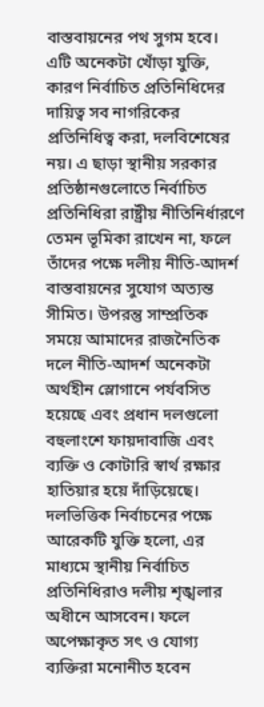বাস্তবায়নের পথ সুগম হবে। এটি অনেকটা খোঁড়া যুক্তি, কারণ নির্বাচিত প্রতিনিধিদের দায়িত্ব সব নাগরিকের প্রতিনিধিত্ব করা, দলবিশেষের নয়। এ ছাড়া স্থানীয় সরকার প্রতিষ্ঠানগুলোতে নির্বাচিত প্রতিনিধিরা রাষ্ট্রীয় নীতিনির্ধারণে তেমন ভূমিকা রাখেন না, ফলে তাঁদের পক্ষে দলীয় নীতি-আদর্শ বাস্তবায়নের সুযোগ অত্যন্ত সীমিত। উপরন্তু সাম্প্রতিক সময়ে আমাদের রাজনৈতিক দলে নীতি-আদর্শ অনেকটা অর্থহীন স্লোগানে পর্যবসিত হয়েছে এবং প্রধান দলগুলো বহুলাংশে ফায়দাবাজি এবং ব্যক্তি ও কোটারি স্বার্থ রক্ষার হাতিয়ার হয়ে দাঁড়িয়েছে।
দলভিত্তিক নির্বাচনের পক্ষে আরেকটি যুক্তি হলো, এর মাধ্যমে স্থানীয় নির্বাচিত প্রতিনিধিরাও দলীয় শৃঙ্খলার অধীনে আসবেন। ফলে অপেক্ষাকৃত সৎ ও যোগ্য ব্যক্তিরা মনোনীত হবেন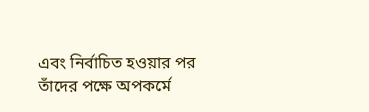এবং নির্বাচিত হওয়ার পর তাঁদের পক্ষে অপকর্মে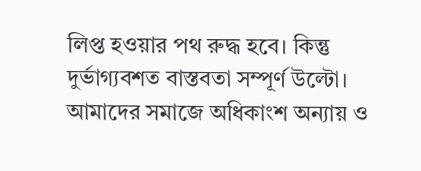লিপ্ত হওয়ার পথ রুদ্ধ হবে। কিন্তু দুর্ভাগ্যবশত বাস্তবতা সম্পূর্ণ উল্টো। আমাদের সমাজে অধিকাংশ অন্যায় ও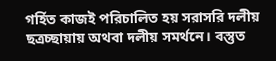গর্হিত কাজই পরিচালিত হয় সরাসরি দলীয় ছত্রচ্ছায়ায় অথবা দলীয় সমর্থনে। বস্তুত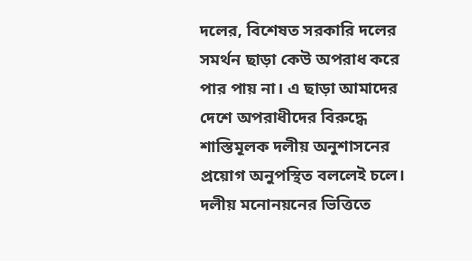দলের, বিশেষত সরকারি দলের সমর্থন ছাড়া কেউ অপরাধ করে পার পায় না। এ ছাড়া আমাদের দেশে অপরাধীদের বিরুদ্ধে শাস্তিমূলক দলীয় অনুশাসনের প্রয়োগ অনুপস্থিত বললেই চলে।
দলীয় মনোনয়নের ভিত্তিতে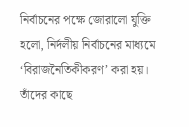নির্বাচনের পক্ষে জোরালো যুক্তি হলো, নির্দলীয় নির্বাচনের মাধ্যমে ‘বিরাজনৈতিকীকরণ’ করা হয়। তাঁদের কাছে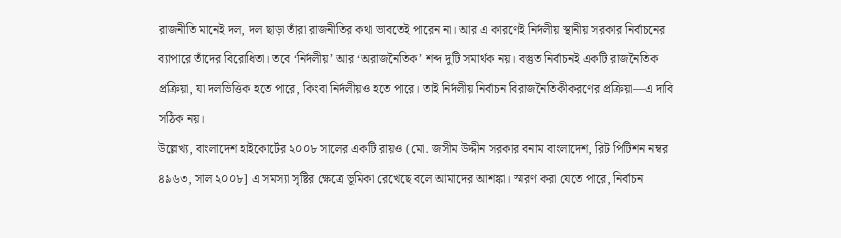রাজনীতি মানেই দল, দল ছাড়া তাঁরা রাজনীতির কথা ভাবতেই পারেন না। আর এ কারণেই নির্দলীয় স্থানীয় সরকার নির্বাচনের ব্যাপারে তাঁদের বিরোধিতা। তবে ‘নির্দলীয়’ আর ‘অরাজনৈতিক’ শব্দ দুটি সমার্থক নয়। বস্তুত নির্বাচনই একটি রাজনৈতিক প্রক্রিয়া, যা দলভিত্তিক হতে পারে, কিংবা নির্দলীয়ও হতে পারে। তাই নির্দলীয় নির্বাচন বিরাজনৈতিকীকরণের প্রক্রিয়া—এ দাবি সঠিক নয়।
উল্লেখ্য, বাংলাদেশ হাইকোর্টের ২০০৮ সালের একটি রায়ও (মো. জসীম উদ্দীন সরকার বনাম বাংলাদেশ, রিট পিটিশন নম্বর ৪৯৬৩, সাল ২০০৮] এ সমস্যা সৃষ্টির ক্ষেত্রে ভূমিকা রেখেছে বলে আমাদের আশঙ্কা। স্মরণ করা যেতে পারে, নির্বাচন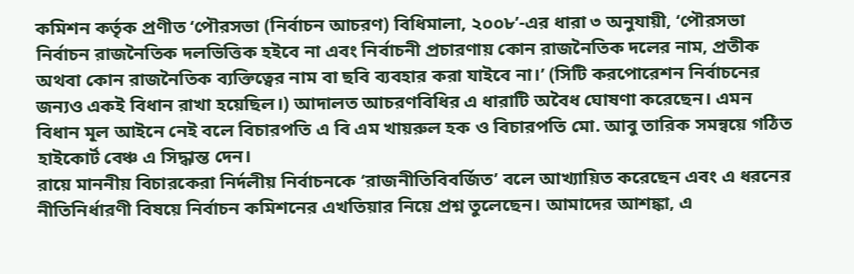কমিশন কর্তৃক প্রণীত ‘পৌরসভা (নির্বাচন আচরণ) বিধিমালা, ২০০৮’-এর ধারা ৩ অনুযায়ী, ‘পৌরসভা নির্বাচন রাজনৈতিক দলভিত্তিক হইবে না এবং নির্বাচনী প্রচারণায় কোন রাজনৈতিক দলের নাম, প্রতীক অথবা কোন রাজনৈতিক ব্যক্তিত্বের নাম বা ছবি ব্যবহার করা যাইবে না।’ (সিটি করপোরেশন নির্বাচনের জন্যও একই বিধান রাখা হয়েছিল।) আদালত আচরণবিধির এ ধারাটি অবৈধ ঘোষণা করেছেন। এমন বিধান মূল আইনে নেই বলে বিচারপতি এ বি এম খায়রুল হক ও বিচারপতি মো. আবু তারিক সমন্বয়ে গঠিত হাইকোর্ট বেঞ্চ এ সিদ্ধান্ত দেন।
রায়ে মাননীয় বিচারকেরা নির্দলীয় নির্বাচনকে ‘রাজনীতিবিবর্জিত’ বলে আখ্যায়িত করেছেন এবং এ ধরনের নীতিনির্ধারণী বিষয়ে নির্বাচন কমিশনের এখতিয়ার নিয়ে প্রশ্ন তুলেছেন। আমাদের আশঙ্কা, এ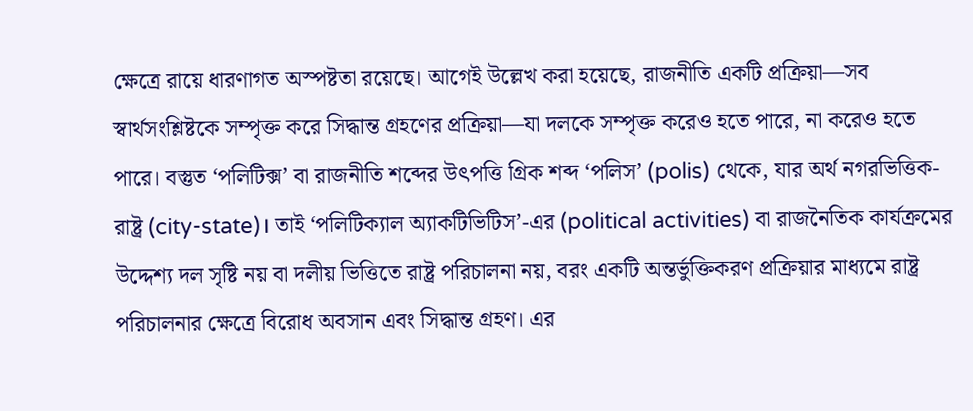ক্ষেত্রে রায়ে ধারণাগত অস্পষ্টতা রয়েছে। আগেই উল্লেখ করা হয়েছে, রাজনীতি একটি প্রক্রিয়া—সব স্বার্থসংশ্লিষ্টকে সম্পৃক্ত করে সিদ্ধান্ত গ্রহণের প্রক্রিয়া—যা দলকে সম্পৃক্ত করেও হতে পারে, না করেও হতে পারে। বস্তুত ‘পলিটিক্স’ বা রাজনীতি শব্দের উৎপত্তি গ্রিক শব্দ ‘পলিস’ (polis) থেকে, যার অর্থ নগরভিত্তিক-রাষ্ট্র (city-state)। তাই ‘পলিটিক্যাল অ্যাকটিভিটিস’-এর (political activities) বা রাজনৈতিক কার্যক্রমের উদ্দেশ্য দল সৃষ্টি নয় বা দলীয় ভিত্তিতে রাষ্ট্র পরিচালনা নয়, বরং একটি অন্তর্ভুক্তিকরণ প্রক্রিয়ার মাধ্যমে রাষ্ট্র পরিচালনার ক্ষেত্রে বিরোধ অবসান এবং সিদ্ধান্ত গ্রহণ। এর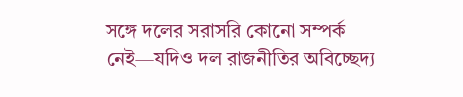সঙ্গে দলের সরাসরি কোনো সম্পর্ক নেই—যদিও দল রাজনীতির অবিচ্ছেদ্য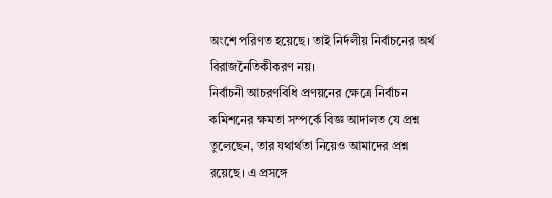অংশে পরিণত হয়েছে। তাই নির্দলীয় নির্বাচনের অর্থ বিরাজনৈতিকীকরণ নয়।
নির্বাচনী আচরণবিধি প্রণয়নের ক্ষেত্রে নির্বাচন কমিশনের ক্ষমতা সম্পর্কে বিজ্ঞ আদালত যে প্রশ্ন তুলেছেন, তার যথার্থতা নিয়েও আমাদের প্রশ্ন রয়েছে। এ প্রসঙ্গে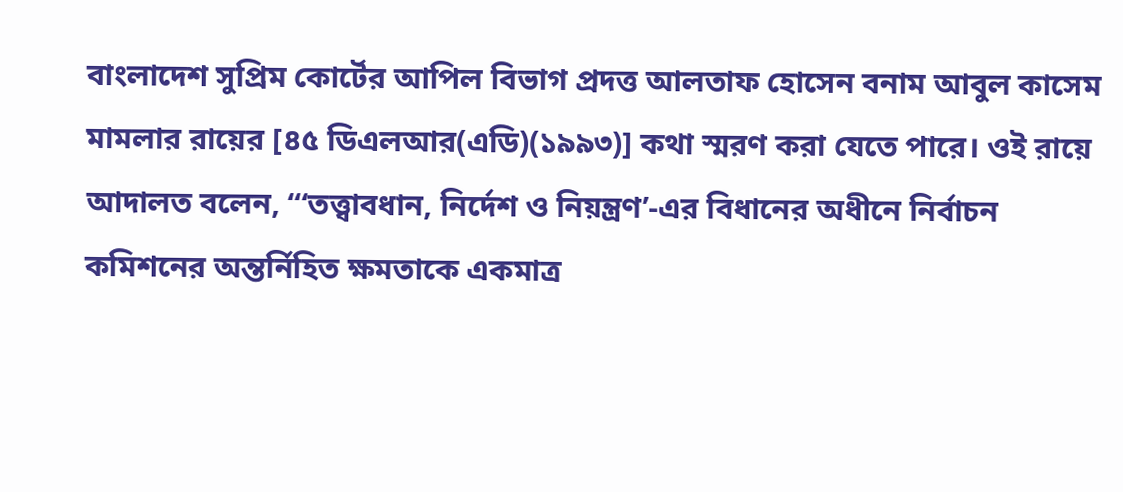বাংলাদেশ সুপ্রিম কোর্টের আপিল বিভাগ প্রদত্ত আলতাফ হোসেন বনাম আবুল কাসেম মামলার রায়ের [৪৫ ডিএলআর(এডি)(১৯৯৩)] কথা স্মরণ করা যেতে পারে। ওই রায়ে আদালত বলেন, “‘তত্ত্বাবধান, নির্দেশ ও নিয়ন্ত্রণ’-এর বিধানের অধীনে নির্বাচন কমিশনের অন্তর্নিহিত ক্ষমতাকে একমাত্র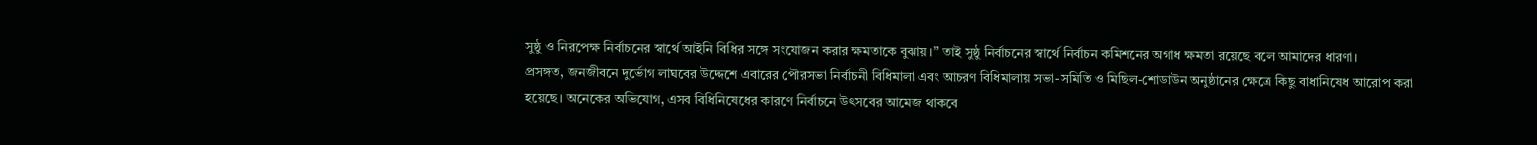সুষ্ঠু ও নিরপেক্ষ নির্বাচনের স্বার্থে আইনি বিধির সঙ্গে সংযোজন করার ক্ষমতাকে বুঝায়।” তাই সুষ্ঠু নির্বাচনের স্বার্থে নির্বাচন কমিশনের অগাধ ক্ষমতা রয়েছে বলে আমাদের ধারণা।
প্রসঙ্গত, জনজীবনে দুর্ভোগ লাঘবের উদ্দেশে এবারের পৌরসভা নির্বাচনী বিধিমালা এবং আচরণ বিধিমালায় সভা-সমিতি ও মিছিল-শোডাউন অনুষ্ঠানের ক্ষেত্রে কিছু বাধানিষেধ আরোপ করা হয়েছে। অনেকের অভিযোগ, এসব বিধিনিষেধের কারণে নির্বাচনে উৎসবের আমেজ থাকবে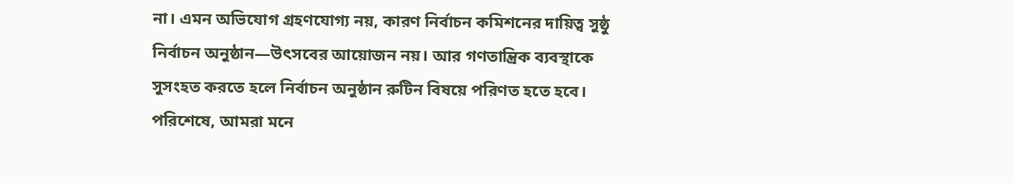না। এমন অভিযোগ গ্রহণযোগ্য নয়, কারণ নির্বাচন কমিশনের দায়িত্ব সুষ্ঠু নির্বাচন অনুষ্ঠান—উৎসবের আয়োজন নয়। আর গণতান্ত্রিক ব্যবস্থাকে সুসংহত করতে হলে নির্বাচন অনুষ্ঠান রুটিন বিষয়ে পরিণত হতে হবে।
পরিশেষে, আমরা মনে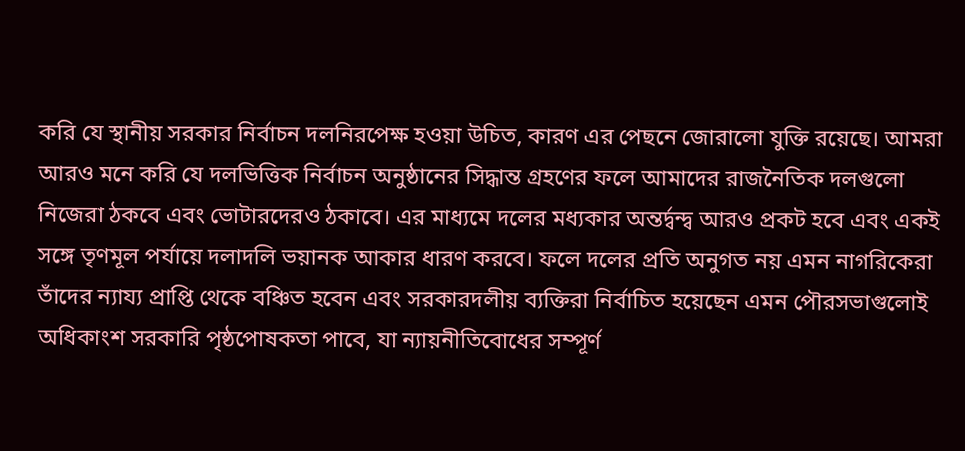করি যে স্থানীয় সরকার নির্বাচন দলনিরপেক্ষ হওয়া উচিত, কারণ এর পেছনে জোরালো যুক্তি রয়েছে। আমরা আরও মনে করি যে দলভিত্তিক নির্বাচন অনুষ্ঠানের সিদ্ধান্ত গ্রহণের ফলে আমাদের রাজনৈতিক দলগুলো নিজেরা ঠকবে এবং ভোটারদেরও ঠকাবে। এর মাধ্যমে দলের মধ্যকার অন্তর্দ্বন্দ্ব আরও প্রকট হবে এবং একই সঙ্গে তৃণমূল পর্যায়ে দলাদলি ভয়ানক আকার ধারণ করবে। ফলে দলের প্রতি অনুগত নয় এমন নাগরিকেরা তাঁদের ন্যায্য প্রাপ্তি থেকে বঞ্চিত হবেন এবং সরকারদলীয় ব্যক্তিরা নির্বাচিত হয়েছেন এমন পৌরসভাগুলোই অধিকাংশ সরকারি পৃষ্ঠপোষকতা পাবে, যা ন্যায়নীতিবোধের সম্পূর্ণ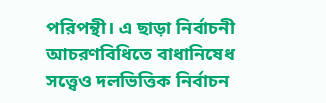পরিপন্থী। এ ছাড়া নির্বাচনী আচরণবিধিতে বাধানিষেধ সত্ত্বেও দলভিত্তিক নির্বাচন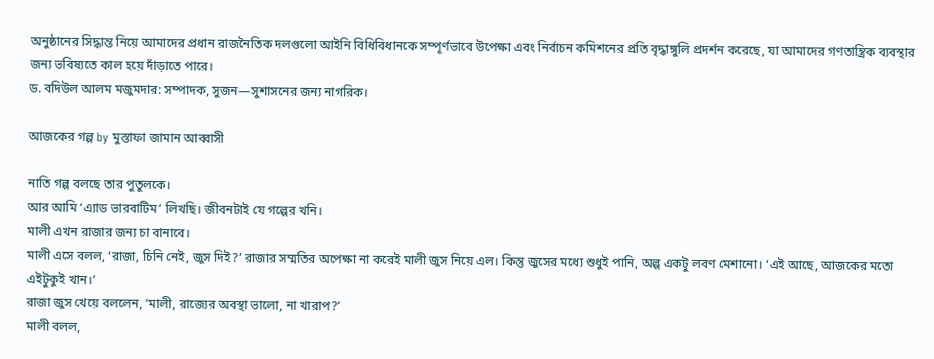অনুষ্ঠানের সিদ্ধান্ত নিয়ে আমাদের প্রধান রাজনৈতিক দলগুলো আইনি বিধিবিধানকে সম্পূর্ণভাবে উপেক্ষা এবং নির্বাচন কমিশনের প্রতি বৃদ্ধাঙ্গুলি প্রদর্শন করেছে, যা আমাদের গণতান্ত্রিক ব্যবস্থার জন্য ভবিষ্যতে কাল হয়ে দাঁড়াতে পারে।
ড. বদিউল আলম মজুমদার: সম্পাদক, সুজন—সুশাসনের জন্য নাগরিক।

আজকের গল্প by মুস্তাফা জামান আব্বাসী

নাতি গল্প বলছে তার পুতুলকে।
আর আমি ‘এ্যাড ভারবাটিম’ লিখছি। জীবনটাই যে গল্পের খনি।
মালী এখন রাজার জন্য চা বানাবে।
মালী এসে বলল, ‘রাজা, চিনি নেই, জুস দিই?’ রাজার সম্মতির অপেক্ষা না করেই মালী জুস নিয়ে এল। কিন্তু জুসের মধ্যে শুধুই পানি, অল্প একটু লবণ মেশানো। ‘এই আছে, আজকের মতো এইটুকুই খান।’
রাজা জুস খেয়ে বললেন, ‘মালী, রাজ্যের অবস্থা ভালো, না খারাপ?’
মালী বলল,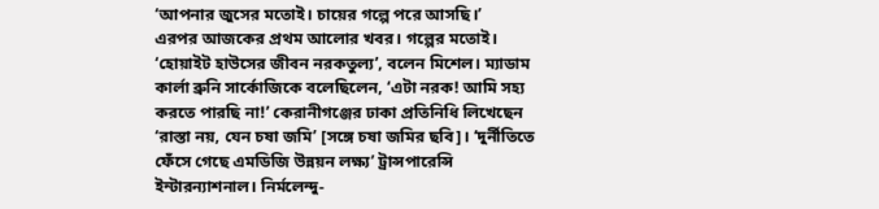‘আপনার জুসের মতোই। চায়ের গল্পে পরে আসছি।’
এরপর আজকের প্রথম আলোর খবর। গল্পের মতোই।
‘হোয়াইট হাউসের জীবন নরকতুল্য’, বলেন মিশেল। ম্যাডাম কার্লা ব্রুনি সার্কোজিকে বলেছিলেন, ‘এটা নরক! আমি সহ্য করতে পারছি না!’ কেরানীগঞ্জের ঢাকা প্রতিনিধি লিখেছেন ‘রাস্তা নয়, যেন চষা জমি’ [সঙ্গে চষা জমির ছবি]। ‘দুর্নীতিতে ফেঁসে গেছে এমডিজি উন্নয়ন লক্ষ্য’ ট্রান্সপারেন্সি ইন্টারন্যাশনাল। নির্মলেন্দু-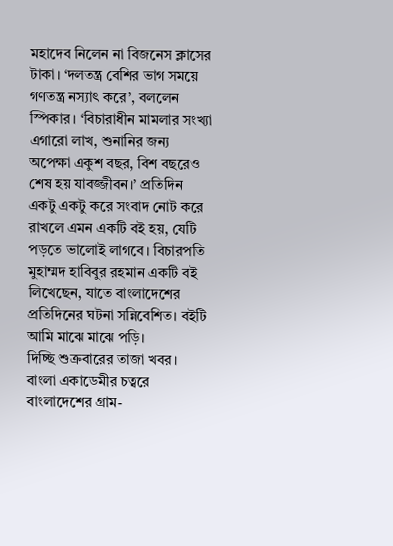মহাদেব নিলেন না বিজনেস ক্লাসের টাকা। ‘দলতন্ত্র বেশির ভাগ সময়ে গণতন্ত্র নস্যাৎ করে’, বললেন স্পিকার। ‘বিচারাধীন মামলার সংখ্যা এগারো লাখ, শুনানির জন্য অপেক্ষা একুশ বছর, বিশ বছরেও শেষ হয় যাবজ্জীবন।’ প্রতিদিন একটু একটু করে সংবাদ নোট করে রাখলে এমন একটি বই হয়, যেটি পড়তে ভালোই লাগবে। বিচারপতি মুহাম্মদ হাবিবুর রহমান একটি বই লিখেছেন, যাতে বাংলাদেশের প্রতিদিনের ঘটনা সন্নিবেশিত। বইটি আমি মাঝে মাঝে পড়ি।
দিচ্ছি শুক্রবারের তাজা খবর। বাংলা একাডেমীর চত্বরে বাংলাদেশের গ্রাম-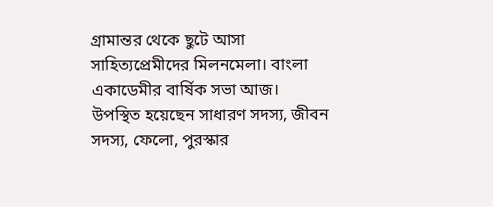গ্রামান্তর থেকে ছুটে আসা সাহিত্যপ্রেমীদের মিলনমেলা। বাংলা একাডেমীর বার্ষিক সভা আজ। উপস্থিত হয়েছেন সাধারণ সদস্য, জীবন সদস্য, ফেলো, পুরস্কার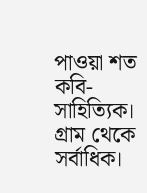পাওয়া শত কবি-সাহিত্যিক। গ্রাম থেকে সর্বাধিক।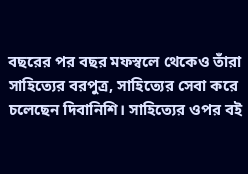বছরের পর বছর মফস্বলে থেকেও তাঁরা সাহিত্যের বরপুত্র, সাহিত্যের সেবা করে চলেছেন দিবানিশি। সাহিত্যের ওপর বই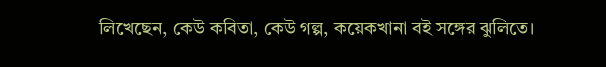লিখেছেন, কেউ কবিতা, কেউ গল্প, কয়েকখানা বই সঙ্গের ঝুলিতে।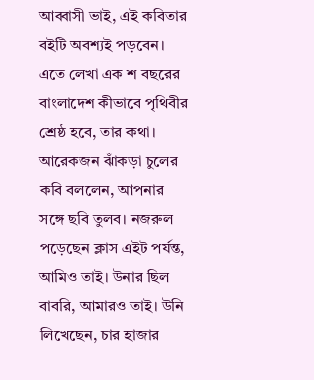আব্বাসী ভাই, এই কবিতার বইটি অবশ্যই পড়বেন। এতে লেখা এক শ বছরের বাংলাদেশ কীভাবে পৃথিবীর শ্রেষ্ঠ হবে, তার কথা। আরেকজন ঝাঁকড়া চুলের কবি বললেন, আপনার সঙ্গে ছবি তুলব। নজরুল পড়েছেন ক্লাস এইট পর্যন্ত, আমিও তাই। উনার ছিল বাবরি, আমারও তাই। উনি লিখেছেন, চার হাজার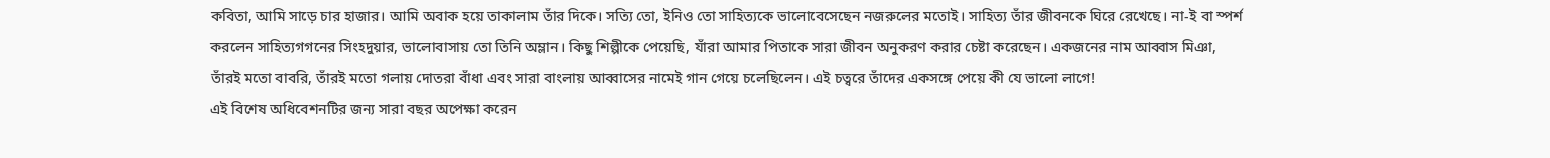কবিতা, আমি সাড়ে চার হাজার। আমি অবাক হয়ে তাকালাম তাঁর দিকে। সত্যি তো, ইনিও তো সাহিত্যকে ভালোবেসেছেন নজরুলের মতোই। সাহিত্য তাঁর জীবনকে ঘিরে রেখেছে। না-ই বা স্পর্শ করলেন সাহিত্যগগনের সিংহদুয়ার, ভালোবাসায় তো তিনি অম্লান। কিছু শিল্পীকে পেয়েছি, যাঁরা আমার পিতাকে সারা জীবন অনুকরণ করার চেষ্টা করেছেন। একজনের নাম আব্বাস মিঞা, তাঁরই মতো বাবরি, তাঁরই মতো গলায় দোতরা বাঁধা এবং সারা বাংলায় আব্বাসের নামেই গান গেয়ে চলেছিলেন। এই চত্বরে তাঁদের একসঙ্গে পেয়ে কী যে ভালো লাগে!
এই বিশেষ অধিবেশনটির জন্য সারা বছর অপেক্ষা করেন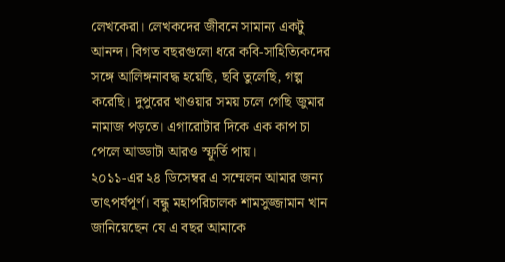লেখকেরা। লেখকদের জীবনে সামান্য একটু আনন্দ। বিগত বছরগুলো ধরে কবি-সাহিত্যিকদের সঙ্গে আলিঙ্গনাবদ্ধ হয়েছি, ছবি তুলেছি, গল্প করেছি। দুপুরের খাওয়ার সময় চলে গেছি জুমার নামাজ পড়তে। এগারোটার দিকে এক কাপ চা পেলে আড্ডাটা আরও স্ফূর্তি পায়।
২০১১-এর ২৪ ডিসেম্বর এ সম্মেলন আমার জন্য তাৎপর্যপূর্ণ। বন্ধু মহাপরিচালক শামসুজ্জামান খান জানিয়েছেন যে এ বছর আমাকে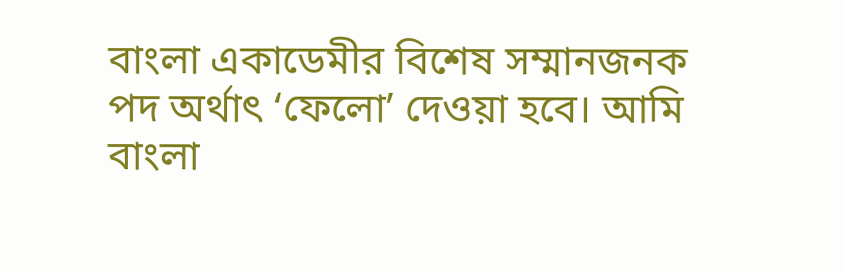বাংলা একাডেমীর বিশেষ সম্মানজনক পদ অর্থাৎ ‘ফেলো’ দেওয়া হবে। আমি বাংলা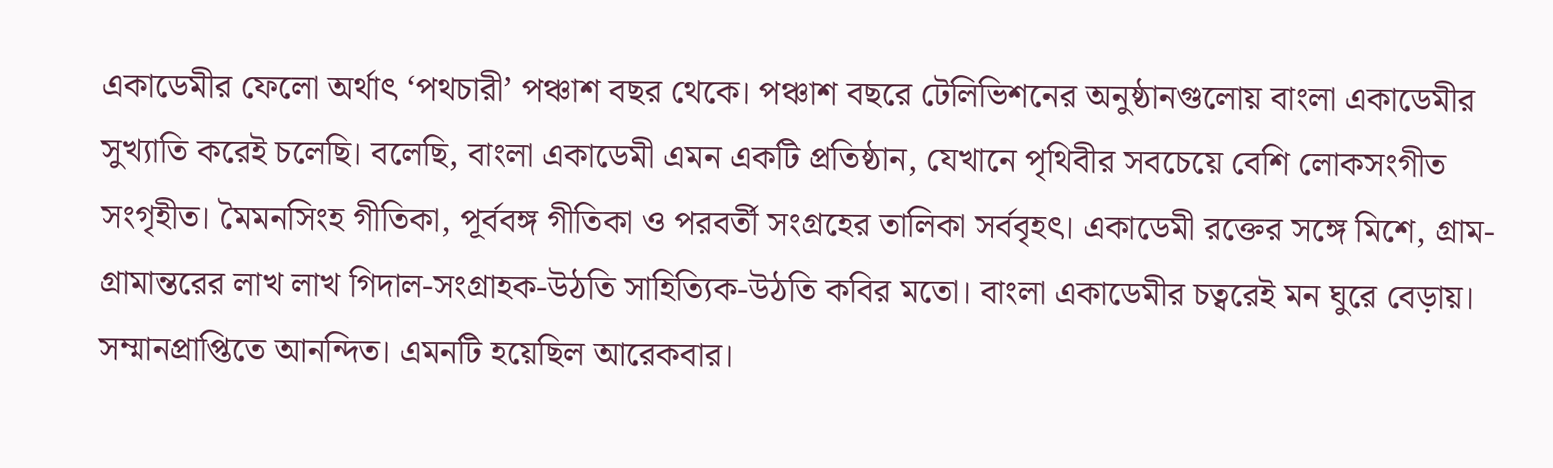একাডেমীর ফেলো অর্থাৎ ‘পথচারী’ পঞ্চাশ বছর থেকে। পঞ্চাশ বছরে টেলিভিশনের অনুষ্ঠানগুলোয় বাংলা একাডেমীর সুখ্যাতি করেই চলেছি। বলেছি, বাংলা একাডেমী এমন একটি প্রতিষ্ঠান, যেখানে পৃথিবীর সবচেয়ে বেশি লোকসংগীত সংগৃহীত। মৈমনসিংহ গীতিকা, পূর্ববঙ্গ গীতিকা ও পরবর্তী সংগ্রহের তালিকা সর্ববৃহৎ। একাডেমী রক্তের সঙ্গে মিশে, গ্রাম-গ্রামান্তরের লাখ লাখ গিদাল-সংগ্রাহক-উঠতি সাহিত্যিক-উঠতি কবির মতো। বাংলা একাডেমীর চত্বরেই মন ঘুরে বেড়ায়। সম্মানপ্রাপ্তিতে আনন্দিত। এমনটি হয়েছিল আরেকবার।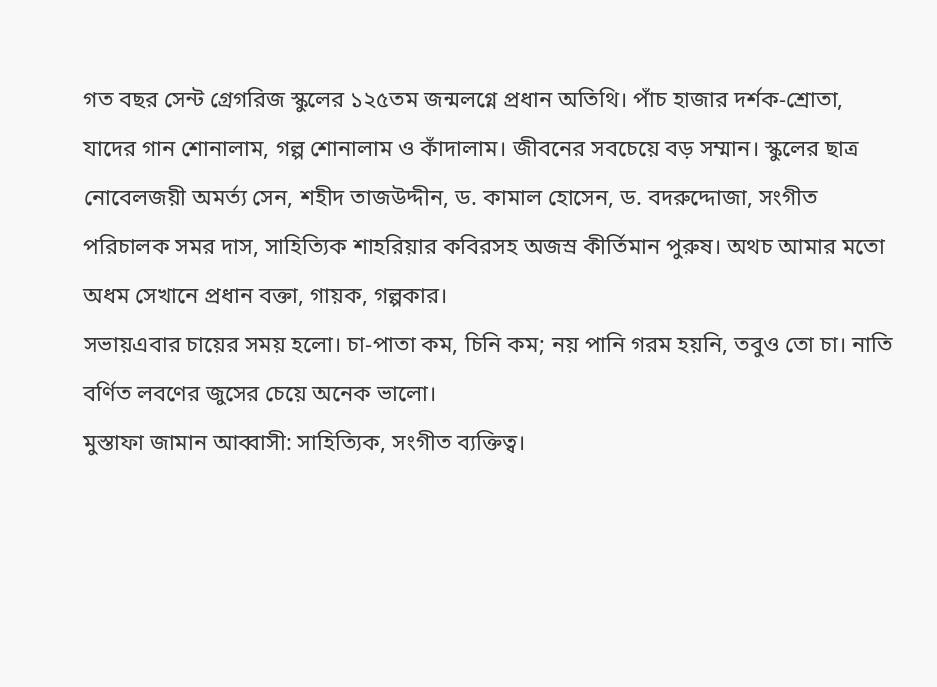গত বছর সেন্ট গ্রেগরিজ স্কুলের ১২৫তম জন্মলগ্নে প্রধান অতিথি। পাঁচ হাজার দর্শক-শ্রোতা, যাদের গান শোনালাম, গল্প শোনালাম ও কাঁদালাম। জীবনের সবচেয়ে বড় সম্মান। স্কুলের ছাত্র নোবেলজয়ী অমর্ত্য সেন, শহীদ তাজউদ্দীন, ড. কামাল হোসেন, ড. বদরুদ্দোজা, সংগীত পরিচালক সমর দাস, সাহিত্যিক শাহরিয়ার কবিরসহ অজস্র কীর্তিমান পুরুষ। অথচ আমার মতো অধম সেখানে প্রধান বক্তা, গায়ক, গল্পকার।
সভায়এবার চায়ের সময় হলো। চা-পাতা কম, চিনি কম; নয় পানি গরম হয়নি, তবুও তো চা। নাতি বর্ণিত লবণের জুসের চেয়ে অনেক ভালো।
মুস্তাফা জামান আব্বাসী: সাহিত্যিক, সংগীত ব্যক্তিত্ব।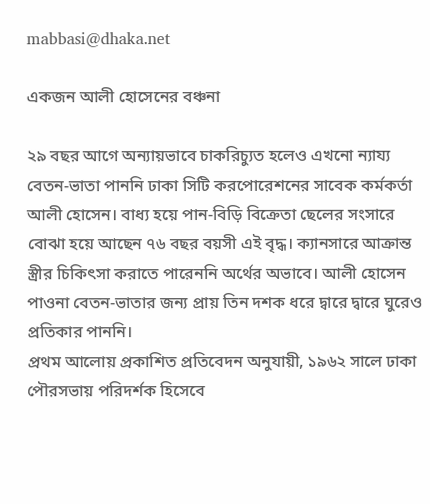mabbasi@dhaka.net

একজন আলী হোসেনের বঞ্চনা

২৯ বছর আগে অন্যায়ভাবে চাকরিচ্যুত হলেও এখনো ন্যায্য বেতন-ভাতা পাননি ঢাকা সিটি করপোরেশনের সাবেক কর্মকর্তা আলী হোসেন। বাধ্য হয়ে পান-বিড়ি বিক্রেতা ছেলের সংসারে বোঝা হয়ে আছেন ৭৬ বছর বয়সী এই বৃদ্ধ। ক্যানসারে আক্রান্ত স্ত্রীর চিকিৎসা করাতে পারেননি অর্থের অভাবে। আলী হোসেন পাওনা বেতন-ভাতার জন্য প্রায় তিন দশক ধরে দ্বারে দ্বারে ঘুরেও প্রতিকার পাননি।
প্রথম আলোয় প্রকাশিত প্রতিবেদন অনুযায়ী, ১৯৬২ সালে ঢাকা পৌরসভায় পরিদর্শক হিসেবে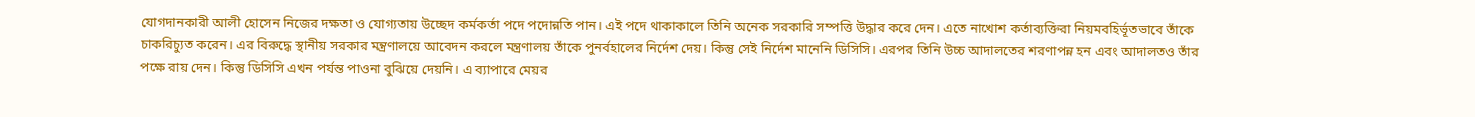যোগদানকারী আলী হোসেন নিজের দক্ষতা ও যোগ্যতায় উচ্ছেদ কর্মকর্তা পদে পদোন্নতি পান। এই পদে থাকাকালে তিনি অনেক সরকারি সম্পত্তি উদ্ধার করে দেন। এতে নাখোশ কর্তাব্যক্তিরা নিয়মবহির্ভূতভাবে তাঁকে চাকরিচ্যুত করেন। এর বিরুদ্ধে স্থানীয় সরকার মন্ত্রণালয়ে আবেদন করলে মন্ত্রণালয় তাঁকে পুনর্বহালের নির্দেশ দেয়। কিন্তু সেই নির্দেশ মানেনি ডিসিসি। এরপর তিনি উচ্চ আদালতের শরণাপন্ন হন এবং আদালতও তাঁর পক্ষে রায় দেন। কিন্তু ডিসিসি এখন পর্যন্ত পাওনা বুঝিয়ে দেয়নি। এ ব্যাপারে মেয়র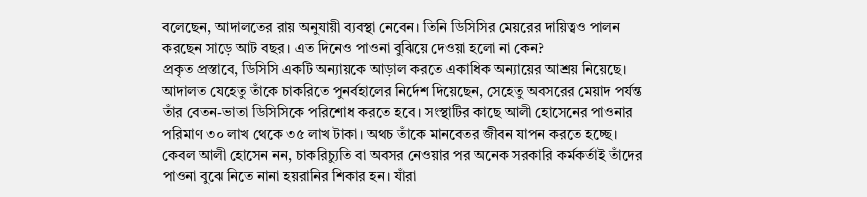বলেছেন, আদালতের রায় অনুযায়ী ব্যবস্থা নেবেন। তিনি ডিসিসির মেয়রের দায়িত্বও পালন করছেন সাড়ে আট বছর। এত দিনেও পাওনা বুঝিয়ে দেওয়া হলো না কেন?
প্রকৃত প্রস্তাবে, ডিসিসি একটি অন্যায়কে আড়াল করতে একাধিক অন্যায়ের আশ্রয় নিয়েছে। আদালত যেহেতু তাঁকে চাকরিতে পুনর্বহালের নির্দেশ দিয়েছেন, সেহেতু অবসরের মেয়াদ পর্যন্ত তাঁর বেতন-ভাতা ডিসিসিকে পরিশোধ করতে হবে। সংস্থাটির কাছে আলী হোসেনের পাওনার পরিমাণ ৩০ লাখ থেকে ৩৫ লাখ টাকা। অথচ তাঁকে মানবেতর জীবন যাপন করতে হচ্ছে।
কেবল আলী হোসেন নন, চাকরিচ্যুতি বা অবসর নেওয়ার পর অনেক সরকারি কর্মকর্তাই তাঁদের পাওনা বুঝে নিতে নানা হয়রানির শিকার হন। যাঁরা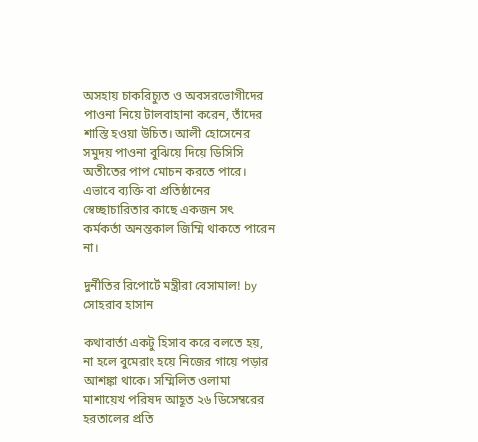অসহায় চাকরিচ্যুত ও অবসরভোগীদের পাওনা নিয়ে টালবাহানা করেন, তাঁদের শাস্তি হওয়া উচিত। আলী হোসেনের সমুদয় পাওনা বুঝিয়ে দিয়ে ডিসিসি অতীতের পাপ মোচন করতে পারে। এভাবে ব্যক্তি বা প্রতিষ্ঠানের স্বেচ্ছাচারিতার কাছে একজন সৎ কর্মকর্তা অনন্তকাল জিম্মি থাকতে পারেন না।

দুর্নীতির রিপোর্টে মন্ত্রীরা বেসামাল! by সোহরাব হাসান

কথাবার্তা একটু হিসাব করে বলতে হয়, না হলে বুমেরাং হয়ে নিজের গায়ে পড়ার আশঙ্কা থাকে। সম্মিলিত ওলামা মাশায়েখ পরিষদ আহূত ২৬ ডিসেম্বরের হরতালের প্রতি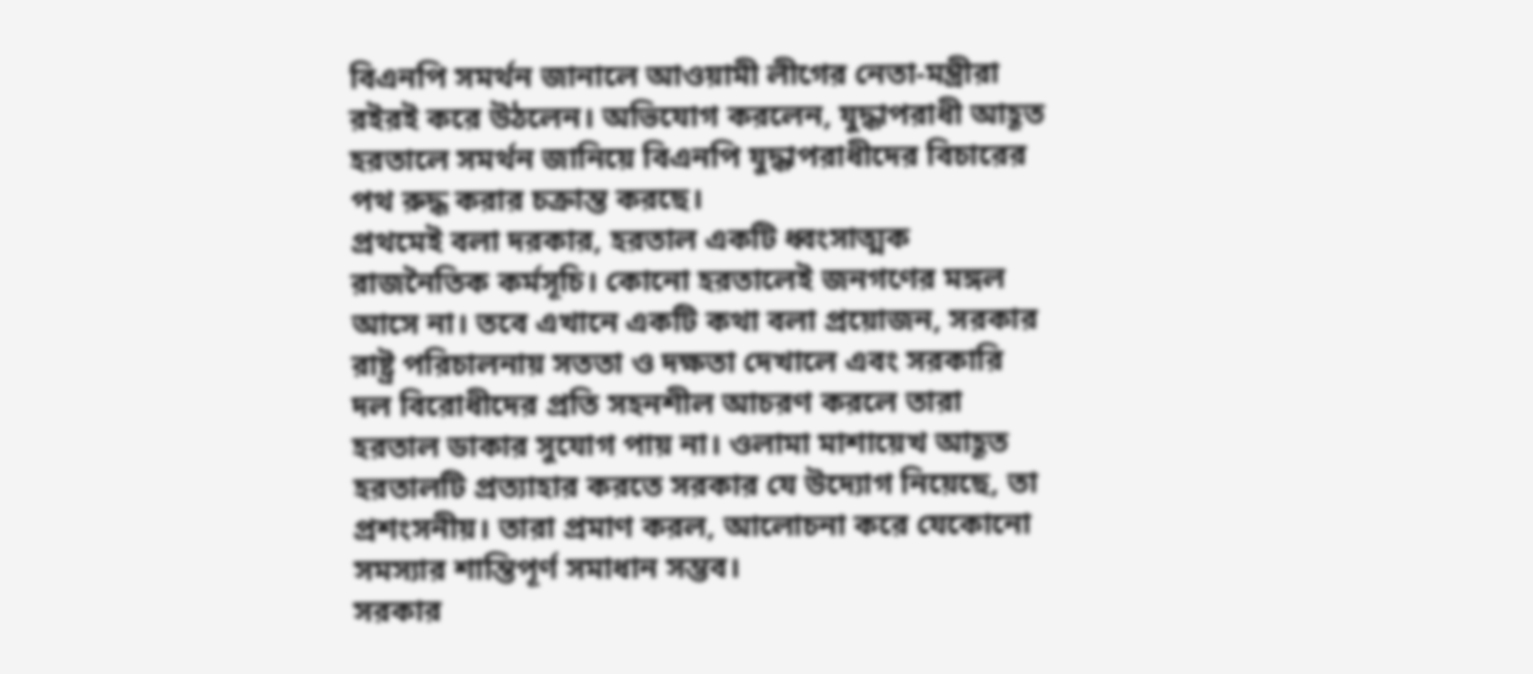বিএনপি সমর্থন জানালে আওয়ামী লীগের নেতা-মন্ত্রীরা রইরই করে উঠলেন। অভিযোগ করলেন, যুদ্ধাপরাধী আহূত হরতালে সমর্থন জানিয়ে বিএনপি যুদ্ধাপরাধীদের বিচারের পথ রুদ্ধ করার চক্রান্ত করছে।
প্রথমেই বলা দরকার, হরতাল একটি ধ্বংসাত্মক রাজনৈতিক কর্মসূচি। কোনো হরতালেই জনগণের মঙ্গল আসে না। তবে এখানে একটি কথা বলা প্রয়োজন, সরকার রাষ্ট্র পরিচালনায় সততা ও দক্ষতা দেখালে এবং সরকারি দল বিরোধীদের প্রতি সহনশীল আচরণ করলে তারা হরতাল ডাকার সুযোগ পায় না। ওলামা মাশায়েখ আহূত হরতালটি প্রত্যাহার করতে সরকার যে উদ্যোগ নিয়েছে, তা প্রশংসনীয়। তারা প্রমাণ করল, আলোচনা করে যেকোনো সমস্যার শান্তিপূর্ণ সমাধান সম্ভব।
সরকার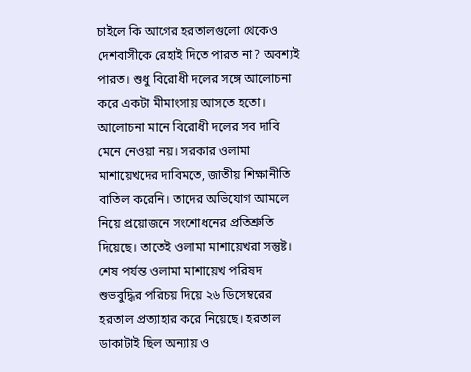চাইলে কি আগের হরতালগুলো থেকেও দেশবাসীকে রেহাই দিতে পারত না? অবশ্যই পারত। শুধু বিরোধী দলের সঙ্গে আলোচনা করে একটা মীমাংসায় আসতে হতো। আলোচনা মানে বিরোধী দলের সব দাবি মেনে নেওয়া নয়। সরকার ওলামা মাশায়েখদের দাবিমতে, জাতীয় শিক্ষানীতি বাতিল করেনি। তাদের অভিযোগ আমলে নিয়ে প্রয়োজনে সংশোধনের প্রতিশ্রুতি দিয়েছে। তাতেই ওলামা মাশায়েখরা সন্তুষ্ট।
শেষ পর্যন্ত ওলামা মাশায়েখ পরিষদ শুভবুদ্ধির পরিচয় দিয়ে ২৬ ডিসেম্বরের হরতাল প্রত্যাহার করে নিয়েছে। হরতাল ডাকাটাই ছিল অন্যায় ও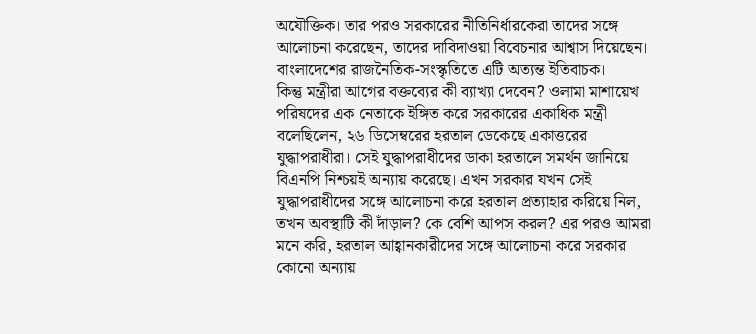অযৌক্তিক। তার পরও সরকারের নীতিনির্ধারকেরা তাদের সঙ্গে আলোচনা করেছেন, তাদের দাবিদাওয়া বিবেচনার আশ্বাস দিয়েছেন। বাংলাদেশের রাজনৈতিক-সংস্কৃতিতে এটি অত্যন্ত ইতিবাচক।
কিন্তু মন্ত্রীরা আগের বক্তব্যের কী ব্যাখ্যা দেবেন? ওলামা মাশায়েখ পরিষদের এক নেতাকে ইঙ্গিত করে সরকারের একাধিক মন্ত্রী বলেছিলেন, ২৬ ডিসেম্বরের হরতাল ডেকেছে একাত্তরের যুদ্ধাপরাধীরা। সেই যুদ্ধাপরাধীদের ডাকা হরতালে সমর্থন জানিয়ে বিএনপি নিশ্চয়ই অন্যায় করেছে। এখন সরকার যখন সেই যুদ্ধাপরাধীদের সঙ্গে আলোচনা করে হরতাল প্রত্যাহার করিয়ে নিল, তখন অবস্থাটি কী দাঁড়াল? কে বেশি আপস করল? এর পরও আমরা মনে করি, হরতাল আহ্বানকারীদের সঙ্গে আলোচনা করে সরকার কোনো অন্যায়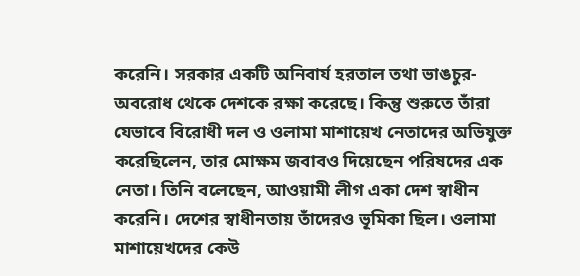করেনি। সরকার একটি অনিবার্য হরতাল তথা ভাঙচুর-অবরোধ থেকে দেশকে রক্ষা করেছে। কিন্তু শুরুতে তাঁরা যেভাবে বিরোধী দল ও ওলামা মাশায়েখ নেতাদের অভিযুক্ত করেছিলেন, তার মোক্ষম জবাবও দিয়েছেন পরিষদের এক নেতা। তিনি বলেছেন, আওয়ামী লীগ একা দেশ স্বাধীন করেনি। দেশের স্বাধীনতায় তাঁদেরও ভূমিকা ছিল। ওলামা মাশায়েখদের কেউ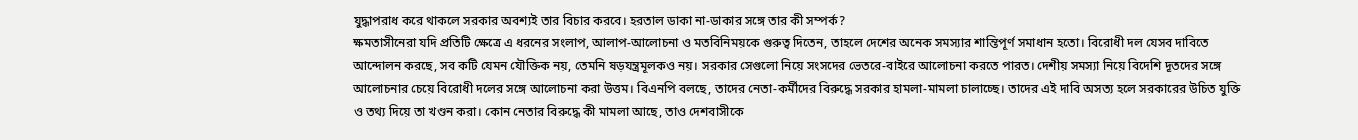যুদ্ধাপরাধ করে থাকলে সরকার অবশ্যই তার বিচার করবে। হরতাল ডাকা না-ডাকার সঙ্গে তার কী সম্পর্ক?
ক্ষমতাসীনেরা যদি প্রতিটি ক্ষেত্রে এ ধরনের সংলাপ, আলাপ-আলোচনা ও মতবিনিময়কে গুরুত্ব দিতেন, তাহলে দেশের অনেক সমস্যার শান্তিপূর্ণ সমাধান হতো। বিরোধী দল যেসব দাবিতে আন্দোলন করছে, সব কটি যেমন যৌক্তিক নয়, তেমনি ষড়যন্ত্রমূলকও নয়। সরকার সেগুলো নিয়ে সংসদের ভেতরে-বাইরে আলোচনা করতে পারত। দেশীয় সমস্যা নিয়ে বিদেশি দূতদের সঙ্গে আলোচনার চেয়ে বিরোধী দলের সঙ্গে আলোচনা করা উত্তম। বিএনপি বলছে, তাদের নেতা-কর্মীদের বিরুদ্ধে সরকার হামলা-মামলা চালাচ্ছে। তাদের এই দাবি অসত্য হলে সরকারের উচিত যুক্তি ও তথ্য দিয়ে তা খণ্ডন করা। কোন নেতার বিরুদ্ধে কী মামলা আছে, তাও দেশবাসীকে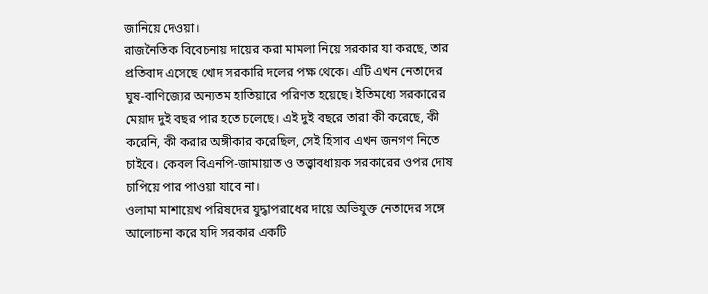জানিয়ে দেওয়া।
রাজনৈতিক বিবেচনায় দায়ের করা মামলা নিয়ে সরকার যা করছে, তার প্রতিবাদ এসেছে খোদ সরকারি দলের পক্ষ থেকে। এটি এখন নেতাদের ঘুষ-বাণিজ্যের অন্যতম হাতিয়ারে পরিণত হয়েছে। ইতিমধ্যে সরকারের মেয়াদ দুই বছর পার হতে চলেছে। এই দুই বছরে তারা কী করেছে, কী করেনি, কী করার অঙ্গীকার করেছিল, সেই হিসাব এখন জনগণ নিতে চাইবে। কেবল বিএনপি-জামায়াত ও তত্ত্বাবধায়ক সরকারের ওপর দোষ চাপিয়ে পার পাওয়া যাবে না।
ওলামা মাশায়েখ পরিষদের যুদ্ধাপরাধের দায়ে অভিযুক্ত নেতাদের সঙ্গে আলোচনা করে যদি সরকার একটি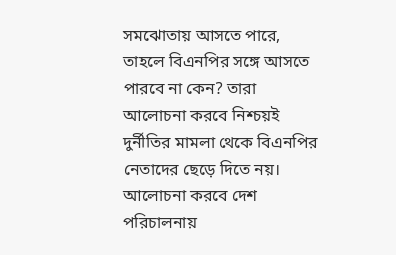সমঝোতায় আসতে পারে, তাহলে বিএনপির সঙ্গে আসতে পারবে না কেন? তারা আলোচনা করবে নিশ্চয়ই দুর্নীতির মামলা থেকে বিএনপির নেতাদের ছেড়ে দিতে নয়। আলোচনা করবে দেশ পরিচালনায়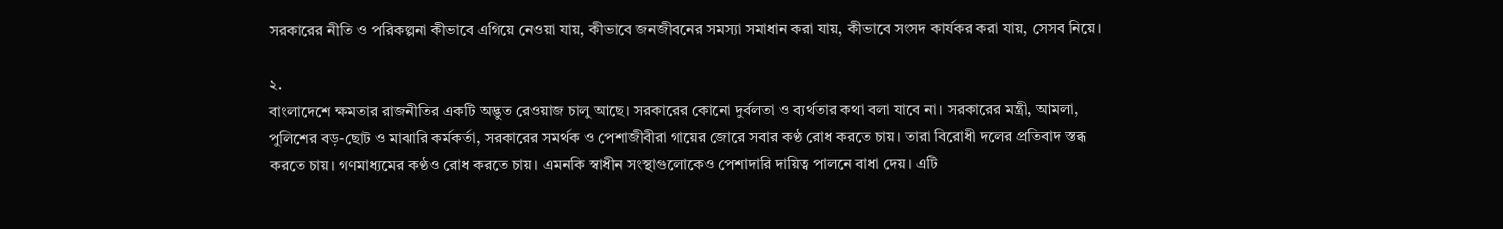সরকারের নীতি ও পরিকল্পনা কীভাবে এগিয়ে নেওয়া যায়, কীভাবে জনজীবনের সমস্যা সমাধান করা যায়, কীভাবে সংসদ কার্যকর করা যায়, সেসব নিয়ে।

২.
বাংলাদেশে ক্ষমতার রাজনীতির একটি অদ্ভুত রেওয়াজ চালু আছে। সরকারের কোনো দুর্বলতা ও ব্যর্থতার কথা বলা যাবে না। সরকারের মন্ত্রী, আমলা, পুলিশের বড়-ছোট ও মাঝারি কর্মকর্তা, সরকারের সমর্থক ও পেশাজীবীরা গায়ের জোরে সবার কণ্ঠ রোধ করতে চায়। তারা বিরোধী দলের প্রতিবাদ স্তব্ধ করতে চায়। গণমাধ্যমের কণ্ঠও রোধ করতে চায়। এমনকি স্বাধীন সংস্থাগুলোকেও পেশাদারি দায়িত্ব পালনে বাধা দেয়। এটি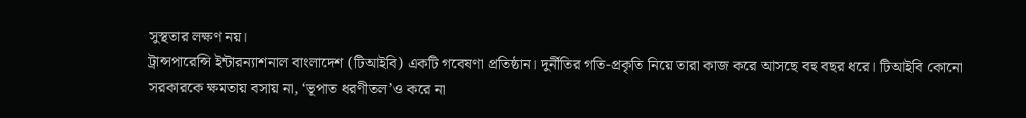সুস্থতার লক্ষণ নয়।
ট্রান্সপারেন্সি ইন্টারন্যাশনাল বাংলাদেশ (টিআইবি) একটি গবেষণা প্রতিষ্ঠান। দুর্নীতির গতি-প্রকৃতি নিয়ে তারা কাজ করে আসছে বহু বছর ধরে। টিআইবি কোনো সরকারকে ক্ষমতায় বসায় না, ‘ভূপাত ধরণীতল’ও করে না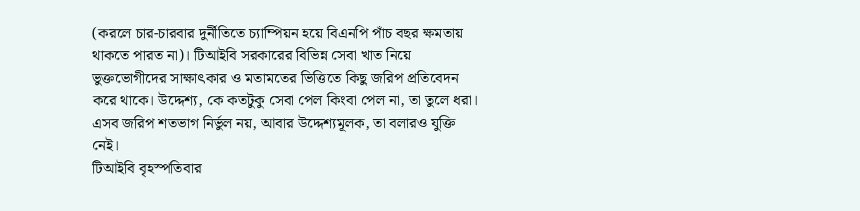(করলে চার-চারবার দুর্নীতিতে চ্যাম্পিয়ন হয়ে বিএনপি পাঁচ বছর ক্ষমতায় থাকতে পারত না)। টিআইবি সরকারের বিভিন্ন সেবা খাত নিয়ে ভুক্তভোগীদের সাক্ষাৎকার ও মতামতের ভিত্তিতে কিছু জরিপ প্রতিবেদন করে থাকে। উদ্দেশ্য, কে কতটুকু সেবা পেল কিংবা পেল না, তা তুলে ধরা। এসব জরিপ শতভাগ নির্ভুল নয়, আবার উদ্দেশ্যমূলক, তা বলারও যুক্তি নেই।
টিআইবি বৃহস্পতিবার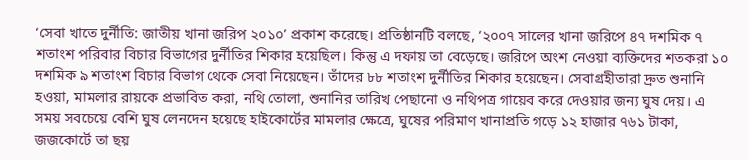‘সেবা খাতে দুর্নীতি: জাতীয় খানা জরিপ ২০১০’ প্রকাশ করেছে। প্রতিষ্ঠানটি বলছে, ‘২০০৭ সালের খানা জরিপে ৪৭ দশমিক ৭ শতাংশ পরিবার বিচার বিভাগের দুর্নীতির শিকার হয়েছিল। কিন্তু এ দফায় তা বেড়েছে। জরিপে অংশ নেওয়া ব্যক্তিদের শতকরা ১০ দশমিক ৯ শতাংশ বিচার বিভাগ থেকে সেবা নিয়েছেন। তাঁদের ৮৮ শতাংশ দুর্নীতির শিকার হয়েছেন। সেবাগ্রহীতারা দ্রুত শুনানি হওয়া, মামলার রায়কে প্রভাবিত করা, নথি তোলা, শুনানির তারিখ পেছানো ও নথিপত্র গায়েব করে দেওয়ার জন্য ঘুষ দেয়। এ সময় সবচেয়ে বেশি ঘুষ লেনদেন হয়েছে হাইকোর্টের মামলার ক্ষেত্রে, ঘুষের পরিমাণ খানাপ্রতি গড়ে ১২ হাজার ৭৬১ টাকা, জজকোর্টে তা ছয়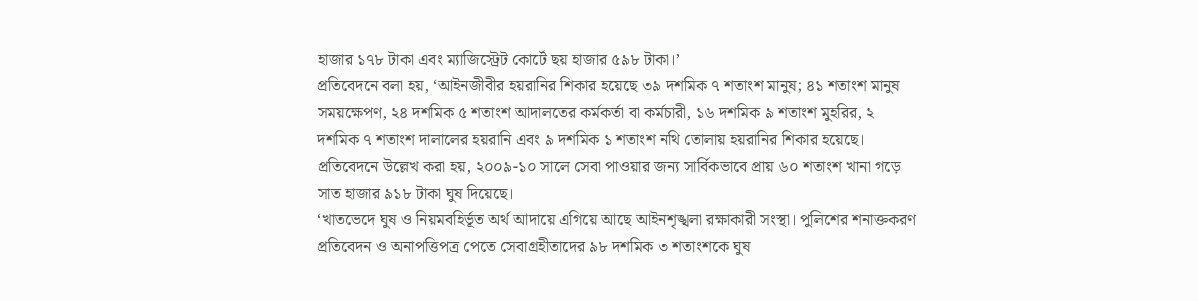হাজার ১৭৮ টাকা এবং ম্যাজিস্ট্রেট কোর্টে ছয় হাজার ৫৯৮ টাকা।’
প্রতিবেদনে বলা হয়, ‘আইনজীবীর হয়রানির শিকার হয়েছে ৩৯ দশমিক ৭ শতাংশ মানুষ; ৪১ শতাংশ মানুষ সময়ক্ষেপণ, ২৪ দশমিক ৫ শতাংশ আদালতের কর্মকর্তা বা কর্মচারী, ১৬ দশমিক ৯ শতাংশ মুহরির, ২ দশমিক ৭ শতাংশ দালালের হয়রানি এবং ৯ দশমিক ১ শতাংশ নথি তোলায় হয়রানির শিকার হয়েছে। প্রতিবেদনে উল্লেখ করা হয়, ২০০৯-১০ সালে সেবা পাওয়ার জন্য সার্বিকভাবে প্রায় ৬০ শতাংশ খানা গড়ে সাত হাজার ৯১৮ টাকা ঘুষ দিয়েছে।
‘খাতভেদে ঘুষ ও নিয়মবহির্ভূত অর্থ আদায়ে এগিয়ে আছে আইনশৃঙ্খলা রক্ষাকারী সংস্থা। পুলিশের শনাক্তকরণ প্রতিবেদন ও অনাপত্তিপত্র পেতে সেবাগ্রহীতাদের ৯৮ দশমিক ৩ শতাংশকে ঘুষ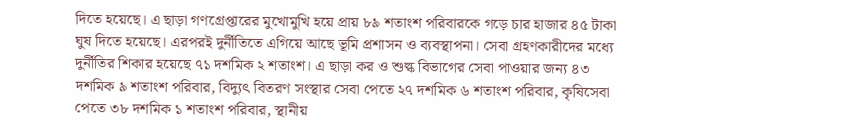দিতে হয়েছে। এ ছাড়া গণগ্রেপ্তারের মুখোমুখি হয়ে প্রায় ৮৯ শতাংশ পরিবারকে গড়ে চার হাজার ৪৫ টাকা ঘুষ দিতে হয়েছে। এরপরই দুর্নীতিতে এগিয়ে আছে ভূমি প্রশাসন ও ব্যবস্থাপনা। সেবা গ্রহণকারীদের মধ্যে দুর্নীতির শিকার হয়েছে ৭১ দশমিক ২ শতাংশ। এ ছাড়া কর ও শুল্ক বিভাগের সেবা পাওয়ার জন্য ৪৩ দশমিক ৯ শতাংশ পরিবার, বিদ্যুৎ বিতরণ সংস্থার সেবা পেতে ২৭ দশমিক ৬ শতাংশ পরিবার, কৃষিসেবা পেতে ৩৮ দশমিক ১ শতাংশ পরিবার, স্থানীয়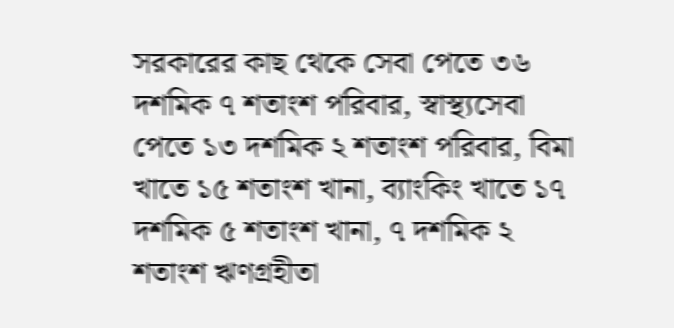সরকারের কাছ থেকে সেবা পেতে ৩৬ দশমিক ৭ শতাংশ পরিবার, স্বাস্থ্যসেবা পেতে ১৩ দশমিক ২ শতাংশ পরিবার, বিমা খাতে ১৫ শতাংশ খানা, ব্যাংকিং খাতে ১৭ দশমিক ৫ শতাংশ খানা, ৭ দশমিক ২ শতাংশ ঋণগ্রহীতা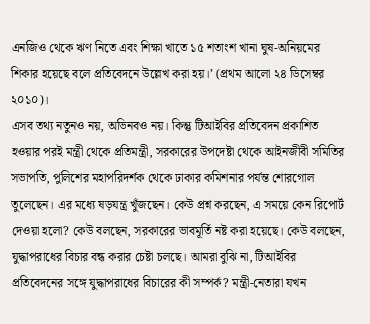এনজিও থেকে ঋণ নিতে এবং শিক্ষা খাতে ১৫ শতাংশ খানা ঘুষ-অনিয়মের শিকার হয়েছে বলে প্রতিবেদনে উল্লেখ করা হয়।’ (প্রথম আলো ২৪ ডিসেম্বর ২০১০)।
এসব তথ্য নতুনও নয়, অভিনবও নয়। কিন্তু টিআইবির প্রতিবেদন প্রকাশিত হওয়ার পরই মন্ত্রী থেকে প্রতিমন্ত্রী, সরকারের উপদেষ্টা থেকে আইনজীবী সমিতির সভাপতি, পুলিশের মহাপরিদর্শক থেকে ঢাকার কমিশনার পর্যন্ত শোরগোল তুলেছেন। এর মধ্যে ষড়যন্ত্র খুঁজছেন। কেউ প্রশ্ন করছেন, এ সময়ে কেন রিপোর্ট দেওয়া হলো? কেউ বলছেন, সরকারের ভাবমূর্তি নষ্ট করা হয়েছে। কেউ বলছেন, যুদ্ধাপরাধের বিচার বন্ধ করার চেষ্টা চলছে। আমরা বুঝি না, টিআইবির প্রতিবেদনের সঙ্গে যুদ্ধাপরাধের বিচারের কী সম্পর্ক? মন্ত্রী-নেতারা যখন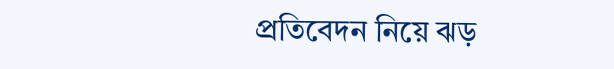প্রতিবেদন নিয়ে ঝড়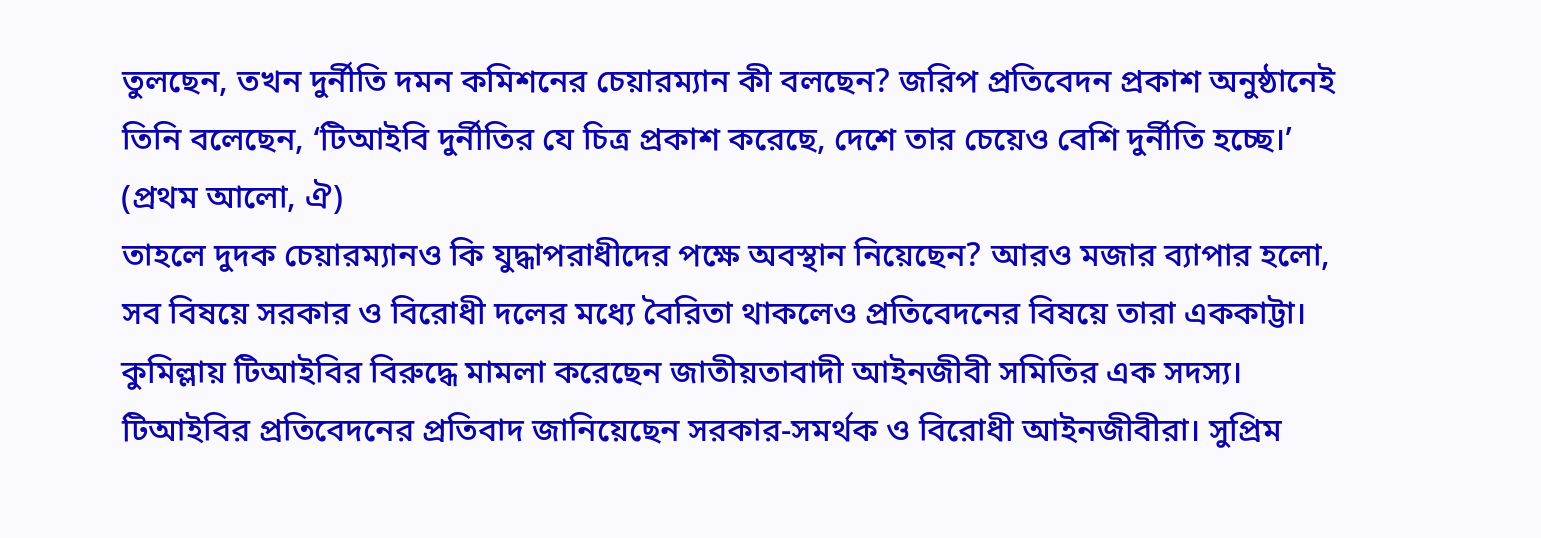তুলছেন, তখন দুর্নীতি দমন কমিশনের চেয়ারম্যান কী বলছেন? জরিপ প্রতিবেদন প্রকাশ অনুষ্ঠানেই তিনি বলেছেন, ‘টিআইবি দুর্নীতির যে চিত্র প্রকাশ করেছে, দেশে তার চেয়েও বেশি দুর্নীতি হচ্ছে।’ (প্রথম আলো, ঐ)
তাহলে দুদক চেয়ারম্যানও কি যুদ্ধাপরাধীদের পক্ষে অবস্থান নিয়েছেন? আরও মজার ব্যাপার হলো, সব বিষয়ে সরকার ও বিরোধী দলের মধ্যে বৈরিতা থাকলেও প্রতিবেদনের বিষয়ে তারা এককাট্টা। কুমিল্লায় টিআইবির বিরুদ্ধে মামলা করেছেন জাতীয়তাবাদী আইনজীবী সমিতির এক সদস্য। টিআইবির প্রতিবেদনের প্রতিবাদ জানিয়েছেন সরকার-সমর্থক ও বিরোধী আইনজীবীরা। সুপ্রিম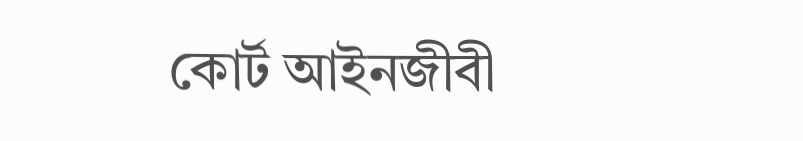কোর্ট আইনজীবী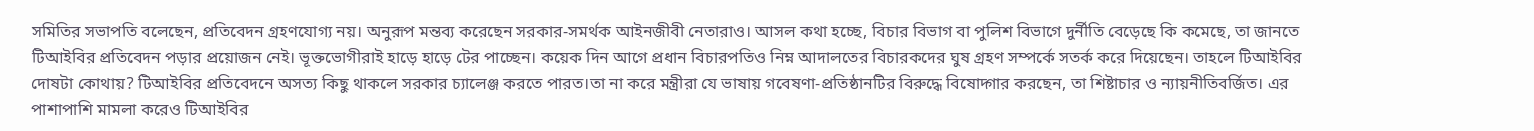সমিতির সভাপতি বলেছেন, প্রতিবেদন গ্রহণযোগ্য নয়। অনুরূপ মন্তব্য করেছেন সরকার-সমর্থক আইনজীবী নেতারাও। আসল কথা হচ্ছে, বিচার বিভাগ বা পুলিশ বিভাগে দুর্নীতি বেড়েছে কি কমেছে, তা জানতে টিআইবির প্রতিবেদন পড়ার প্রয়োজন নেই। ভূক্তভোগীরাই হাড়ে হাড়ে টের পাচ্ছেন। কয়েক দিন আগে প্রধান বিচারপতিও নিম্ন আদালতের বিচারকদের ঘুষ গ্রহণ সম্পর্কে সতর্ক করে দিয়েছেন। তাহলে টিআইবির দোষটা কোথায়? টিআইবির প্রতিবেদনে অসত্য কিছু থাকলে সরকার চ্যালেঞ্জ করতে পারত।তা না করে মন্ত্রীরা যে ভাষায় গবেষণা-প্রতিষ্ঠানটির বিরুদ্ধে বিষোদ্গার করছেন, তা শিষ্টাচার ও ন্যায়নীতিবর্জিত। এর পাশাপাশি মামলা করেও টিআইবির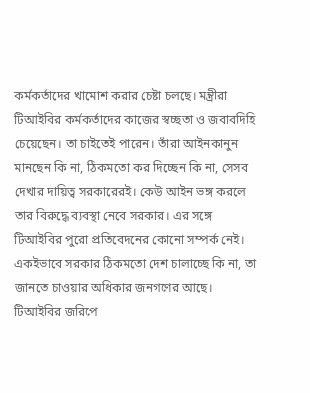কর্মকর্তাদের খামোশ করার চেষ্টা চলছে। মন্ত্রীরা টিআইবির কর্মকর্তাদের কাজের স্বচ্ছতা ও জবাবদিহি চেয়েছেন। তা চাইতেই পারেন। তাঁরা আইনকানুন মানছেন কি না, ঠিকমতো কর দিচ্ছেন কি না, সেসব দেখার দায়িত্ব সরকারেরই। কেউ আইন ভঙ্গ করলে তার বিরুদ্ধে ব্যবস্থা নেবে সরকার। এর সঙ্গে টিআইবির পুরো প্রতিবেদনের কোনো সম্পর্ক নেই। একইভাবে সরকার ঠিকমতো দেশ চালাচ্ছে কি না, তা জানতে চাওয়ার অধিকার জনগণের আছে। টিআইবির জরিপে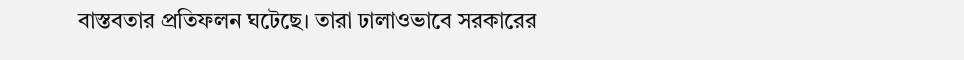বাস্তবতার প্রতিফলন ঘটেছে। তারা ঢালাওভাবে সরকারের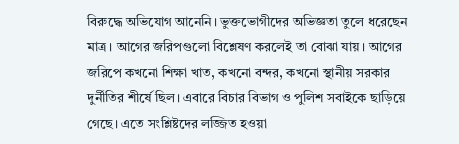বিরুদ্ধে অভিযোগ আনেনি। ভুক্তভোগীদের অভিজ্ঞতা তুলে ধরেছেন মাত্র। আগের জরিপগুলো বিশ্লেষণ করলেই তা বোঝা যায়। আগের জরিপে কখনো শিক্ষা খাত, কখনো বন্দর, কখনো স্থানীয় সরকার দুর্নীতির শীর্ষে ছিল। এবারে বিচার বিভাগ ও পুলিশ সবাইকে ছাড়িয়ে গেছে। এতে সংশ্লিষ্টদের লজ্জিত হওয়া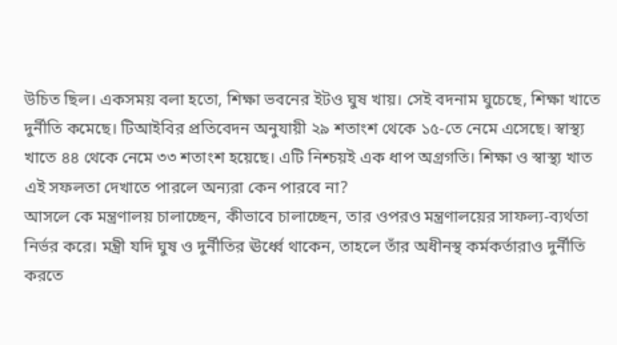উচিত ছিল। একসময় বলা হতো, শিক্ষা ভবনের ইটও ঘুষ খায়। সেই বদনাম ঘুচেছে, শিক্ষা খাতে দুর্নীতি কমেছে। টিআইবির প্রতিবেদন অনুযায়ী ২৯ শতাংশ থেকে ১৫-তে নেমে এসেছে। স্বাস্থ্য খাতে ৪৪ থেকে নেমে ৩৩ শতাংশ হয়েছে। এটি নিশ্চয়ই এক ধাপ অগ্রগতি। শিক্ষা ও স্বাস্থ্য খাত এই সফলতা দেখাতে পারলে অন্যরা কেন পারবে না?
আসলে কে মন্ত্রণালয় চালাচ্ছেন, কীভাবে চালাচ্ছেন, তার ওপরও মন্ত্রণালয়ের সাফল্য-ব্যর্থতা নির্ভর করে। মন্ত্রী যদি ঘুষ ও দুর্নীতির ঊর্ধ্বে থাকেন, তাহলে তাঁর অধীনস্থ কর্মকর্তারাও দুর্নীতি করতে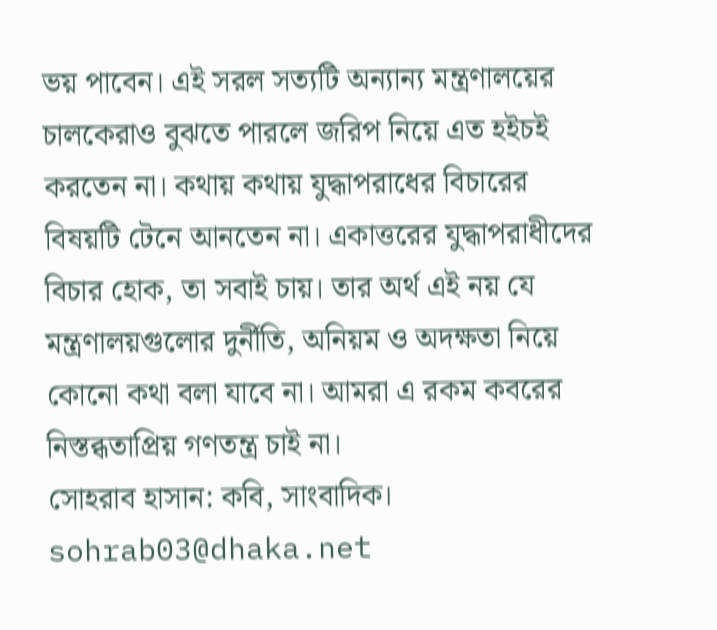ভয় পাবেন। এই সরল সত্যটি অন্যান্য মন্ত্রণালয়ের চালকেরাও বুঝতে পারলে জরিপ নিয়ে এত হইচই করতেন না। কথায় কথায় যুদ্ধাপরাধের বিচারের বিষয়টি টেনে আনতেন না। একাত্তরের যুদ্ধাপরাধীদের বিচার হোক, তা সবাই চায়। তার অর্থ এই নয় যে মন্ত্রণালয়গুলোর দুর্নীতি, অনিয়ম ও অদক্ষতা নিয়ে কোনো কথা বলা যাবে না। আমরা এ রকম কবরের নিস্তব্ধতাপ্রিয় গণতন্ত্র চাই না।
সোহরাব হাসান: কবি, সাংবাদিক।
sohrab03@dhaka.net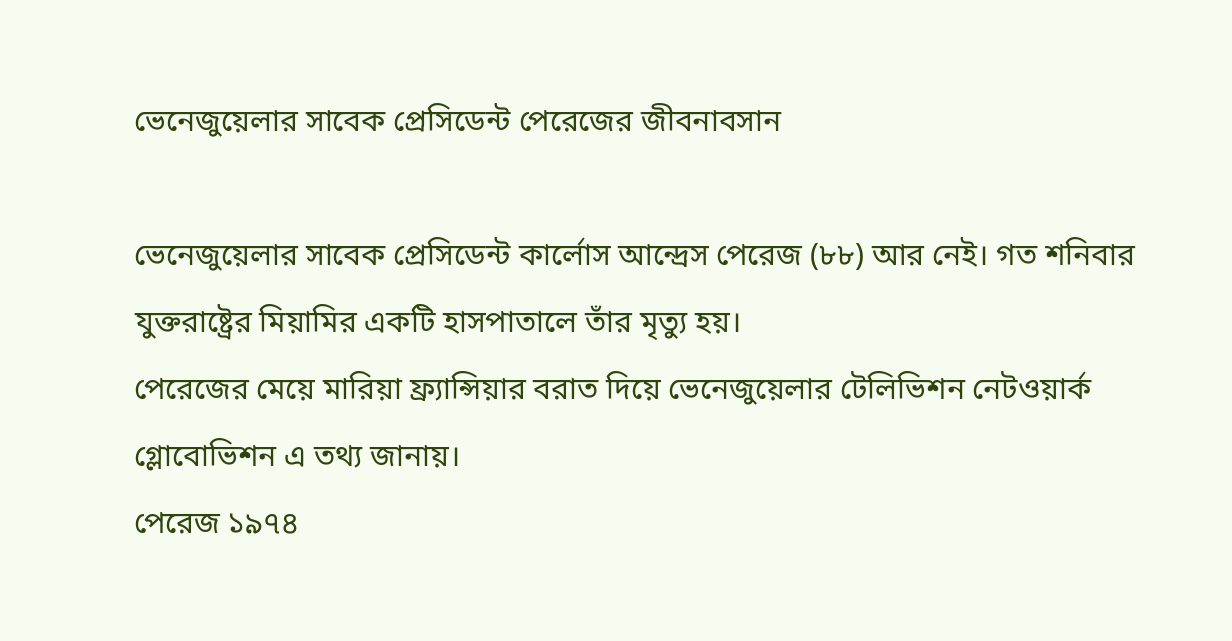ভেনেজুয়েলার সাবেক প্রেসিডেন্ট পেরেজের জীবনাবসান

ভেনেজুয়েলার সাবেক প্রেসিডেন্ট কার্লোস আন্দ্রেস পেরেজ (৮৮) আর নেই। গত শনিবার যুক্তরাষ্ট্রের মিয়ামির একটি হাসপাতালে তাঁর মৃত্যু হয়।
পেরেজের মেয়ে মারিয়া ফ্র্যান্সিয়ার বরাত দিয়ে ভেনেজুয়েলার টেলিভিশন নেটওয়ার্ক গ্লোবোভিশন এ তথ্য জানায়।
পেরেজ ১৯৭৪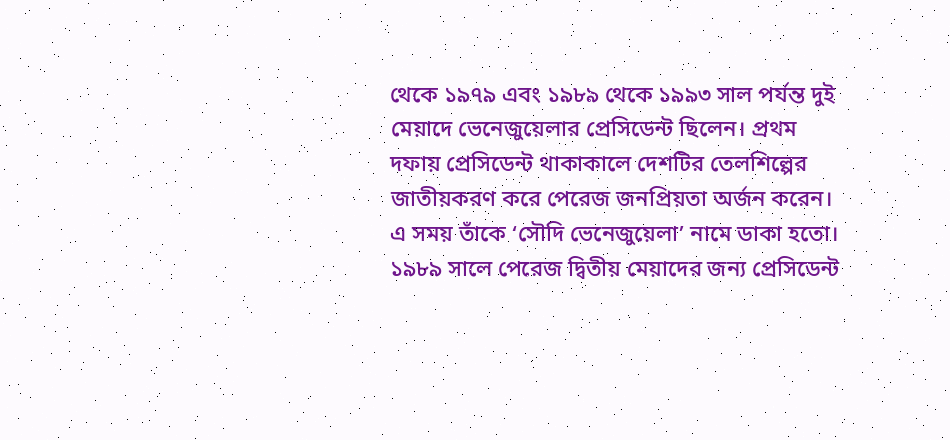থেকে ১৯৭৯ এবং ১৯৮৯ থেকে ১৯৯৩ সাল পর্যন্ত দুই মেয়াদে ভেনেজুয়েলার প্রেসিডেন্ট ছিলেন। প্রথম দফায় প্রেসিডেন্ট থাকাকালে দেশটির তেলশিল্পের জাতীয়করণ করে পেরেজ জনপ্রিয়তা অর্জন করেন। এ সময় তাঁকে ‘সৌদি ভেনেজুয়েলা’ নামে ডাকা হতো।
১৯৮৯ সালে পেরেজ দ্বিতীয় মেয়াদের জন্য প্রেসিডেন্ট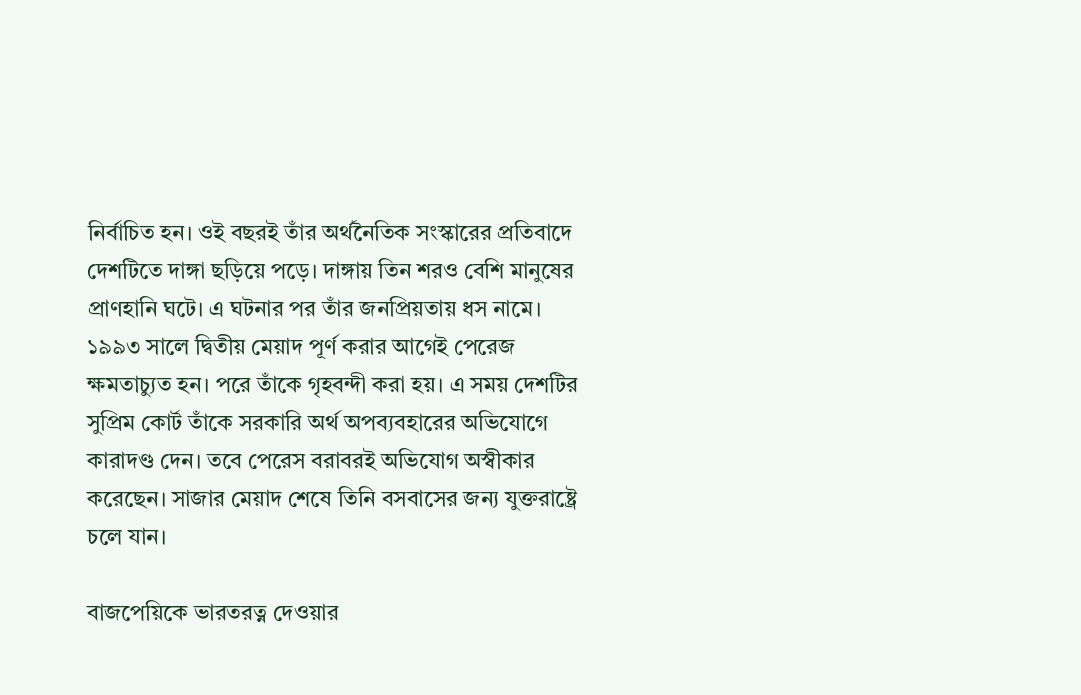নির্বাচিত হন। ওই বছরই তাঁর অর্থনৈতিক সংস্কারের প্রতিবাদে দেশটিতে দাঙ্গা ছড়িয়ে পড়ে। দাঙ্গায় তিন শরও বেশি মানুষের প্রাণহানি ঘটে। এ ঘটনার পর তাঁর জনপ্রিয়তায় ধস নামে।
১৯৯৩ সালে দ্বিতীয় মেয়াদ পূর্ণ করার আগেই পেরেজ ক্ষমতাচ্যুত হন। পরে তাঁকে গৃহবন্দী করা হয়। এ সময় দেশটির সুপ্রিম কোর্ট তাঁকে সরকারি অর্থ অপব্যবহারের অভিযোগে কারাদণ্ড দেন। তবে পেরেস বরাবরই অভিযোগ অস্বীকার করেছেন। সাজার মেয়াদ শেষে তিনি বসবাসের জন্য যুক্তরাষ্ট্রে চলে যান।

বাজপেয়িকে ভারতরত্ন দেওয়ার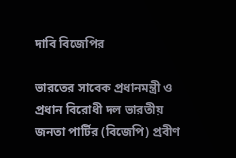দাবি বিজেপির

ভারতের সাবেক প্রধানমন্ত্রী ও প্রধান বিরোধী দল ভারতীয় জনতা পার্টির (বিজেপি) প্রবীণ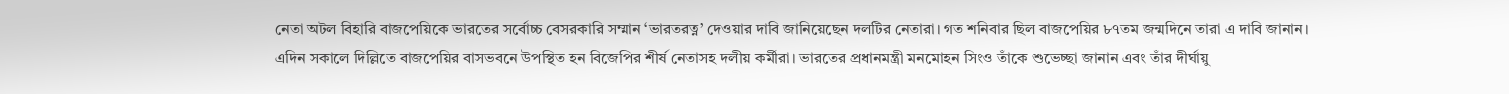নেতা অটল বিহারি বাজপেয়িকে ভারতের সর্বোচ্চ বেসরকারি সম্মান ‘ভারতরত্ন’ দেওয়ার দাবি জানিয়েছেন দলটির নেতারা। গত শনিবার ছিল বাজপেয়ির ৮৭তম জন্মদিনে তারা এ দাবি জানান।
এদিন সকালে দিল্লিতে বাজপেয়ির বাসভবনে উপস্থিত হন বিজেপির শীর্ষ নেতাসহ দলীয় কর্মীরা। ভারতের প্রধানমন্ত্রী মনমোহন সিংও তাঁকে শুভেচ্ছা জানান এবং তাঁর দীর্ঘায়ু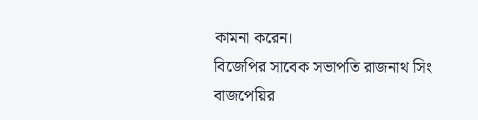কামনা করেন।
বিজেপির সাবেক সভাপতি রাজনাথ সিং বাজপেয়ির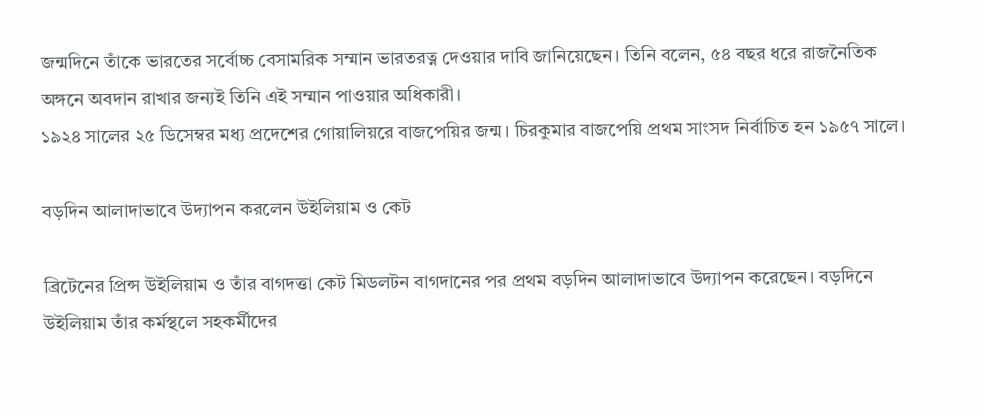জন্মদিনে তাঁকে ভারতের সর্বোচ্চ বেসামরিক সম্মান ভারতরত্ন দেওয়ার দাবি জানিয়েছেন। তিনি বলেন, ৫৪ বছর ধরে রাজনৈতিক অঙ্গনে অবদান রাখার জন্যই তিনি এই সম্মান পাওয়ার অধিকারী।
১৯২৪ সালের ২৫ ডিসেম্বর মধ্য প্রদেশের গোয়ালিয়রে বাজপেয়ির জন্ম। চিরকুমার বাজপেয়ি প্রথম সাংসদ নির্বাচিত হন ১৯৫৭ সালে।

বড়দিন আলাদাভাবে উদ্যাপন করলেন উইলিয়াম ও কেট

ব্রিটেনের প্রিন্স উইলিয়াম ও তাঁর বাগদত্তা কেট মিডলটন বাগদানের পর প্রথম বড়দিন আলাদাভাবে উদ্যাপন করেছেন। বড়দিনে উইলিয়াম তাঁর কর্মস্থলে সহকর্মীদের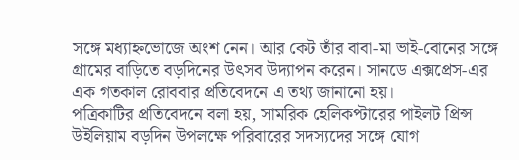সঙ্গে মধ্যাহ্নভোজে অংশ নেন। আর কেট তাঁর বাবা-মা ভাই-বোনের সঙ্গে গ্রামের বাড়িতে বড়দিনের উৎসব উদ্যাপন করেন। সানডে এক্সপ্রেস-এর এক গতকাল রোববার প্রতিবেদনে এ তথ্য জানানো হয়।
পত্রিকাটির প্রতিবেদনে বলা হয়, সামরিক হেলিকপ্টারের পাইলট প্রিন্স উইলিয়াম বড়দিন উপলক্ষে পরিবারের সদস্যদের সঙ্গে যোগ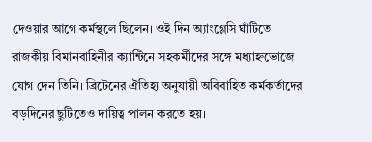দেওয়ার আগে কর্মস্থলে ছিলেন। ওই দিন অ্যাংগ্লেসি ঘাঁটিতে রাজকীয় বিমানবাহিনীর ক্যান্টিনে সহকর্মীদের সঙ্গে মধ্যাহ্নভোজে যোগ দেন তিনি। ব্রিটেনের ঐতিহ্য অনুযায়ী অবিবাহিত কর্মকর্তাদের বড়দিনের ছুটিতেও দায়িত্ব পালন করতে হয়।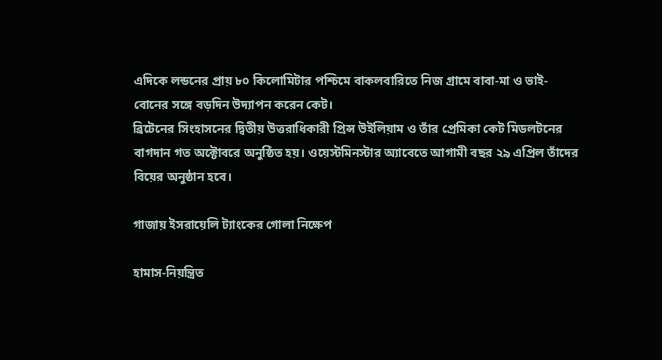এদিকে লন্ডনের প্রায় ৮০ কিলোমিটার পশ্চিমে বাকলবারিতে নিজ গ্রামে বাবা-মা ও ভাই-বোনের সঙ্গে বড়দিন উদ্যাপন করেন কেট।
ব্রিটেনের সিংহাসনের দ্বিতীয় উত্তরাধিকারী প্রিন্স উইলিয়াম ও তাঁর প্রেমিকা কেট মিডলটনের বাগদান গত অক্টোবরে অনুষ্ঠিত হয়। ওয়েস্টমিনস্টার অ্যাবেতে আগামী বছর ২৯ এপ্রিল তাঁদের বিয়ের অনুষ্ঠান হবে।

গাজায় ইসরায়েলি ট্যাংকের গোলা নিক্ষেপ

হামাস-নিয়ন্ত্রিত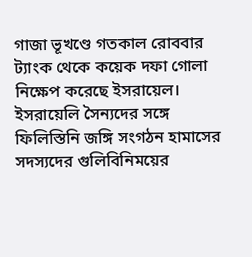গাজা ভূখণ্ডে গতকাল রোববার ট্যাংক থেকে কয়েক দফা গোলা নিক্ষেপ করেছে ইসরায়েল। ইসরায়েলি সৈন্যদের সঙ্গে ফিলিস্তিনি জঙ্গি সংগঠন হামাসের সদস্যদের গুলিবিনিময়ের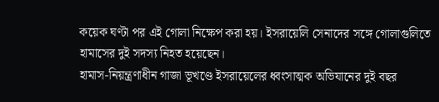কয়েক ঘণ্টা পর এই গোলা নিক্ষেপ করা হয়। ইসরায়েলি সেনাদের সঙ্গে গোলাগুলিতে হামাসের দুই সদস্য নিহত হয়েছেন।
হামাস-নিয়ন্ত্রণাধীন গাজা ভূখণ্ডে ইসরায়েলের ধ্বংসাত্মক অভিযানের দুই বছর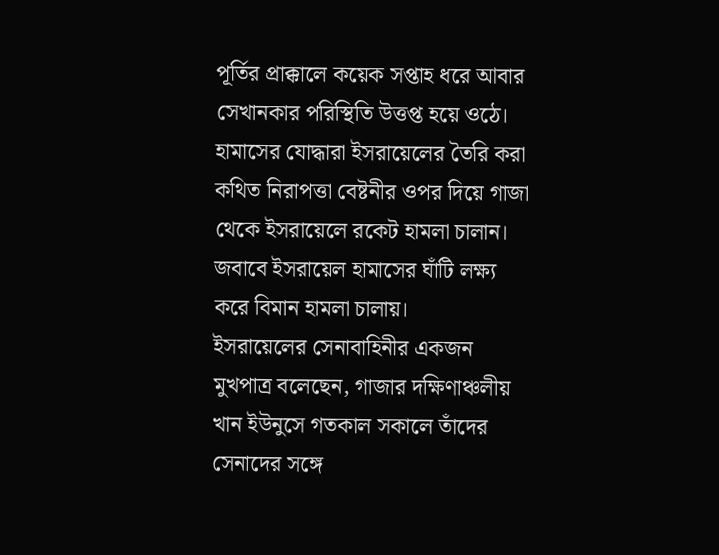পূর্তির প্রাক্কালে কয়েক সপ্তাহ ধরে আবার সেখানকার পরিস্থিতি উত্তপ্ত হয়ে ওঠে। হামাসের যোদ্ধারা ইসরায়েলের তৈরি করা কথিত নিরাপত্তা বেষ্টনীর ওপর দিয়ে গাজা থেকে ইসরায়েলে রকেট হামলা চালান। জবাবে ইসরায়েল হামাসের ঘাঁটি লক্ষ্য করে বিমান হামলা চালায়।
ইসরায়েলের সেনাবাহিনীর একজন মুখপাত্র বলেছেন, গাজার দক্ষিণাঞ্চলীয় খান ইউনুসে গতকাল সকালে তাঁদের সেনাদের সঙ্গে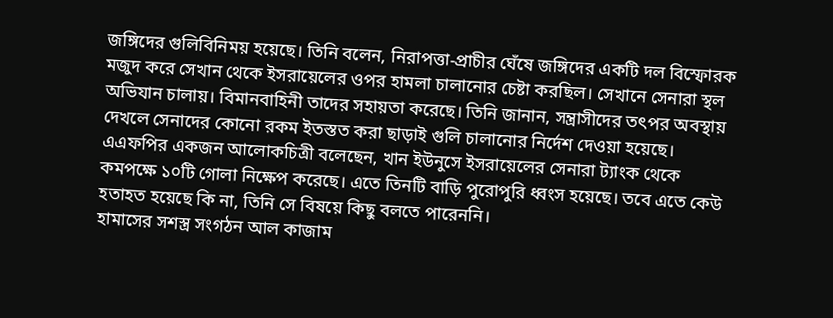জঙ্গিদের গুলিবিনিময় হয়েছে। তিনি বলেন, নিরাপত্তা-প্রাচীর ঘেঁষে জঙ্গিদের একটি দল বিস্ফোরক মজুদ করে সেখান থেকে ইসরায়েলের ওপর হামলা চালানোর চেষ্টা করছিল। সেখানে সেনারা স্থল অভিযান চালায়। বিমানবাহিনী তাদের সহায়তা করেছে। তিনি জানান, সন্ত্রাসীদের তৎপর অবস্থায় দেখলে সেনাদের কোনো রকম ইতস্তত করা ছাড়াই গুলি চালানোর নির্দেশ দেওয়া হয়েছে।
এএফপির একজন আলোকচিত্রী বলেছেন, খান ইউনুসে ইসরায়েলের সেনারা ট্যাংক থেকে কমপক্ষে ১০টি গোলা নিক্ষেপ করেছে। এতে তিনটি বাড়ি পুরোপুরি ধ্বংস হয়েছে। তবে এতে কেউ হতাহত হয়েছে কি না, তিনি সে বিষয়ে কিছু বলতে পারেননি।
হামাসের সশস্ত্র সংগঠন আল কাজাম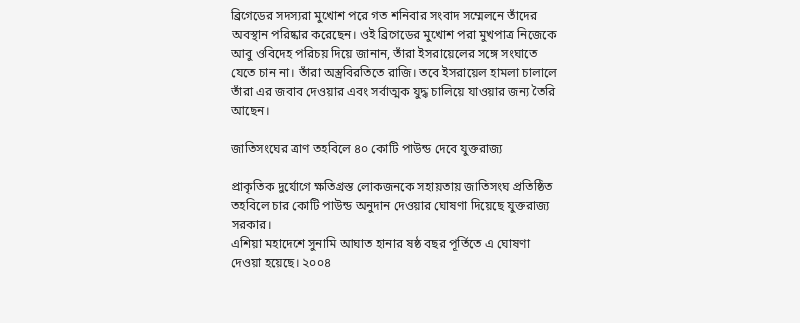ব্রিগেডের সদস্যরা মুখোশ পরে গত শনিবার সংবাদ সম্মেলনে তাঁদের অবস্থান পরিষ্কার করেছেন। ওই ব্রিগেডের মুখোশ পরা মুখপাত্র নিজেকে আবু ওবিদেহ পরিচয় দিয়ে জানান, তাঁরা ইসরায়েলের সঙ্গে সংঘাতে যেতে চান না। তাঁরা অস্ত্রবিরতিতে রাজি। তবে ইসরায়েল হামলা চালালে তাঁরা এর জবাব দেওয়ার এবং সর্বাত্মক যুদ্ধ চালিয়ে যাওয়ার জন্য তৈরি আছেন।

জাতিসংঘের ত্রাণ তহবিলে ৪০ কোটি পাউন্ড দেবে যুক্তরাজ্য

প্রাকৃতিক দুর্যোগে ক্ষতিগ্রস্ত লোকজনকে সহায়তায় জাতিসংঘ প্রতিষ্ঠিত তহবিলে চার কোটি পাউন্ড অনুদান দেওয়ার ঘোষণা দিয়েছে যুক্তরাজ্য সরকার।
এশিয়া মহাদেশে সুনামি আঘাত হানার ষষ্ঠ বছর পূর্তিতে এ ঘোষণা দেওয়া হয়েছে। ২০০৪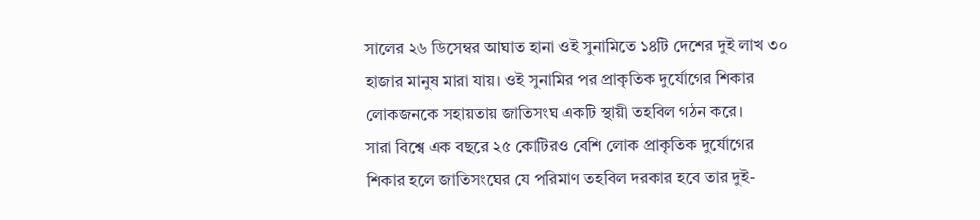সালের ২৬ ডিসেম্বর আঘাত হানা ওই সুনামিতে ১৪টি দেশের দুই লাখ ৩০ হাজার মানুষ মারা যায়। ওই সুনামির পর প্রাকৃতিক দুর্যোগের শিকার লোকজনকে সহায়তায় জাতিসংঘ একটি স্থায়ী তহবিল গঠন করে।
সারা বিশ্বে এক বছরে ২৫ কোটিরও বেশি লোক প্রাকৃতিক দুর্যোগের শিকার হলে জাতিসংঘের যে পরিমাণ তহবিল দরকার হবে তার দুই-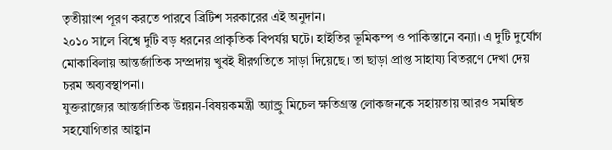তৃতীয়াংশ পূরণ করতে পারবে ব্রিটিশ সরকারের এই অনুদান।
২০১০ সালে বিশ্বে দুটি বড় ধরনের প্রাকৃতিক বিপর্যয় ঘটে। হাইতির ভূমিকম্প ও পাকিস্তানে বন্যা। এ দুটি দুর্যোগ মোকাবিলায় আন্তর্জাতিক সম্প্রদায় খুবই ধীরগতিতে সাড়া দিয়েছে। তা ছাড়া প্রাপ্ত সাহায্য বিতরণে দেখা দেয় চরম অব্যবস্থাপনা।
যুক্তরাজ্যের আন্তর্জাতিক উন্নয়ন-বিষয়কমন্ত্রী অ্যান্ড্রু মিচেল ক্ষতিগ্রস্ত লোকজনকে সহায়তায় আরও সমন্বিত সহযোগিতার আহ্বান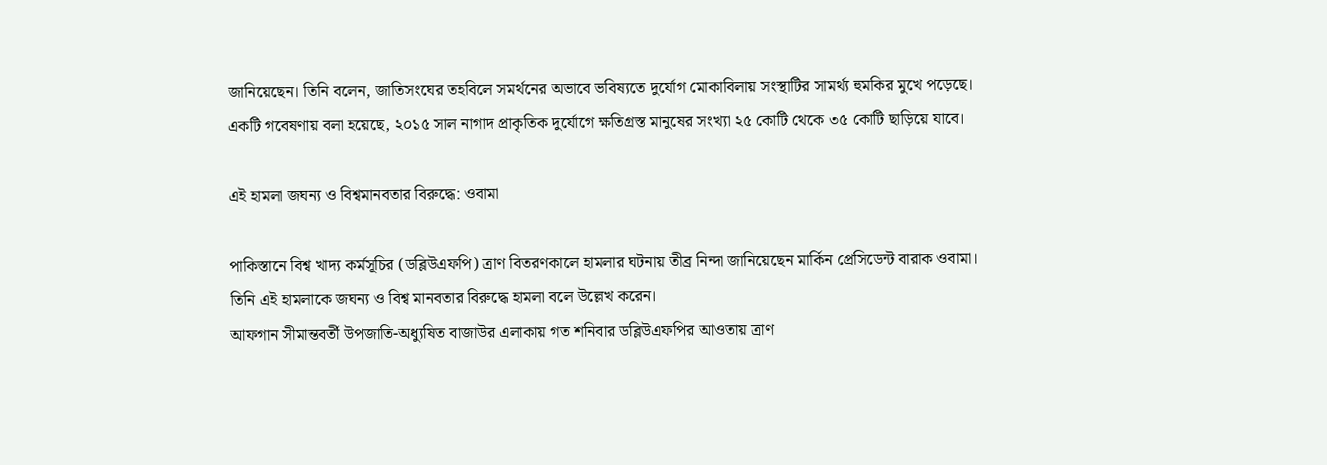জানিয়েছেন। তিনি বলেন, জাতিসংঘের তহবিলে সমর্থনের অভাবে ভবিষ্যতে দুর্যোগ মোকাবিলায় সংস্থাটির সামর্থ্য হুমকির মুখে পড়েছে।
একটি গবেষণায় বলা হয়েছে, ২০১৫ সাল নাগাদ প্রাকৃতিক দুর্যোগে ক্ষতিগ্রস্ত মানুষের সংখ্যা ২৫ কোটি থেকে ৩৫ কোটি ছাড়িয়ে যাবে।

এই হামলা জঘন্য ও বিশ্বমানবতার বিরুদ্ধে: ওবামা

পাকিস্তানে বিশ্ব খাদ্য কর্মসূচির (ডব্লিউএফপি) ত্রাণ বিতরণকালে হামলার ঘটনায় তীব্র নিন্দা জানিয়েছেন মার্কিন প্রেসিডেন্ট বারাক ওবামা। তিনি এই হামলাকে জঘন্য ও বিশ্ব মানবতার বিরুদ্ধে হামলা বলে উল্লেখ করেন।
আফগান সীমান্তবর্তী উপজাতি-অধ্যুষিত বাজাউর এলাকায় গত শনিবার ডব্লিউএফপির আওতায় ত্রাণ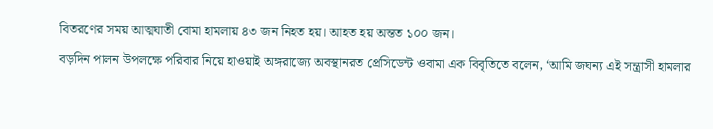বিতরণের সময় আত্মঘাতী বোমা হামলায় ৪৩ জন নিহত হয়। আহত হয় অন্তত ১০০ জন।
বড়দিন পালন উপলক্ষে পরিবার নিয়ে হাওয়াই অঙ্গরাজ্যে অবস্থানরত প্রেসিডেন্ট ওবামা এক বিবৃতিতে বলেন, ‘আমি জঘন্য এই সন্ত্রাসী হামলার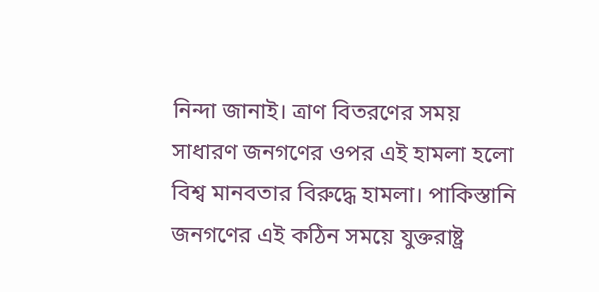নিন্দা জানাই। ত্রাণ বিতরণের সময় সাধারণ জনগণের ওপর এই হামলা হলো বিশ্ব মানবতার বিরুদ্ধে হামলা। পাকিস্তানি জনগণের এই কঠিন সময়ে যুক্তরাষ্ট্র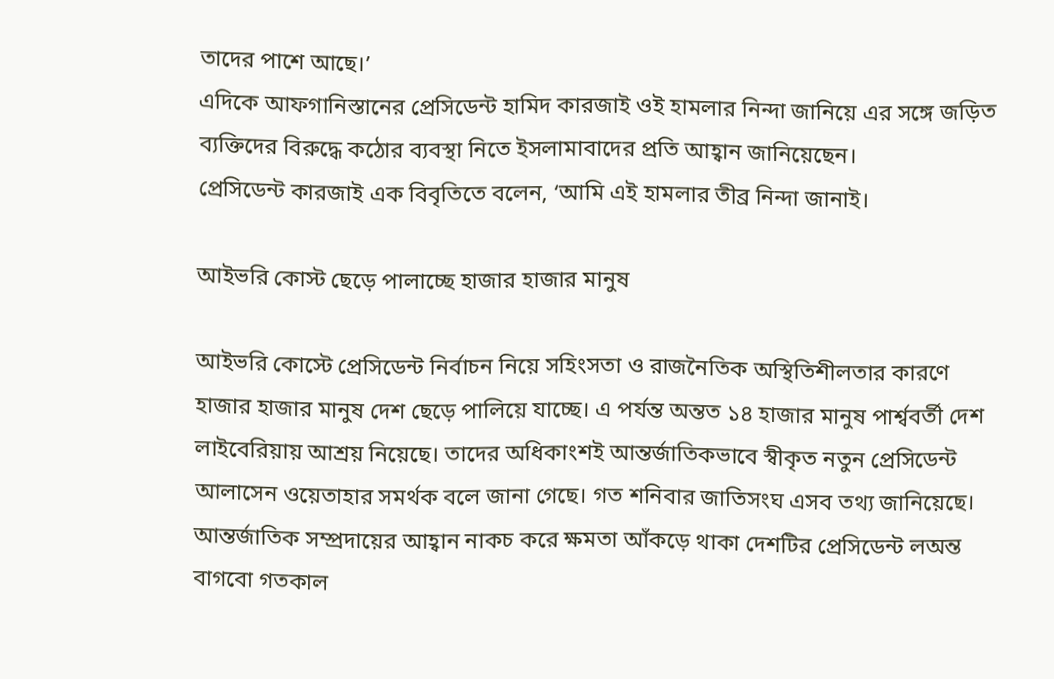তাদের পাশে আছে।’
এদিকে আফগানিস্তানের প্রেসিডেন্ট হামিদ কারজাই ওই হামলার নিন্দা জানিয়ে এর সঙ্গে জড়িত ব্যক্তিদের বিরুদ্ধে কঠোর ব্যবস্থা নিতে ইসলামাবাদের প্রতি আহ্বান জানিয়েছেন।
প্রেসিডেন্ট কারজাই এক বিবৃতিতে বলেন, ‘আমি এই হামলার তীব্র নিন্দা জানাই।

আইভরি কোস্ট ছেড়ে পালাচ্ছে হাজার হাজার মানুষ

আইভরি কোস্টে প্রেসিডেন্ট নির্বাচন নিয়ে সহিংসতা ও রাজনৈতিক অস্থিতিশীলতার কারণে হাজার হাজার মানুষ দেশ ছেড়ে পালিয়ে যাচ্ছে। এ পর্যন্ত অন্তত ১৪ হাজার মানুষ পার্শ্ববর্তী দেশ লাইবেরিয়ায় আশ্রয় নিয়েছে। তাদের অধিকাংশই আন্তর্জাতিকভাবে স্বীকৃত নতুন প্রেসিডেন্ট আলাসেন ওয়েতাহার সমর্থক বলে জানা গেছে। গত শনিবার জাতিসংঘ এসব তথ্য জানিয়েছে।
আন্তর্জাতিক সম্প্রদায়ের আহ্বান নাকচ করে ক্ষমতা আঁকড়ে থাকা দেশটির প্রেসিডেন্ট লঅন্ত বাগবো গতকাল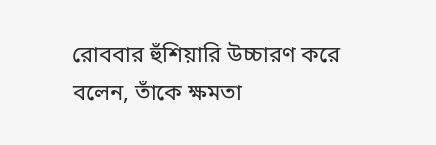রোববার হুঁশিয়ারি উচ্চারণ করে বলেন, তাঁকে ক্ষমতা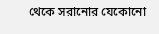থেকে সরানোর যেকোনো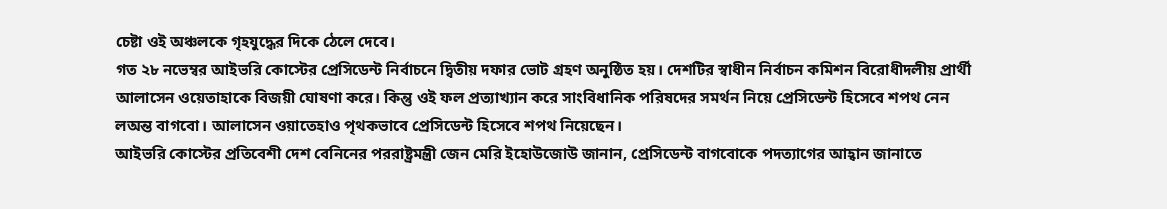চেষ্টা ওই অঞ্চলকে গৃহযুদ্ধের দিকে ঠেলে দেবে।
গত ২৮ নভেম্বর আইভরি কোস্টের প্রেসিডেন্ট নির্বাচনে দ্বিতীয় দফার ভোট গ্রহণ অনুষ্ঠিত হয়। দেশটির স্বাধীন নির্বাচন কমিশন বিরোধীদলীয় প্রার্থী আলাসেন ওয়েতাহাকে বিজয়ী ঘোষণা করে। কিন্তু ওই ফল প্রত্যাখ্যান করে সাংবিধানিক পরিষদের সমর্থন নিয়ে প্রেসিডেন্ট হিসেবে শপথ নেন লঅন্ত বাগবো। আলাসেন ওয়াতেহাও পৃথকভাবে প্রেসিডেন্ট হিসেবে শপথ নিয়েছেন।
আইভরি কোস্টের প্রতিবেশী দেশ বেনিনের পররাষ্ট্রমন্ত্রী জেন মেরি ইহোউজোউ জানান, প্রেসিডেন্ট বাগবোকে পদত্যাগের আহ্বান জানাতে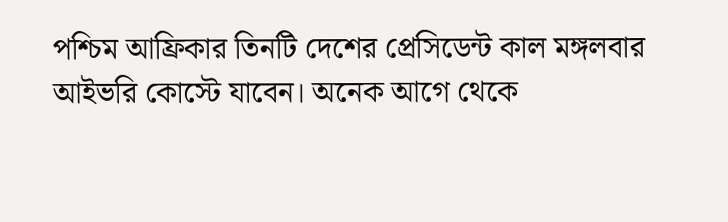পশ্চিম আফ্রিকার তিনটি দেশের প্রেসিডেন্ট কাল মঙ্গলবার আইভরি কোস্টে যাবেন। অনেক আগে থেকে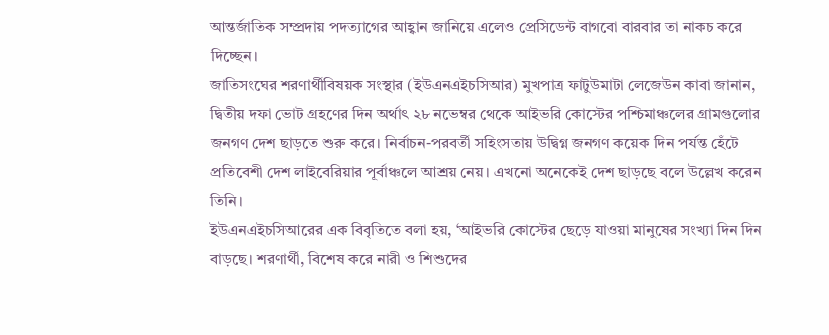আন্তর্জাতিক সম্প্রদায় পদত্যাগের আহ্বান জানিয়ে এলেও প্রেসিডেন্ট বাগবো বারবার তা নাকচ করে দিচ্ছেন।
জাতিসংঘের শরণার্থীবিষয়ক সংস্থার (ইউএনএইচসিআর) মুখপাত্র ফাটুউমাটা লেজেউন কাবা জানান, দ্বিতীয় দফা ভোট গ্রহণের দিন অর্থাৎ ২৮ নভেম্বর থেকে আইভরি কোস্টের পশ্চিমাঞ্চলের গ্রামগুলোর জনগণ দেশ ছাড়তে শুরু করে। নির্বাচন-পরবর্তী সহিংসতায় উদ্বিগ্ন জনগণ কয়েক দিন পর্যন্ত হেঁটে প্রতিবেশী দেশ লাইবেরিয়ার পূর্বাঞ্চলে আশ্রয় নেয়। এখনো অনেকেই দেশ ছাড়ছে বলে উল্লেখ করেন তিনি।
ইউএনএইচসিআরের এক বিবৃতিতে বলা হয়, ‘আইভরি কোস্টের ছেড়ে যাওয়া মানুষের সংখ্যা দিন দিন বাড়ছে। শরণার্থী, বিশেষ করে নারী ও শিশুদের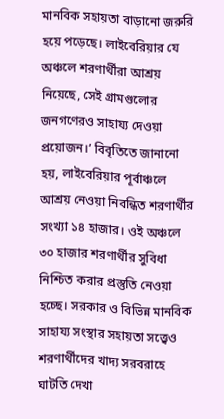মানবিক সহায়তা বাড়ানো জরুরি হয়ে পড়েছে। লাইবেরিয়ার যে অঞ্চলে শরণার্থীরা আশ্রয় নিয়েছে, সেই গ্রামগুলোর জনগণেরও সাহায্য দেওয়া প্রয়োজন।’ বিবৃতিতে জানানো হয়, লাইবেরিয়ার পূর্বাঞ্চলে আশ্রয় নেওয়া নিবন্ধিত শরণার্থীর সংখ্যা ১৪ হাজার। ওই অঞ্চলে ৩০ হাজার শরণার্থীর সুবিধা নিশ্চিত করার প্রস্তুতি নেওয়া হচ্ছে। সরকার ও বিভিন্ন মানবিক সাহায্য সংস্থার সহায়তা সত্ত্বেও শরণার্থীদের খাদ্য সরবরাহে ঘাটতি দেখা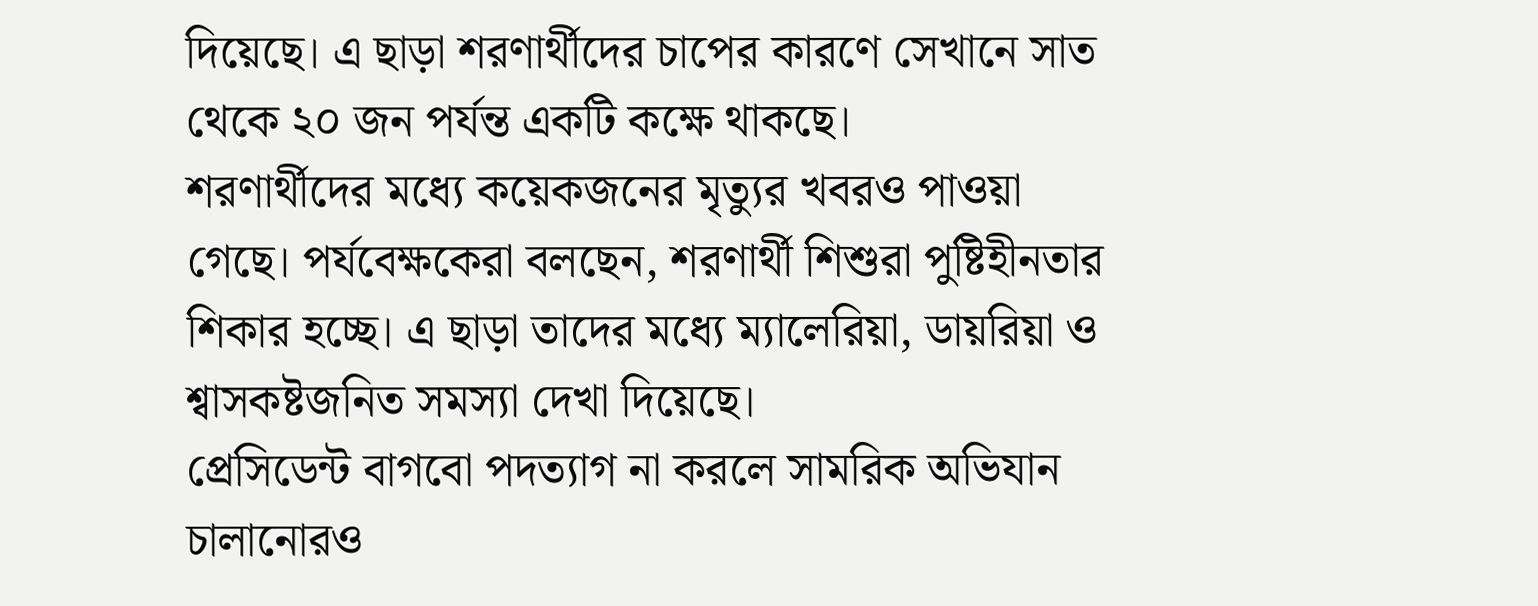দিয়েছে। এ ছাড়া শরণার্থীদের চাপের কারণে সেখানে সাত থেকে ২০ জন পর্যন্ত একটি কক্ষে থাকছে।
শরণার্থীদের মধ্যে কয়েকজনের মৃত্যুর খবরও পাওয়া গেছে। পর্যবেক্ষকেরা বলছেন, শরণার্থী শিশুরা পুষ্টিহীনতার শিকার হচ্ছে। এ ছাড়া তাদের মধ্যে ম্যালেরিয়া, ডায়রিয়া ও শ্বাসকষ্টজনিত সমস্যা দেখা দিয়েছে।
প্রেসিডেন্ট বাগবো পদত্যাগ না করলে সামরিক অভিযান চালানোরও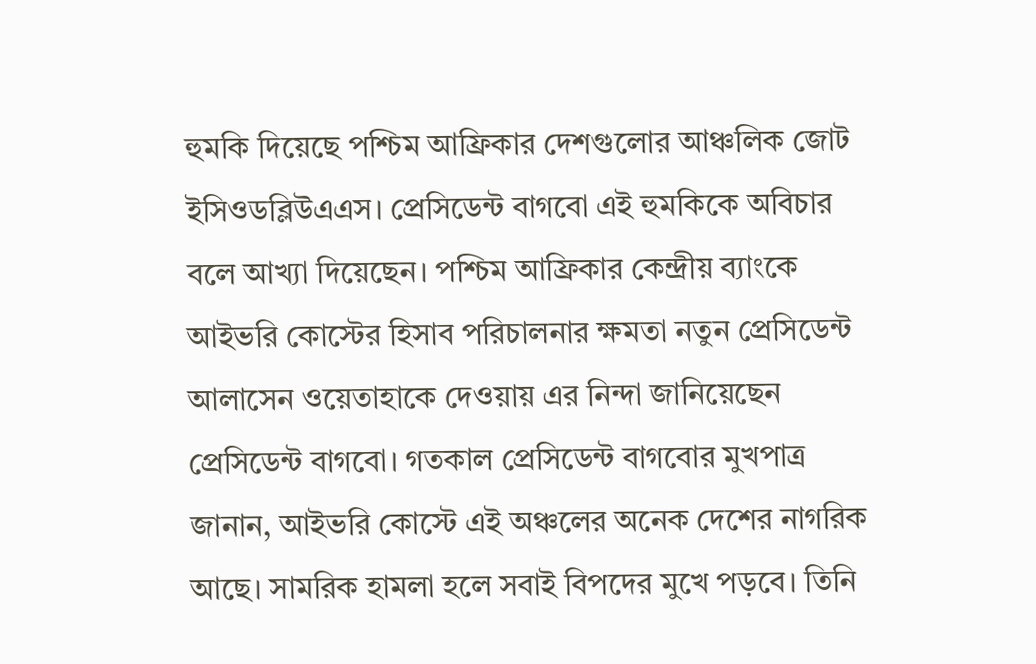হুমকি দিয়েছে পশ্চিম আফ্রিকার দেশগুলোর আঞ্চলিক জোট ইসিওডব্লিউএএস। প্রেসিডেন্ট বাগবো এই হুমকিকে অবিচার বলে আখ্যা দিয়েছেন। পশ্চিম আফ্রিকার কেন্দ্রীয় ব্যাংকে আইভরি কোস্টের হিসাব পরিচালনার ক্ষমতা নতুন প্রেসিডেন্ট আলাসেন ওয়েতাহাকে দেওয়ায় এর নিন্দা জানিয়েছেন প্রেসিডেন্ট বাগবো। গতকাল প্রেসিডেন্ট বাগবোর মুখপাত্র জানান, আইভরি কোস্টে এই অঞ্চলের অনেক দেশের নাগরিক আছে। সামরিক হামলা হলে সবাই বিপদের মুখে পড়বে। তিনি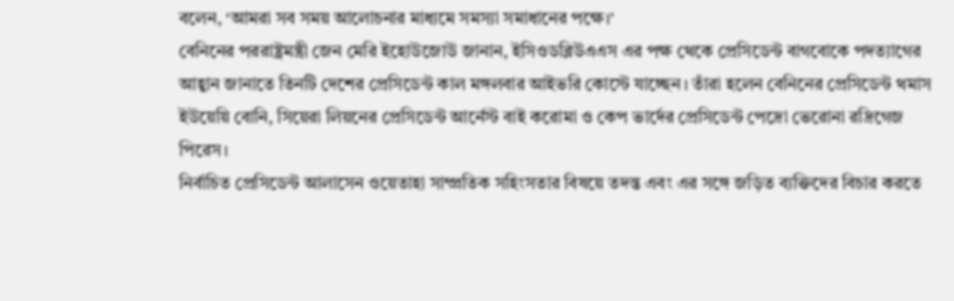বলেন, ‘আমরা সব সময় আলোচনার মাধ্যমে সমস্যা সমাধানের পক্ষে।’
বেনিনের পররাষ্ট্রমন্ত্রী জেন মেরি ইহোউজোউ জানান, ইসিওডব্লিউএএস এর পক্ষ থেকে প্রেসিডেন্ট বাগবোকে পদত্যাগের আহ্বান জানাতে তিনটি দেশের প্রেসিডেন্ট কাল মঙ্গলবার আইভরি কোস্টে যাচ্ছেন। তাঁরা হলেন বেনিনের প্রেসিডেন্ট থমাস ইউয়েয়ি বোনি, সিয়েরা লিয়নের প্রেসিডেন্ট আর্নেস্ট বাই করোমা ও কেপ ভার্দের প্রেসিডেন্ট পেদ্রো ভেরোনা রদ্রিগেজ পিরেস।
নির্বাচিত প্রেসিডেন্ট আলাসেন ওয়েতাহা সাম্প্রতিক সহিংসতার বিষয়ে তদন্ত এবং এর সঙ্গে জড়িত ব্যক্তিদের বিচার করতে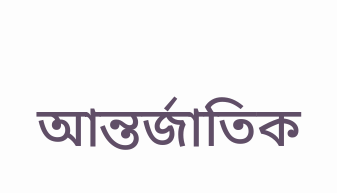আন্তর্জাতিক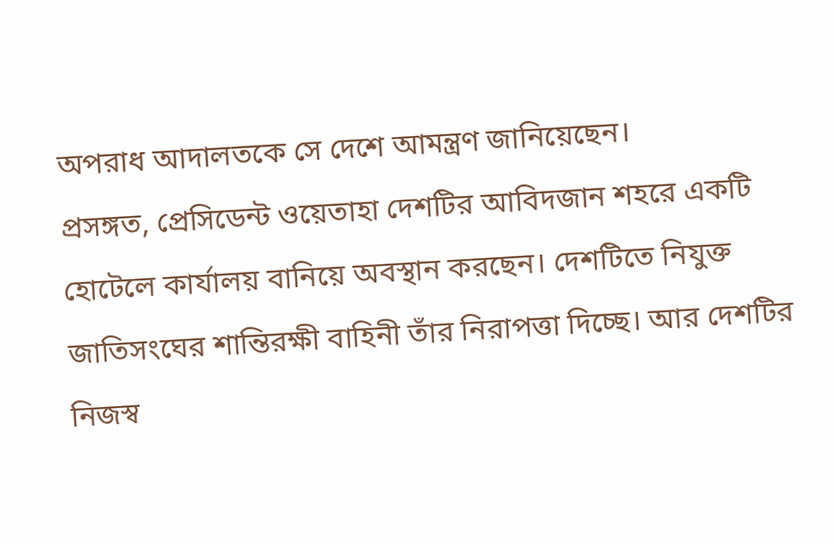অপরাধ আদালতকে সে দেশে আমন্ত্রণ জানিয়েছেন।
প্রসঙ্গত, প্রেসিডেন্ট ওয়েতাহা দেশটির আবিদজান শহরে একটি হোটেলে কার্যালয় বানিয়ে অবস্থান করছেন। দেশটিতে নিযুক্ত জাতিসংঘের শান্তিরক্ষী বাহিনী তাঁর নিরাপত্তা দিচ্ছে। আর দেশটির নিজস্ব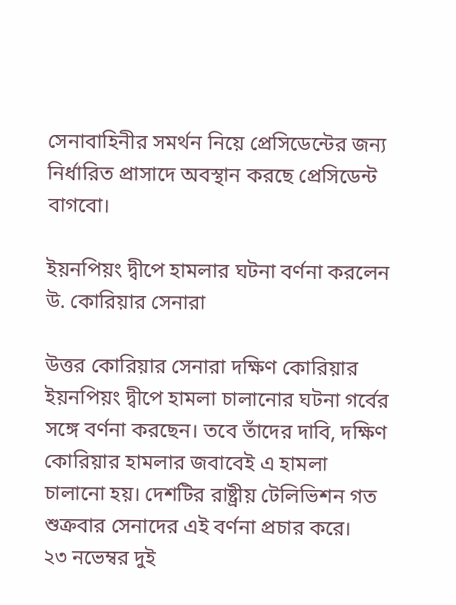সেনাবাহিনীর সমর্থন নিয়ে প্রেসিডেন্টের জন্য নির্ধারিত প্রাসাদে অবস্থান করছে প্রেসিডেন্ট বাগবো।

ইয়নপিয়ং দ্বীপে হামলার ঘটনা বর্ণনা করলেন উ. কোরিয়ার সেনারা

উত্তর কোরিয়ার সেনারা দক্ষিণ কোরিয়ার ইয়নপিয়ং দ্বীপে হামলা চালানোর ঘটনা গর্বের সঙ্গে বর্ণনা করছেন। তবে তাঁদের দাবি, দক্ষিণ কোরিয়ার হামলার জবাবেই এ হামলা চালানো হয়। দেশটির রাষ্ট্রীয় টেলিভিশন গত শুক্রবার সেনাদের এই বর্ণনা প্রচার করে।
২৩ নভেম্বর দুই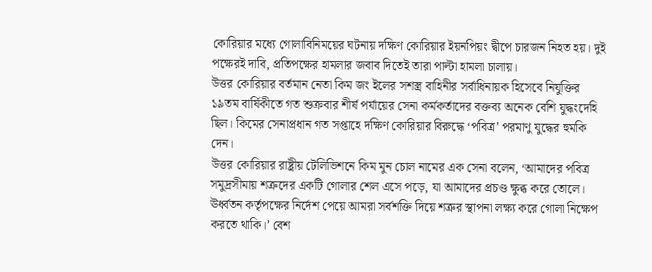কোরিয়ার মধ্যে গোলাবিনিময়ের ঘটনায় দক্ষিণ কোরিয়ার ইয়নপিয়ং দ্বীপে চারজন নিহত হয়। দুই পক্ষেরই দাবি, প্রতিপক্ষের হামলার জবাব দিতেই তারা পাল্টা হামলা চালায়।
উত্তর কোরিয়ার বর্তমান নেতা কিম জং ইলের সশস্ত্র বাহিনীর সর্বাধিনায়ক হিসেবে নিযুক্তির ১৯তম বার্ষিকীতে গত শুক্রবার শীর্ষ পর্যায়ের সেনা কর্মকর্তাদের বক্তব্য অনেক বেশি যুদ্ধংদেহি ছিল। কিমের সেনাপ্রধান গত সপ্তাহে দক্ষিণ কোরিয়ার বিরুদ্ধে ‘পবিত্র’ পরমাণু যুদ্ধের হুমকি দেন।
উত্তর কোরিয়ার রাষ্ট্রীয় টেলিভিশনে কিম মুন চোল নামের এক সেনা বলেন, ‘আমাদের পবিত্র সমুদ্রসীমায় শত্রুদের একটি গোলার শেল এসে পড়ে, যা আমাদের প্রচণ্ড ক্ষুব্ধ করে তোলে। ঊর্ধ্বতন কর্তৃপক্ষের নির্দেশ পেয়ে আমরা সর্বশক্তি দিয়ে শত্রুর স্থাপনা লক্ষ্য করে গোলা নিক্ষেপ করতে থাকি।’ বেশ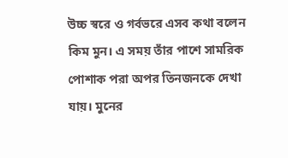উচ্চ স্বরে ও গর্বভরে এসব কথা বলেন কিম মুন। এ সময় তাঁর পাশে সামরিক পোশাক পরা অপর তিনজনকে দেখা যায়। মুনের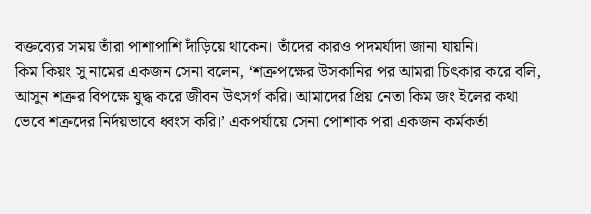বক্তব্যের সময় তাঁরা পাশাপাশি দাঁড়িয়ে থাকেন। তাঁদের কারও পদমর্যাদা জানা যায়নি।
কিম কিয়ং সু নামের একজন সেনা বলেন, ‘শত্রুপক্ষের উসকানির পর আমরা চিৎকার করে বলি, আসুন শত্রুর বিপক্ষে যুদ্ধ করে জীবন উৎসর্গ করি। আমাদের প্রিয় নেতা কিম জং ইলের কথা ভেবে শত্রুদের নির্দয়ভাবে ধ্বংস করি।’ একপর্যায়ে সেনা পোশাক পরা একজন কর্মকর্তা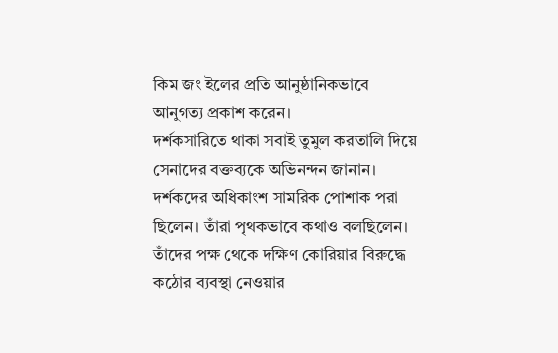কিম জং ইলের প্রতি আনুষ্ঠানিকভাবে আনুগত্য প্রকাশ করেন।
দর্শকসারিতে থাকা সবাই তুমুল করতালি দিয়ে সেনাদের বক্তব্যকে অভিনন্দন জানান। দর্শকদের অধিকাংশ সামরিক পোশাক পরা ছিলেন। তাঁরা পৃথকভাবে কথাও বলছিলেন। তাঁদের পক্ষ থেকে দক্ষিণ কোরিয়ার বিরুদ্ধে কঠোর ব্যবস্থা নেওয়ার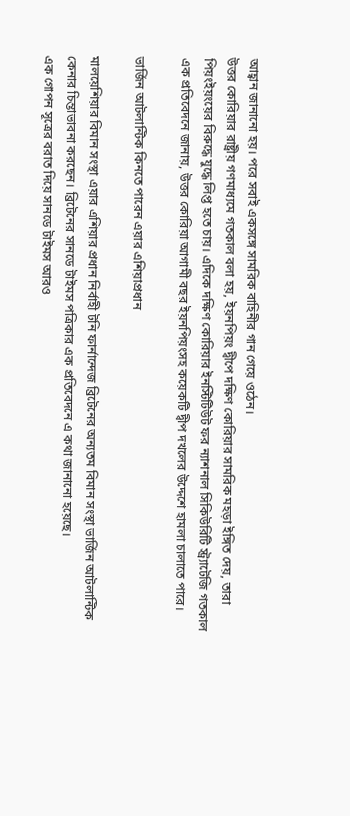আহ্বান জানানো হয়। পরে সবাই একসঙ্গে সামরিক বাহিনীর গান গেয়ে ওঠেন।
উত্তর কোরিয়ার রাষ্ট্রীয় গণমাধ্যমে গতকাল বলা হয়, ইয়নপিয়ং দ্বীপে দক্ষিণ কোরিয়ার সামরিক মহড়া ইঙ্গিত দেয়, তারা পিয়ংইয়ংয়ের বিরুদ্ধে যুদ্ধে লিপ্ত হতে চায়। এদিকে দক্ষিণ কোরিয়ার ইনস্টিটিউট ফর ন্যাশনাল সিকিউরিটি স্ট্র্যাটেজি গতকাল এক প্রতিবেদনে জানায়, উত্তর কোরিয়া আগামী বছর ইয়নপিয়ংসহ কয়েকটি দ্বীপ দখলের উদ্দেশে হামলা চালাতে পারে।

ভার্জিন আটলান্টিক কিনতে পারেন এয়ার এশিয়াপ্রধান

মালয়েশিয়ার বিমান সংস্থা এয়ার এশিয়ার প্রধান নির্বাহী টনি ফার্নান্দেজ ব্রিটেনের অন্যতম বিমান সংস্থা ভার্জিন আটলান্টিক কেনার চিন্তাভাবনা করছেন। ব্রিটেনের সানডে টাইমস পত্রিকার এক প্রতিবেদনে এ কথা জানানো হয়েছে।
এক গোপন সূত্রের বরাত দিয়ে সানডে টাইমস আরও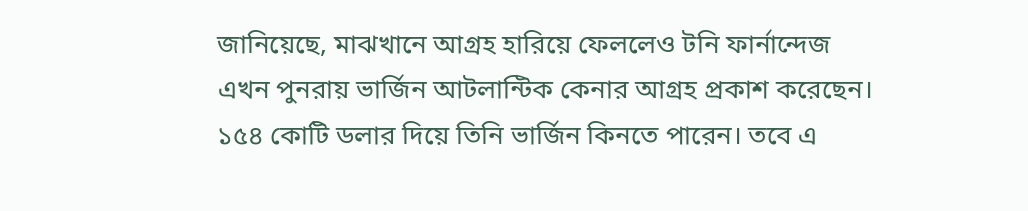জানিয়েছে, মাঝখানে আগ্রহ হারিয়ে ফেললেও টনি ফার্নান্দেজ এখন পুনরায় ভার্জিন আটলান্টিক কেনার আগ্রহ প্রকাশ করেছেন। ১৫৪ কোটি ডলার দিয়ে তিনি ভার্জিন কিনতে পারেন। তবে এ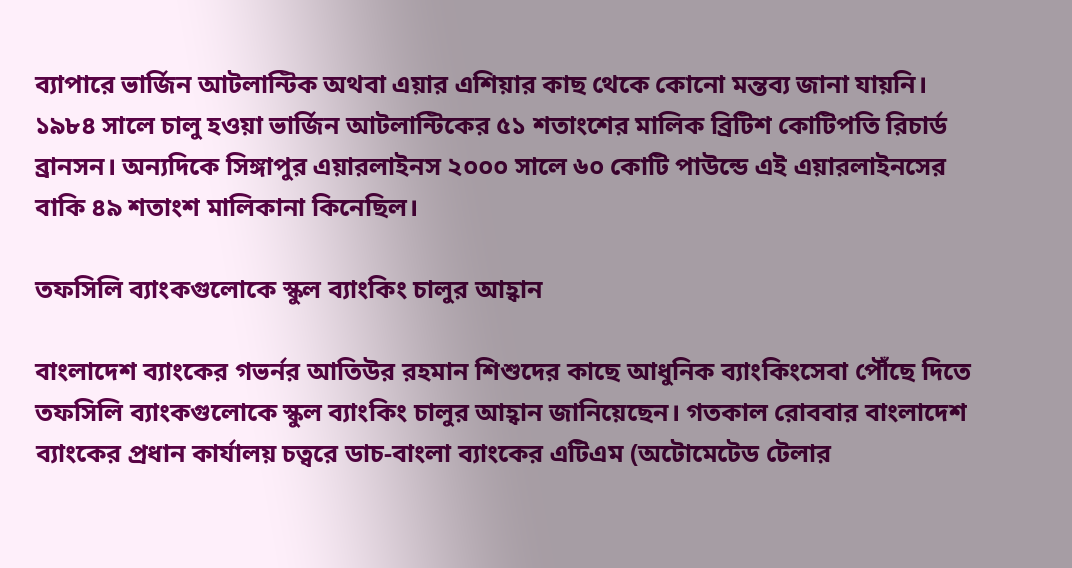ব্যাপারে ভার্জিন আটলান্টিক অথবা এয়ার এশিয়ার কাছ থেকে কোনো মন্তব্য জানা যায়নি।
১৯৮৪ সালে চালু হওয়া ভার্জিন আটলান্টিকের ৫১ শতাংশের মালিক ব্রিটিশ কোটিপতি রিচার্ড ব্রানসন। অন্যদিকে সিঙ্গাপুর এয়ারলাইনস ২০০০ সালে ৬০ কোটি পাউন্ডে এই এয়ারলাইনসের বাকি ৪৯ শতাংশ মালিকানা কিনেছিল।

তফসিলি ব্যাংকগুলোকে স্কুল ব্যাংকিং চালুর আহ্বান

বাংলাদেশ ব্যাংকের গভর্নর আতিউর রহমান শিশুদের কাছে আধুনিক ব্যাংকিংসেবা পৌঁছে দিতে তফসিলি ব্যাংকগুলোকে স্কুল ব্যাংকিং চালুর আহ্বান জানিয়েছেন। গতকাল রোববার বাংলাদেশ ব্যাংকের প্রধান কার্যালয় চত্বরে ডাচ-বাংলা ব্যাংকের এটিএম (অটোমেটেড টেলার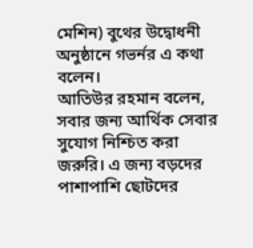মেশিন) বুথের উদ্বোধনী অনুষ্ঠানে গভর্নর এ কথা বলেন।
আতিউর রহমান বলেন, সবার জন্য আর্থিক সেবার সুযোগ নিশ্চিত করা জরুরি। এ জন্য বড়দের পাশাপাশি ছোটদের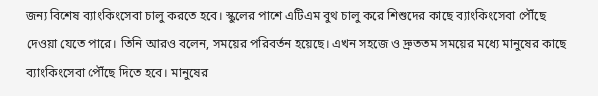জন্য বিশেষ ব্যাংকিংসেবা চালু করতে হবে। স্কুলের পাশে এটিএম বুথ চালু করে শিশুদের কাছে ব্যাংকিংসেবা পৌঁছে দেওয়া যেতে পারে। তিনি আরও বলেন, সময়ের পরিবর্তন হয়েছে। এখন সহজে ও দ্রুততম সময়ের মধ্যে মানুষের কাছে ব্যাংকিংসেবা পৌঁছে দিতে হবে। মানুষের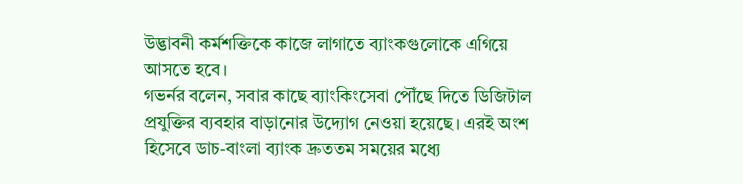উদ্ভাবনী কর্মশক্তিকে কাজে লাগাতে ব্যাংকগুলোকে এগিয়ে আসতে হবে।
গভর্নর বলেন, সবার কাছে ব্যাংকিংসেবা পৌঁছে দিতে ডিজিটাল প্রযুক্তির ব্যবহার বাড়ানোর উদ্যোগ নেওয়া হয়েছে। এরই অংশ হিসেবে ডাচ-বাংলা ব্যাংক দ্রুততম সময়ের মধ্যে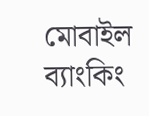মোবাইল ব্যাংকিং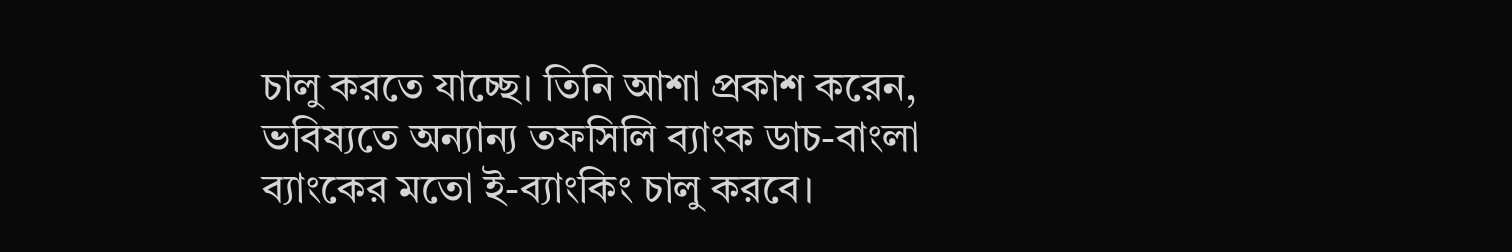চালু করতে যাচ্ছে। তিনি আশা প্রকাশ করেন, ভবিষ্যতে অন্যান্য তফসিলি ব্যাংক ডাচ-বাংলা ব্যাংকের মতো ই-ব্যাংকিং চালু করবে।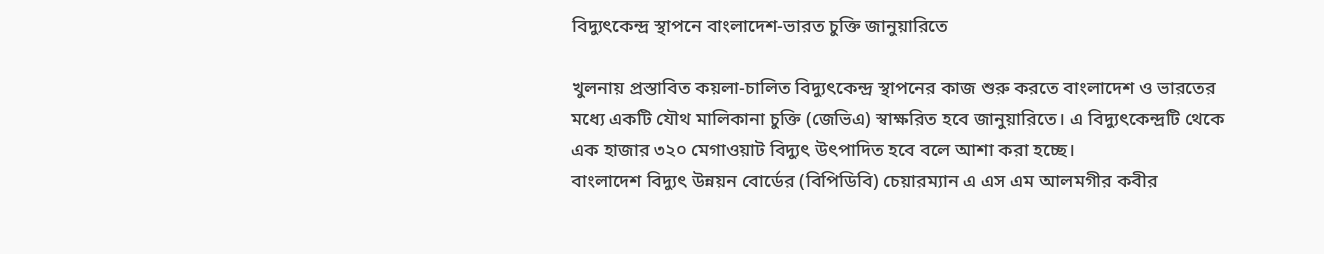বিদ্যুৎকেন্দ্র স্থাপনে বাংলাদেশ-ভারত চুক্তি জানুয়ারিতে

খুলনায় প্রস্তাবিত কয়লা-চালিত বিদ্যুৎকেন্দ্র স্থাপনের কাজ শুরু করতে বাংলাদেশ ও ভারতের মধ্যে একটি যৌথ মালিকানা চুক্তি (জেভিএ) স্বাক্ষরিত হবে জানুয়ারিতে। এ বিদ্যুৎকেন্দ্রটি থেকে এক হাজার ৩২০ মেগাওয়াট বিদ্যুৎ উৎপাদিত হবে বলে আশা করা হচ্ছে।
বাংলাদেশ বিদ্যুৎ উন্নয়ন বোর্ডের (বিপিডিবি) চেয়ারম্যান এ এস এম আলমগীর কবীর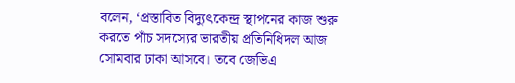বলেন, ‘প্রস্তাবিত বিদ্যুৎকেন্দ্র স্থাপনের কাজ শুরু করতে পাঁচ সদস্যের ভারতীয় প্রতিনিধিদল আজ সোমবার ঢাকা আসবে। তবে জেভিএ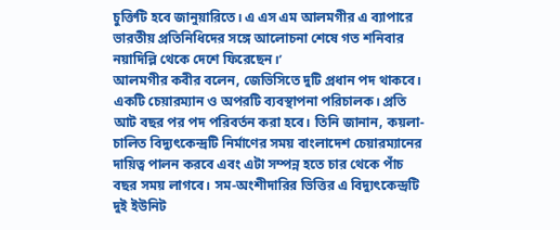চুক্তিটি হবে জানুয়ারিতে। এ এস এম আলমগীর এ ব্যাপারে ভারতীয় প্রতিনিধিদের সঙ্গে আলোচনা শেষে গত শনিবার নয়াদিল্লি থেকে দেশে ফিরেছেন।’
আলমগীর কবীর বলেন, জেভিসিতে দুটি প্রধান পদ থাকবে। একটি চেয়ারম্যান ও অপরটি ব্যবস্থাপনা পরিচালক। প্রতি আট বছর পর পদ পরিবর্তন করা হবে। তিনি জানান, কয়লা-চালিত বিদ্যুৎকেন্দ্রটি নির্মাণের সময় বাংলাদেশ চেয়ারম্যানের দায়িত্ব পালন করবে এবং এটা সম্পন্ন হতে চার থেকে পাঁচ বছর সময় লাগবে। সম-অংশীদারির ভিত্তির এ বিদ্যুৎকেন্দ্রটি দুই ইউনিট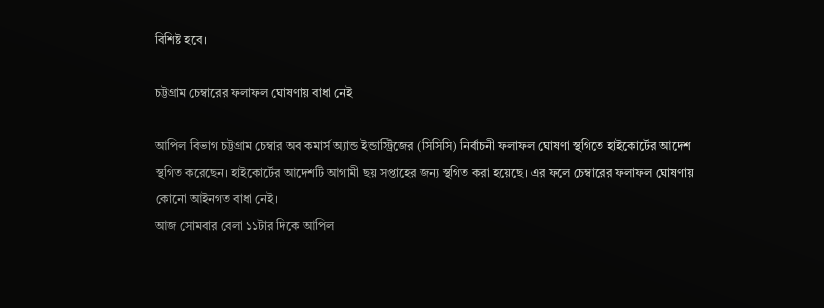বিশিষ্ট হবে।

চট্টগ্রাম চেম্বারের ফলাফল ঘোষণায় বাধা নেই

আপিল বিভাগ চট্টগ্রাম চেম্বার অব কমার্স অ্যান্ড ইন্ডাস্ট্রিজের (সিসিসি) নির্বাচনী ফলাফল ঘোষণা স্থগিতে হাইকোর্টের আদেশ স্থগিত করেছেন। হাইকোর্টের আদেশটি আগামী ছয় সপ্তাহের জন্য স্থগিত করা হয়েছে। এর ফলে চেম্বারের ফলাফল ঘোষণায় কোনো আইনগত বাধা নেই।
আজ সোমবার বেলা ১১টার দিকে আপিল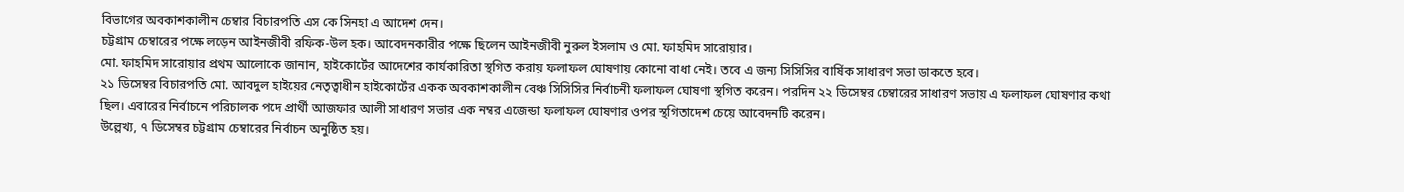বিভাগের অবকাশকালীন চেম্বার বিচারপতি এস কে সিনহা এ আদেশ দেন।
চট্টগ্রাম চেম্বারের পক্ষে লড়েন আইনজীবী রফিক-উল হক। আবেদনকারীর পক্ষে ছিলেন আইনজীবী নুরুল ইসলাম ও মো. ফাহমিদ সারোয়ার।
মো. ফাহমিদ সারোয়ার প্রথম আলোকে জানান, হাইকোর্টের আদেশের কার্যকারিতা স্থগিত করায় ফলাফল ঘোষণায় কোনো বাধা নেই। তবে এ জন্য সিসিসির বার্ষিক সাধারণ সভা ডাকতে হবে।
২১ ডিসেম্বর বিচারপতি মো. আবদুল হাইয়ের নেতৃত্বাধীন হাইকোর্টের একক অবকাশকালীন বেঞ্চ সিসিসির নির্বাচনী ফলাফল ঘোষণা স্থগিত করেন। পরদিন ২২ ডিসেম্বর চেম্বারের সাধারণ সভায় এ ফলাফল ঘোষণার কথা ছিল। এবারের নির্বাচনে পরিচালক পদে প্রার্থী আজফার আলী সাধারণ সভার এক নম্বর এজেন্ডা ফলাফল ঘোষণার ওপর স্থগিতাদেশ চেয়ে আবেদনটি করেন।
উল্লেখ্য, ৭ ডিসেম্বর চট্টগ্রাম চেম্বারের নির্বাচন অনুষ্ঠিত হয়।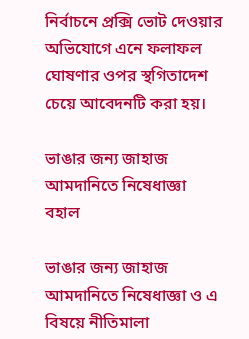নির্বাচনে প্রক্সি ভোট দেওয়ার অভিযোগে এনে ফলাফল ঘোষণার ওপর স্থগিতাদেশ চেয়ে আবেদনটি করা হয়।

ভাঙার জন্য জাহাজ আমদানিতে নিষেধাজ্ঞা বহাল

ভাঙার জন্য জাহাজ আমদানিতে নিষেধাজ্ঞা ও এ বিষয়ে নীতিমালা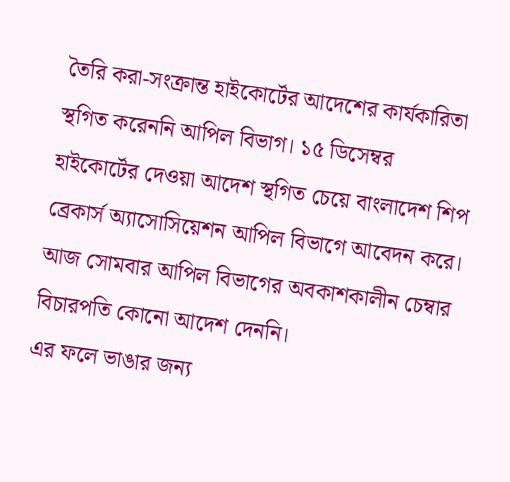তৈরি করা-সংক্রান্ত হাইকোর্টের আদেশের কার্যকারিতা স্থগিত করেননি আপিল বিভাগ। ১৫ ডিসেম্বর হাইকোর্টের দেওয়া আদেশ স্থগিত চেয়ে বাংলাদেশ শিপ ব্রেকার্স অ্যাসোসিয়েশন আপিল বিভাগে আবেদন করে। আজ সোমবার আপিল বিভাগের অবকাশকালীন চেম্বার বিচারপতি কোনো আদেশ দেননি।
এর ফলে ভাঙার জন্য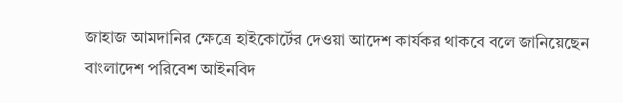জাহাজ আমদানির ক্ষেত্রে হাইকোর্টের দেওয়া আদেশ কার্যকর থাকবে বলে জানিয়েছেন বাংলাদেশ পরিবেশ আইনবিদ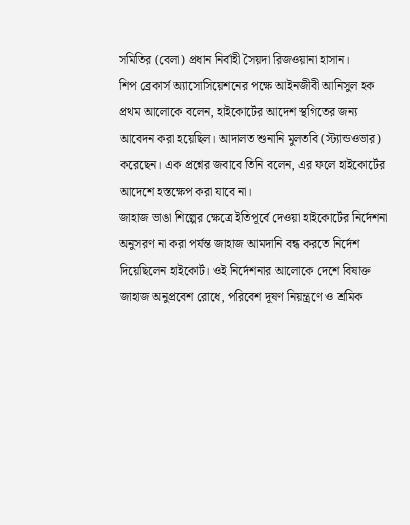সমিতির (বেলা) প্রধান নির্বাহী সৈয়দা রিজওয়ানা হাসান।
শিপ ব্রেকার্স অ্যাসোসিয়েশনের পক্ষে আইনজীবী আনিসুল হক প্রথম আলোকে বলেন, হাইকোর্টের আদেশ স্থগিতের জন্য আবেদন করা হয়েছিল। আদালত শুনানি মুলতবি (স্ট্যান্ডওভার) করেছেন। এক প্রশ্নের জবাবে তিনি বলেন, এর ফলে হাইকোর্টের আদেশে হস্তক্ষেপ করা যাবে না।
জাহাজ ভাঙা শিল্পের ক্ষেত্রে ইতিপূর্বে দেওয়া হাইকোর্টের নির্দেশনা অনুসরণ না করা পর্যন্ত জাহাজ আমদানি বন্ধ করতে নির্দেশ দিয়েছিলেন হাইকোর্ট। ওই নির্দেশনার আলোকে দেশে বিষাক্ত জাহাজ অনুপ্রবেশ রোধে, পরিবেশ দূষণ নিয়ন্ত্রণে ও শ্রমিক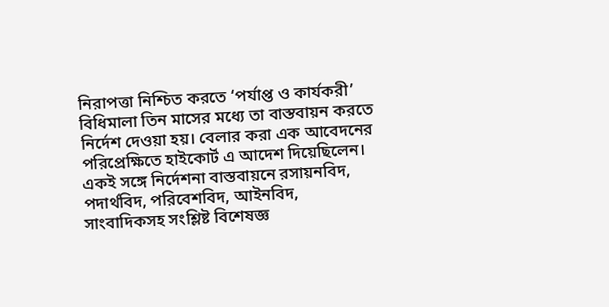নিরাপত্তা নিশ্চিত করতে ‘পর্যাপ্ত ও কার্যকরী’ বিধিমালা তিন মাসের মধ্যে তা বাস্তবায়ন করতে নির্দেশ দেওয়া হয়। বেলার করা এক আবেদনের পরিপ্রেক্ষিতে হাইকোর্ট এ আদেশ দিয়েছিলেন।
একই সঙ্গে নির্দেশনা বাস্তবায়নে রসায়নবিদ, পদার্থবিদ, পরিবেশবিদ, আইনবিদ, সাংবাদিকসহ সংশ্লিষ্ট বিশেষজ্ঞ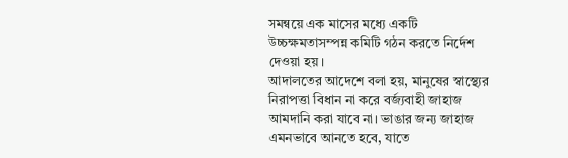সমন্বয়ে এক মাসের মধ্যে একটি উচ্চক্ষমতাসম্পন্ন কমিটি গঠন করতে নির্দেশ দেওয়া হয়।
আদালতের আদেশে বলা হয়, মানুষের স্বাস্থ্যের নিরাপত্তা বিধান না করে বর্জ্যবাহী জাহাজ আমদানি করা যাবে না। ভাঙার জন্য জাহাজ এমনভাবে আনতে হবে, যাতে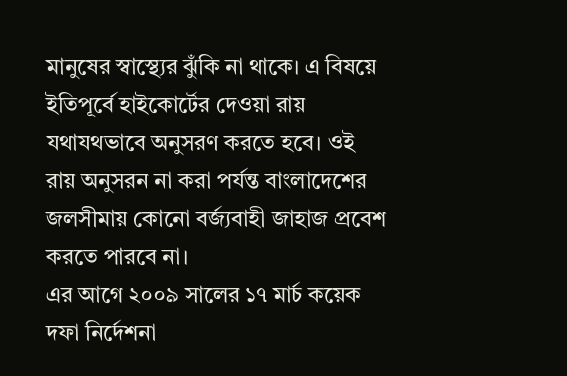মানুষের স্বাস্থ্যের ঝুঁকি না থাকে। এ বিষয়ে ইতিপূর্বে হাইকোর্টের দেওয়া রায় যথাযথভাবে অনুসরণ করতে হবে। ওই রায় অনুসরন না করা পর্যন্ত বাংলাদেশের জলসীমায় কোনো বর্জ্যবাহী জাহাজ প্রবেশ করতে পারবে না।
এর আগে ২০০৯ সালের ১৭ মার্চ কয়েক দফা নির্দেশনা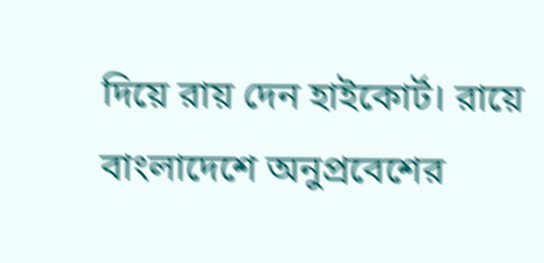দিয়ে রায় দেন হাইকোর্ট। রায়ে বাংলাদেশে অনুপ্রবেশের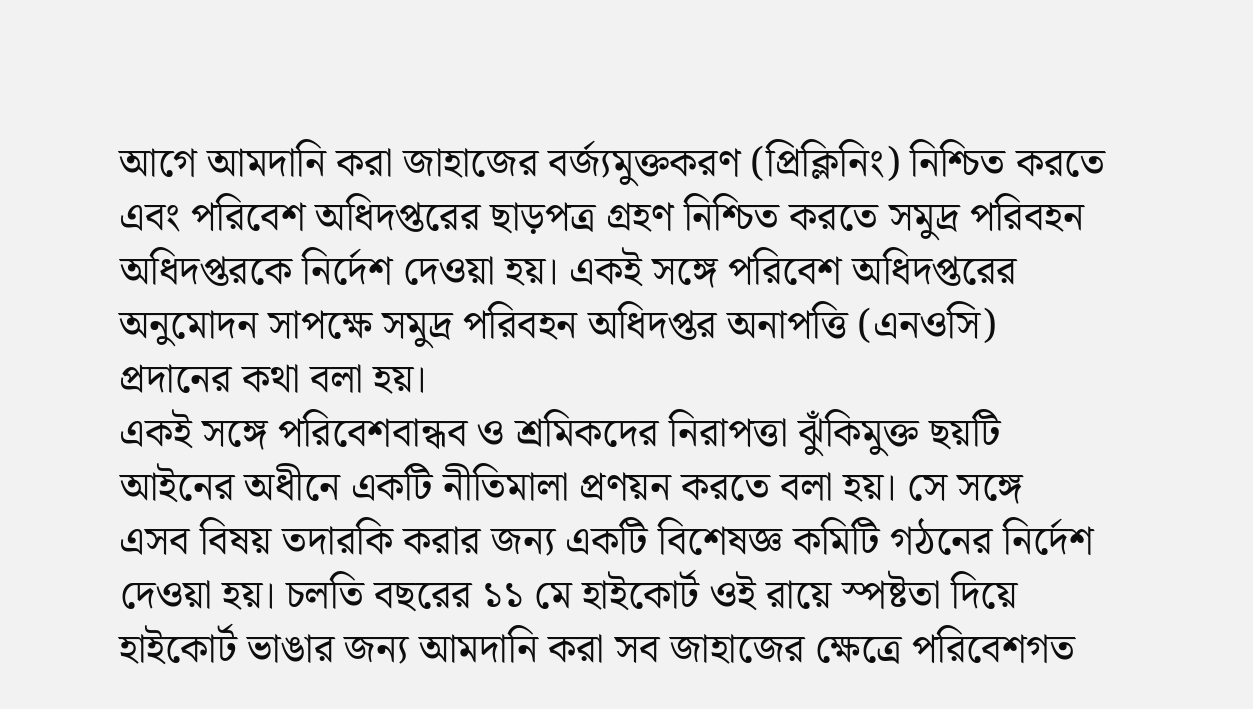আগে আমদানি করা জাহাজের বর্জ্যমুক্তকরণ (প্রিক্লিনিং) নিশ্চিত করতে এবং পরিবেশ অধিদপ্তরের ছাড়পত্র গ্রহণ নিশ্চিত করতে সমুদ্র পরিবহন অধিদপ্তরকে নির্দেশ দেওয়া হয়। একই সঙ্গে পরিবেশ অধিদপ্তরের অনুমোদন সাপক্ষে সমুদ্র পরিবহন অধিদপ্তর অনাপত্তি (এনওসি) প্রদানের কথা বলা হয়।
একই সঙ্গে পরিবেশবান্ধব ও শ্রমিকদের নিরাপত্তা ঝুঁকিমুক্ত ছয়টি আইনের অধীনে একটি নীতিমালা প্রণয়ন করতে বলা হয়। সে সঙ্গে এসব বিষয় তদারকি করার জন্য একটি বিশেষজ্ঞ কমিটি গঠনের নির্দেশ দেওয়া হয়। চলতি বছরের ১১ মে হাইকোর্ট ওই রায়ে স্পষ্টতা দিয়ে হাইকোর্ট ভাঙার জন্য আমদানি করা সব জাহাজের ক্ষেত্রে পরিবেশগত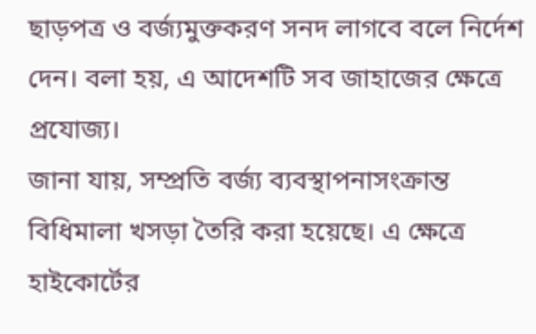ছাড়পত্র ও বর্জ্যমুক্তকরণ সনদ লাগবে বলে নির্দেশ দেন। বলা হয়, এ আদেশটি সব জাহাজের ক্ষেত্রে প্রযোজ্য।
জানা যায়, সম্প্রতি বর্জ্য ব্যবস্থাপনাসংক্রান্ত বিধিমালা খসড়া তৈরি করা হয়েছে। এ ক্ষেত্রে হাইকোর্টের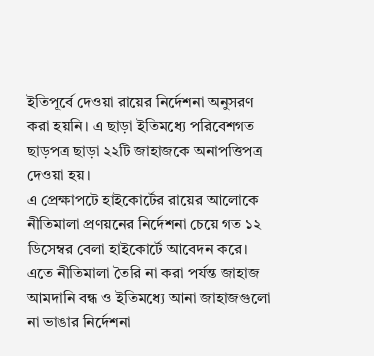ইতিপূর্বে দেওয়া রায়ের নির্দেশনা অনুসরণ করা হয়নি। এ ছাড়া ইতিমধ্যে পরিবেশগত ছাড়পত্র ছাড়া ২২টি জাহাজকে অনাপত্তিপত্র দেওয়া হয়।
এ প্রেক্ষাপটে হাইকোর্টের রায়ের আলোকে নীতিমালা প্রণয়নের নির্দেশনা চেয়ে গত ১২ ডিসেম্বর বেলা হাইকোর্টে আবেদন করে। এতে নীতিমালা তৈরি না করা পর্যন্ত জাহাজ আমদানি বন্ধ ও ইতিমধ্যে আনা জাহাজগুলো না ভাঙার নির্দেশনা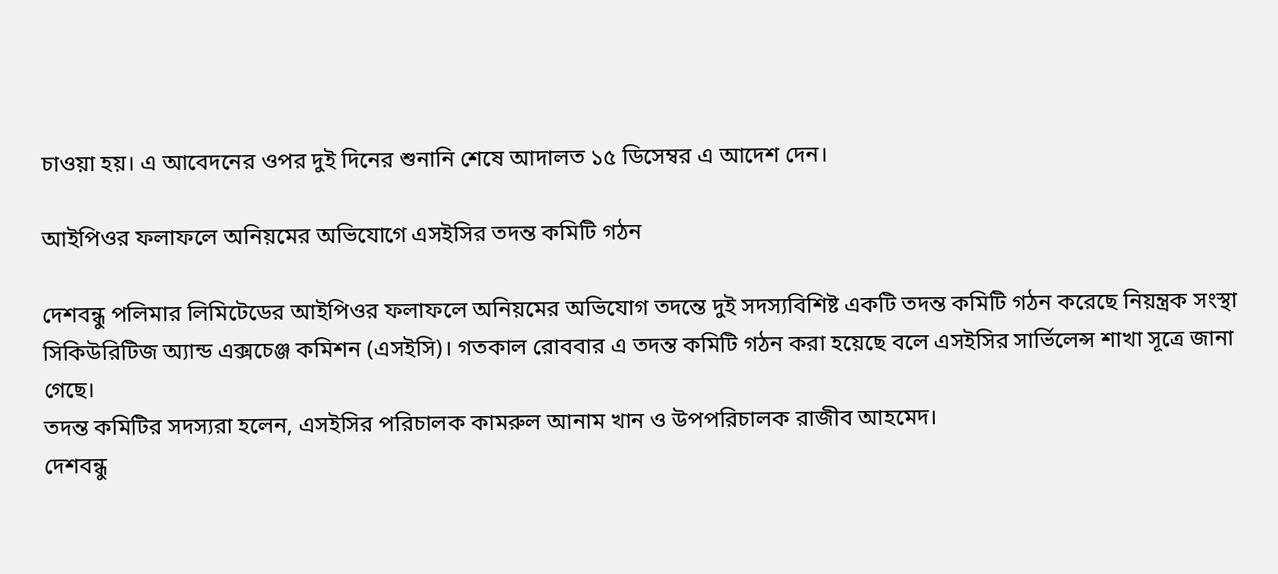চাওয়া হয়। এ আবেদনের ওপর দুই দিনের শুনানি শেষে আদালত ১৫ ডিসেম্বর এ আদেশ দেন।

আইপিওর ফলাফলে অনিয়মের অভিযোগে এসইসির তদন্ত কমিটি গঠন

দেশবন্ধু পলিমার লিমিটেডের আইপিওর ফলাফলে অনিয়মের অভিযোগ তদন্তে দুই সদস্যবিশিষ্ট একটি তদন্ত কমিটি গঠন করেছে নিয়ন্ত্রক সংস্থা সিকিউরিটিজ অ্যান্ড এক্সচেঞ্জ কমিশন (এসইসি)। গতকাল রোববার এ তদন্ত কমিটি গঠন করা হয়েছে বলে এসইসির সার্ভিলেন্স শাখা সূত্রে জানা গেছে।
তদন্ত কমিটির সদস্যরা হলেন, এসইসির পরিচালক কামরুল আনাম খান ও উপপরিচালক রাজীব আহমেদ।
দেশবন্ধু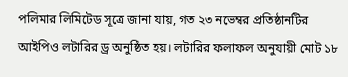পলিমার লিমিটেড সূত্রে জানা যায়, গত ২৩ নভেম্বর প্রতিষ্ঠানটির আইপিও লটারির ড্র অনুষ্ঠিত হয়। লটারির ফলাফল অনুযায়ী মোট ১৮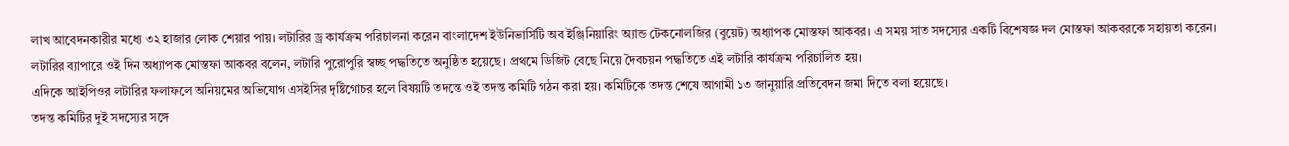লাখ আবেদনকারীর মধ্যে ৩২ হাজার লোক শেয়ার পায়। লটারির ড্র কার্যক্রম পরিচালনা করেন বাংলাদেশ ইউনিভার্সিটি অব ইঞ্জিনিয়ারিং অ্যান্ড টেকনোলজির (বুয়েট) অধ্যাপক মোস্তফা আকবর। এ সময় সাত সদস্যের একটি বিশেষজ্ঞ দল মোস্তফা আকবরকে সহায়তা করেন।
লটারির ব্যাপারে ওই দিন অধ্যাপক মোস্তফা আকবর বলেন, লটারি পুরোপুরি স্বচ্ছ পদ্ধতিতে অনুষ্ঠিত হয়েছে। প্রথমে ডিজিট বেছে নিয়ে দৈবচয়ন পদ্ধতিতে এই লটারি কার্যক্রম পরিচালিত হয়।
এদিকে আইপিওর লটারির ফলাফলে অনিয়মের অভিযোগ এসইসির দৃষ্টিগোচর হলে বিষয়টি তদন্তে ওই তদন্ত কমিটি গঠন করা হয়। কমিটিকে তদন্ত শেষে আগামী ১৩ জানুয়ারি প্রতিবেদন জমা দিতে বলা হয়েছে।
তদন্ত কমিটির দুই সদস্যের সঙ্গে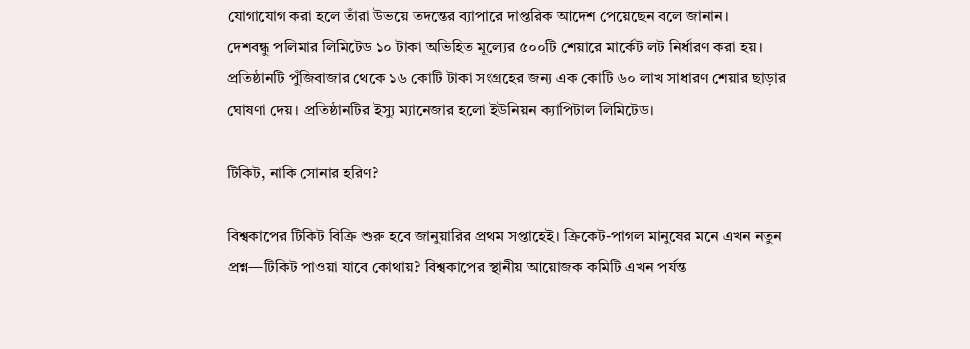যোগাযোগ করা হলে তাঁরা উভয়ে তদন্তের ব্যাপারে দাপ্তরিক আদেশ পেয়েছেন বলে জানান।
দেশবন্ধু পলিমার লিমিটেড ১০ টাকা অভিহিত মূল্যের ৫০০টি শেয়ারে মার্কেট লট নির্ধারণ করা হয়। প্রতিষ্ঠানটি পুঁজিবাজার থেকে ১৬ কোটি টাকা সংগ্রহের জন্য এক কোটি ৬০ লাখ সাধারণ শেয়ার ছাড়ার ঘোষণা দেয়। প্রতিষ্ঠানটির ইস্যু ম্যানেজার হলো ইউনিয়ন ক্যাপিটাল লিমিটেড।

টিকিট, নাকি সোনার হরিণ?

বিশ্বকাপের টিকিট বিক্রি শুরু হবে জানুয়ারির প্রথম সপ্তাহেই। ক্রিকেট-পাগল মানুষের মনে এখন নতুন প্রশ্ন—টিকিট পাওয়া যাবে কোথায়? বিশ্বকাপের স্থানীয় আয়োজক কমিটি এখন পর্যন্ত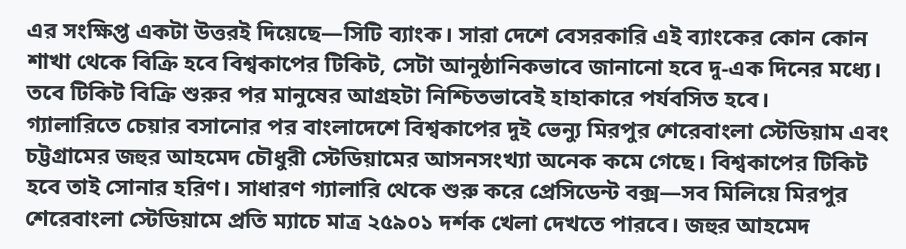এর সংক্ষিপ্ত একটা উত্তরই দিয়েছে—সিটি ব্যাংক। সারা দেশে বেসরকারি এই ব্যাংকের কোন কোন শাখা থেকে বিক্রি হবে বিশ্বকাপের টিকিট, সেটা আনুষ্ঠানিকভাবে জানানো হবে দু-এক দিনের মধ্যে। তবে টিকিট বিক্রি শুরুর পর মানুষের আগ্রহটা নিশ্চিতভাবেই হাহাকারে পর্যবসিত হবে।
গ্যালারিতে চেয়ার বসানোর পর বাংলাদেশে বিশ্বকাপের দুই ভেন্যু মিরপুর শেরেবাংলা স্টেডিয়াম এবং চট্টগ্রামের জহুর আহমেদ চৌধুরী স্টেডিয়ামের আসনসংখ্যা অনেক কমে গেছে। বিশ্বকাপের টিকিট হবে তাই সোনার হরিণ। সাধারণ গ্যালারি থেকে শুরু করে প্রেসিডেন্ট বক্স—সব মিলিয়ে মিরপুর শেরেবাংলা স্টেডিয়ামে প্রতি ম্যাচে মাত্র ২৫৯০১ দর্শক খেলা দেখতে পারবে। জহুর আহমেদ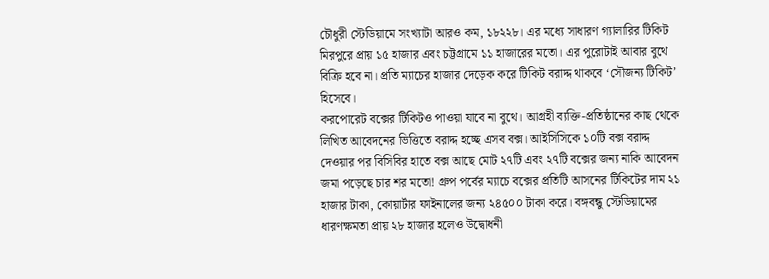চৌধুরী স্টেডিয়ামে সংখ্যাটা আরও কম, ১৮২২৮। এর মধ্যে সাধারণ গ্যালারির টিকিট মিরপুরে প্রায় ১৫ হাজার এবং চট্টগ্রামে ১১ হাজারের মতো। এর পুরোটাই আবার বুথে বিক্রি হবে না। প্রতি ম্যাচের হাজার দেড়েক করে টিকিট বরাদ্দ থাকবে ‘সৌজন্য টিকিট’ হিসেবে।
করপোরেট বক্সের টিকিটও পাওয়া যাবে না বুথে। আগ্রহী ব্যক্তি-প্রতিষ্ঠানের কাছ থেকে লিখিত আবেদনের ভিত্তিতে বরাদ্দ হচ্ছে এসব বক্স। আইসিসিকে ১০টি বক্স বরাদ্দ দেওয়ার পর বিসিবির হাতে বক্স আছে মোট ২৭টি এবং ২৭টি বক্সের জন্য নাকি আবেদন জমা পড়েছে চার শর মতো! গ্রুপ পর্বের ম্যাচে বক্সের প্রতিটি আসনের টিকিটের দাম ২১ হাজার টাকা, কোয়ার্টার ফাইনালের জন্য ২৪৫০০ টাকা করে। বঙ্গবন্ধু স্টেডিয়ামের ধারণক্ষমতা প্রায় ২৮ হাজার হলেও উদ্বোধনী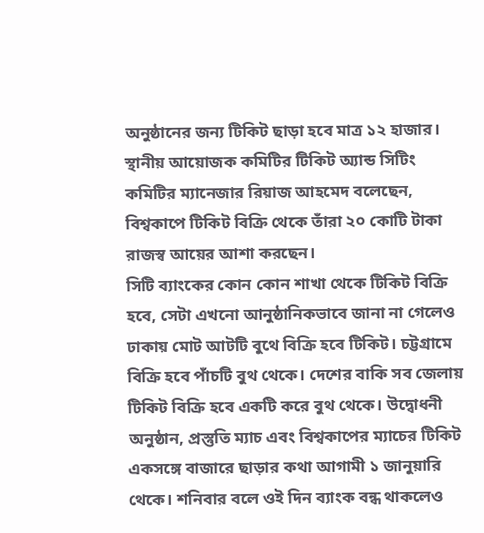অনুষ্ঠানের জন্য টিকিট ছাড়া হবে মাত্র ১২ হাজার। স্থানীয় আয়োজক কমিটির টিকিট অ্যান্ড সিটিং কমিটির ম্যানেজার রিয়াজ আহমেদ বলেছেন, বিশ্বকাপে টিকিট বিক্রি থেকে তাঁরা ২০ কোটি টাকা রাজস্ব আয়ের আশা করছেন।
সিটি ব্যাংকের কোন কোন শাখা থেকে টিকিট বিক্রি হবে, সেটা এখনো আনুষ্ঠানিকভাবে জানা না গেলেও ঢাকায় মোট আটটি বুথে বিক্রি হবে টিকিট। চট্টগ্রামে বিক্রি হবে পাঁচটি বুথ থেকে। দেশের বাকি সব জেলায় টিকিট বিক্রি হবে একটি করে বুথ থেকে। উদ্বোধনী অনুষ্ঠান, প্রস্তুতি ম্যাচ এবং বিশ্বকাপের ম্যাচের টিকিট একসঙ্গে বাজারে ছাড়ার কথা আগামী ১ জানুয়ারি থেকে। শনিবার বলে ওই দিন ব্যাংক বন্ধ থাকলেও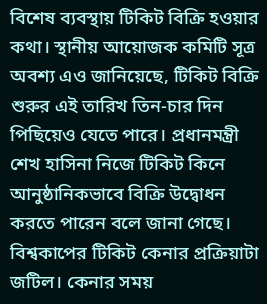বিশেষ ব্যবস্থায় টিকিট বিক্রি হওয়ার কথা। স্থানীয় আয়োজক কমিটি সূত্র অবশ্য এও জানিয়েছে, টিকিট বিক্রি শুরুর এই তারিখ তিন-চার দিন পিছিয়েও যেতে পারে। প্রধানমন্ত্রী শেখ হাসিনা নিজে টিকিট কিনে আনুষ্ঠানিকভাবে বিক্রি উদ্বোধন করতে পারেন বলে জানা গেছে।
বিশ্বকাপের টিকিট কেনার প্রক্রিয়াটা জটিল। কেনার সময়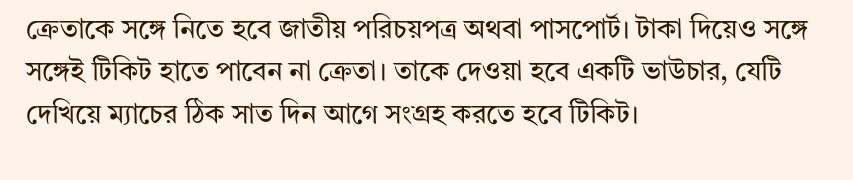ক্রেতাকে সঙ্গে নিতে হবে জাতীয় পরিচয়পত্র অথবা পাসপোর্ট। টাকা দিয়েও সঙ্গে সঙ্গেই টিকিট হাতে পাবেন না ক্রেতা। তাকে দেওয়া হবে একটি ভাউচার, যেটি দেখিয়ে ম্যাচের ঠিক সাত দিন আগে সংগ্রহ করতে হবে টিকিট।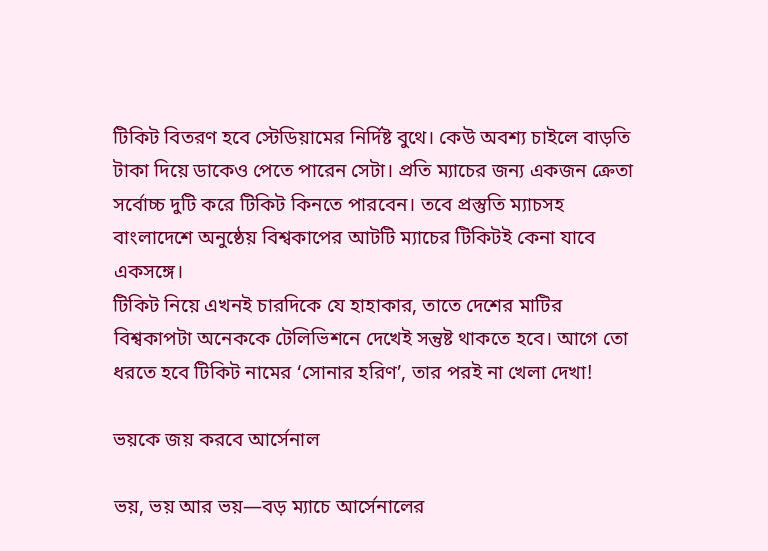টিকিট বিতরণ হবে স্টেডিয়ামের নির্দিষ্ট বুথে। কেউ অবশ্য চাইলে বাড়তি টাকা দিয়ে ডাকেও পেতে পারেন সেটা। প্রতি ম্যাচের জন্য একজন ক্রেতা সর্বোচ্চ দুটি করে টিকিট কিনতে পারবেন। তবে প্রস্তুতি ম্যাচসহ বাংলাদেশে অনুষ্ঠেয় বিশ্বকাপের আটটি ম্যাচের টিকিটই কেনা যাবে একসঙ্গে।
টিকিট নিয়ে এখনই চারদিকে যে হাহাকার, তাতে দেশের মাটির বিশ্বকাপটা অনেককে টেলিভিশনে দেখেই সন্তুষ্ট থাকতে হবে। আগে তো ধরতে হবে টিকিট নামের ‘সোনার হরিণ’, তার পরই না খেলা দেখা!

ভয়কে জয় করবে আর্সেনাল

ভয়, ভয় আর ভয়—বড় ম্যাচে আর্সেনালের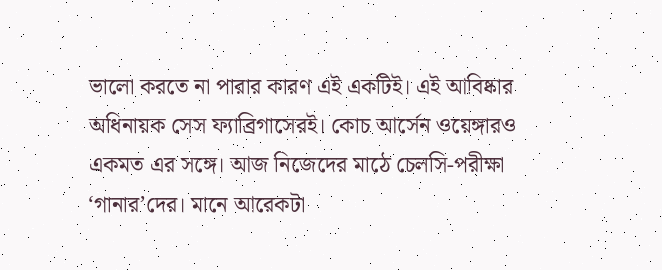ভালো করতে না পারার কারণ এই একটিই। এই আবিষ্কার অধিনায়ক সেস ফ্যাব্রিগাসেরই। কোচ আর্সেন ওয়েঙ্গারও একমত এর সঙ্গে। আজ নিজেদের মাঠে চেলসি-পরীক্ষা ‘গানার’দের। মানে আরেকটা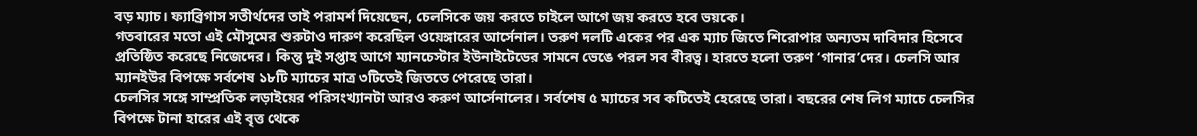বড় ম্যাচ। ফ্যাব্রিগাস সতীর্থদের তাই পরামর্শ দিয়েছেন, চেলসিকে জয় করতে চাইলে আগে জয় করতে হবে ভয়কে।
গতবারের মতো এই মৌসুমের শুরুটাও দারুণ করেছিল ওয়েঙ্গারের আর্সেনাল। তরুণ দলটি একের পর এক ম্যাচ জিতে শিরোপার অন্যতম দাবিদার হিসেবে প্রতিষ্ঠিত করেছে নিজেদের। কিন্তু দুই সপ্তাহ আগে ম্যানচেস্টার ইউনাইটেডের সামনে ভেঙে পরল সব বীরত্ব। হারতে হলো তরুণ ‘গানার’দের। চেলসি আর ম্যানইউর বিপক্ষে সর্বশেষ ১৮টি ম্যাচের মাত্র ৩টিতেই জিততে পেরেছে তারা।
চেলসির সঙ্গে সাম্প্রতিক লড়াইয়ের পরিসংখ্যানটা আরও করুণ আর্সেনালের। সর্বশেষ ৫ ম্যাচের সব কটিতেই হেরেছে তারা। বছরের শেষ লিগ ম্যাচে চেলসির বিপক্ষে টানা হারের এই বৃত্ত থেকে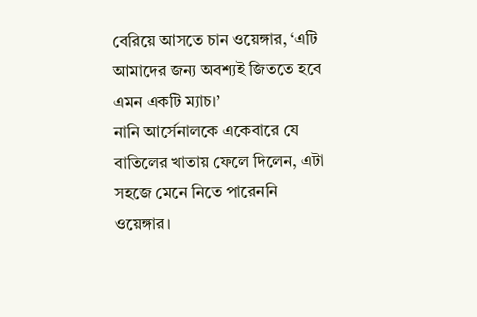বেরিয়ে আসতে চান ওয়েঙ্গার, ‘এটি আমাদের জন্য অবশ্যই জিততে হবে এমন একটি ম্যাচ।’
নানি আর্সেনালকে একেবারে যে বাতিলের খাতায় ফেলে দিলেন, এটা সহজে মেনে নিতে পারেননি ওয়েঙ্গার।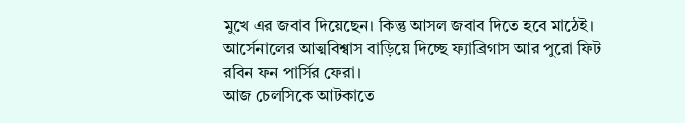মুখে এর জবাব দিয়েছেন। কিন্তু আসল জবাব দিতে হবে মাঠেই। আর্সেনালের আত্মবিশ্বাস বাড়িয়ে দিচ্ছে ফ্যাব্রিগাস আর পুরো ফিট রবিন ফন পার্সির ফেরা।
আজ চেলসিকে আটকাতে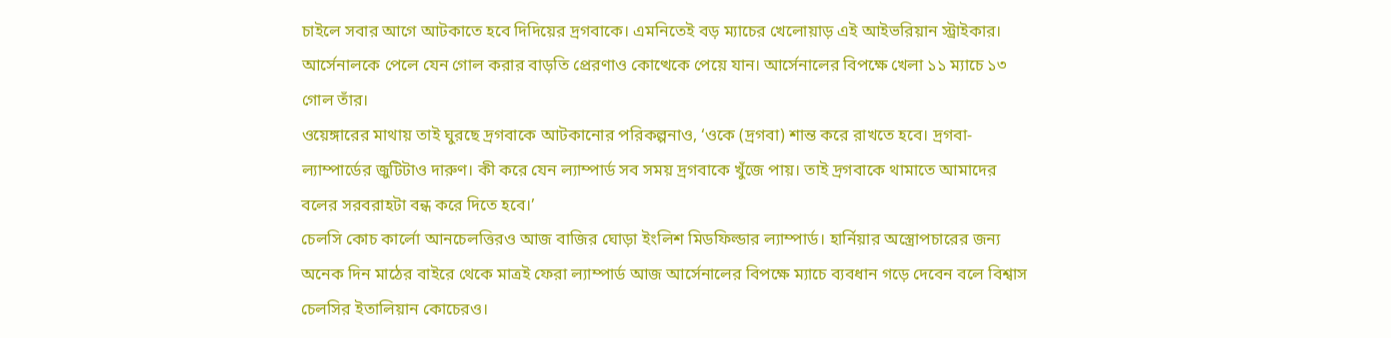চাইলে সবার আগে আটকাতে হবে দিদিয়ের দ্রগবাকে। এমনিতেই বড় ম্যাচের খেলোয়াড় এই আইভরিয়ান স্ট্রাইকার। আর্সেনালকে পেলে যেন গোল করার বাড়তি প্রেরণাও কোত্থেকে পেয়ে যান। আর্সেনালের বিপক্ষে খেলা ১১ ম্যাচে ১৩ গোল তাঁর।
ওয়েঙ্গারের মাথায় তাই ঘুরছে দ্রগবাকে আটকানোর পরিকল্পনাও, ‘ওকে (দ্রগবা) শান্ত করে রাখতে হবে। দ্রগবা-ল্যাম্পার্ডের জুটিটাও দারুণ। কী করে যেন ল্যাম্পার্ড সব সময় দ্রগবাকে খুঁজে পায়। তাই দ্রগবাকে থামাতে আমাদের বলের সরবরাহটা বন্ধ করে দিতে হবে।’
চেলসি কোচ কার্লো আনচেলত্তিরও আজ বাজির ঘোড়া ইংলিশ মিডফিল্ডার ল্যাম্পার্ড। হার্নিয়ার অস্ত্রোপচারের জন্য অনেক দিন মাঠের বাইরে থেকে মাত্রই ফেরা ল্যাম্পার্ড আজ আর্সেনালের বিপক্ষে ম্যাচে ব্যবধান গড়ে দেবেন বলে বিশ্বাস চেলসির ইতালিয়ান কোচেরও।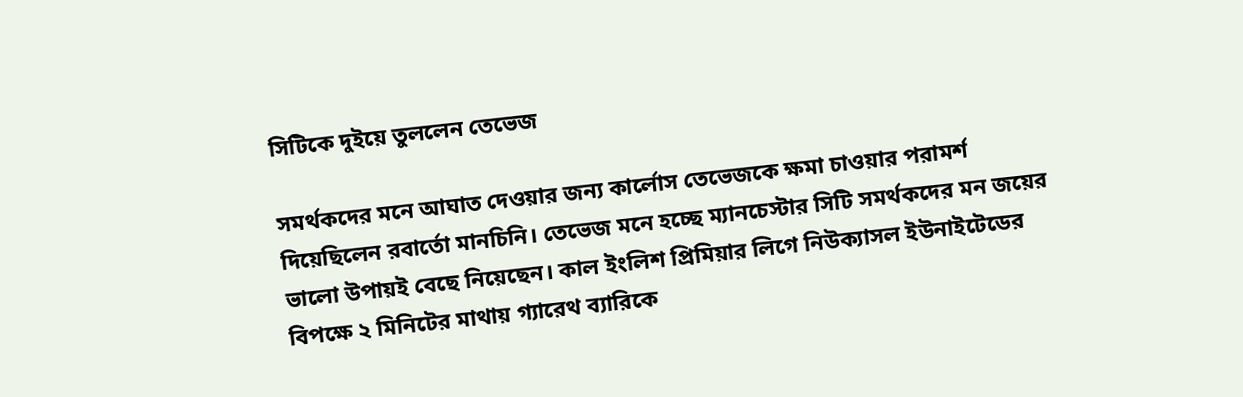সিটিকে দুইয়ে তুললেন তেভেজ

সমর্থকদের মনে আঘাত দেওয়ার জন্য কার্লোস তেভেজকে ক্ষমা চাওয়ার পরামর্শ দিয়েছিলেন রবার্তো মানচিনি। তেভেজ মনে হচ্ছে ম্যানচেস্টার সিটি সমর্থকদের মন জয়ের ভালো উপায়ই বেছে নিয়েছেন। কাল ইংলিশ প্রিমিয়ার লিগে নিউক্যাসল ইউনাইটেডের বিপক্ষে ২ মিনিটের মাথায় গ্যারেথ ব্যারিকে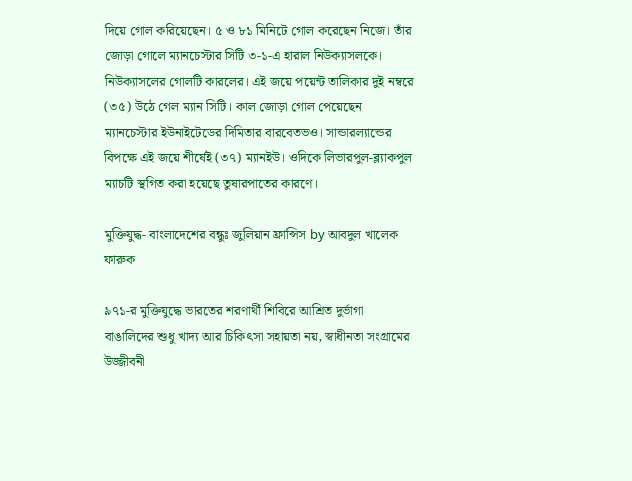দিয়ে গোল করিয়েছেন। ৫ ও ৮১ মিনিটে গোল করেছেন নিজে। তাঁর জোড়া গোলে ম্যানচেস্টার সিটি ৩-১-এ হারাল নিউক্যাসলকে। নিউক্যাসলের গোলটি কারলের। এই জয়ে পয়েন্ট তালিকার দুই নম্বরে (৩৫) উঠে গেল ম্যান সিটি। কাল জোড়া গোল পেয়েছেন ম্যানচেস্টার ইউনাইটেডের দিমিতার বারবেতভও। সান্ডারল্যান্ডের বিপক্ষে এই জয়ে শীর্ষেই (৩৭) ম্যানইউ। ওদিকে লিভারপুল-ব্ল্যাকপুল ম্যাচটি স্থগিত করা হয়েছে তুষারপাতের কারণে।

মুক্তিযুদ্ধ- বাংলাদেশের বন্ধুঃ জুলিয়ান ফ্রান্সিস by আবদুল খালেক ফারুক

৯৭১-র মুক্তিযুদ্ধে ভারতের শরণার্থী শিবিরে আশ্রিত দুর্ভাগা বাঙালিদের শুধু খাদ্য আর চিকিৎসা সহায়তা নয়, স্বাধীনতা সংগ্রামের উজ্জীবনী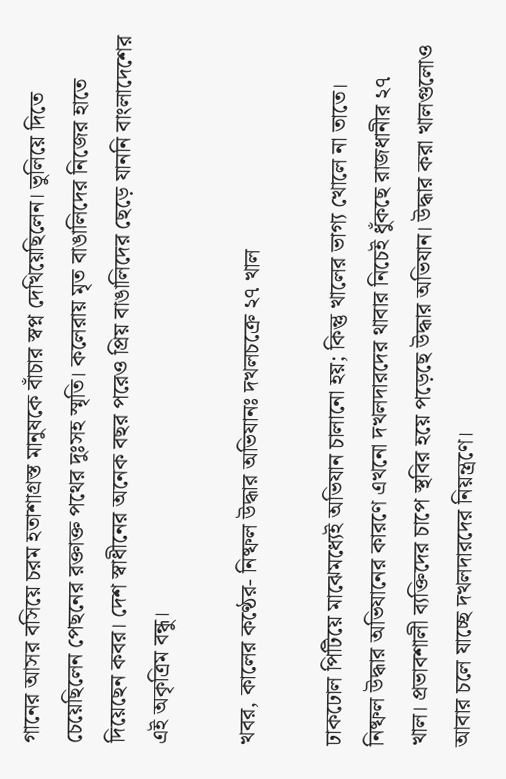গানের আসর বসিয়ে চরম হতাশাগ্রস্ত মানুষকে বাঁচার স্বপ্ন দেখিয়েছিলেন। ভুলিয়ে দিতে চেয়েছিলেন পেছনের রক্তাক্ত পথের দুঃসহ স্মৃতি। কলেরায় মৃত বাঙালিদের নিজের হাতে দিয়েছেন কবর। দেশ স্বাধীনের অনেক বছর পরেও প্রিয় বাঙালিদের ছেড়ে যাননি বাংলাদেশের এই অকৃত্রিম বন্ধু।

খবর, কালের কণ্ঠের- নিষ্ফল উদ্ধার অভিযানঃ দখলচক্রে ২৭ খাল

ঢাকঢোল পিটিয়ে মাঝেমধ্যেই অভিযান চালানো হয়; কিন্তু খালের ভাগ্য খোলে না তাতে। নিষ্ফল উদ্ধার অভিযানের কারণে এখনো দখলদারদের থাবার নিচেই ধুঁকছে রাজধানীর ২৭ খাল। প্রভাবশালী ব্যক্তিদের চাপে স্থবির হয়ে পড়েছে উদ্ধার অভিযান। উদ্ধার করা খালগুলোও আবার চলে যাচ্ছে দখলদারদের নিয়ন্ত্রণে।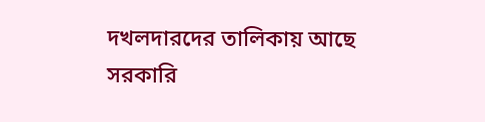দখলদারদের তালিকায় আছে সরকারি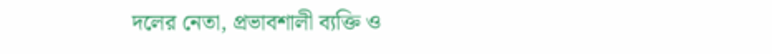দলের নেতা, প্রভাবশালী ব্যক্তি ও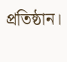প্রতিষ্ঠান।